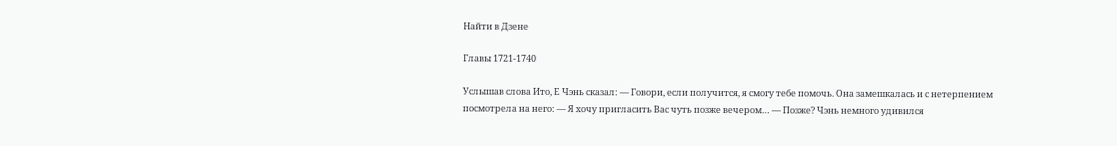Найти в Дзене

Главы 1721-1740

Услышав слова Ито, Е Чэнь сказал: — Говори, если получится, я смогу тебе помочь. Она замешкалась и с нетерпением посмотрела на него: — Я хочу пригласить Вас чуть позже вечером… — Позже? Чэнь немного удивился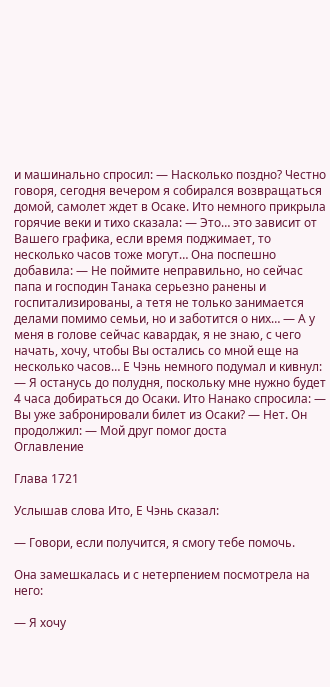и машинально спросил: — Насколько поздно? Честно говоря, сегодня вечером я собирался возвращаться домой, самолет ждет в Осаке. Ито немного прикрыла горячие веки и тихо сказала: — Это… это зависит от Вашего графика, если время поджимает, то несколько часов тоже могут… Она поспешно добавила: — Не поймите неправильно, но сейчас папа и господин Танака серьезно ранены и госпитализированы, а тетя не только занимается делами помимо семьи, но и заботится о них… — А у меня в голове сейчас кавардак, я не знаю, с чего начать, хочу, чтобы Вы остались со мной еще на несколько часов… Е Чэнь немного подумал и кивнул: — Я останусь до полудня, поскольку мне нужно будет 4 часа добираться до Осаки. Ито Нанако спросила: — Вы уже забронировали билет из Осаки? — Нет. Он продолжил: — Мой друг помог доста
Оглавление

Глава 1721

Услышав слова Ито, Е Чэнь сказал:

— Говори, если получится, я смогу тебе помочь.

Она замешкалась и с нетерпением посмотрела на него:

— Я хочу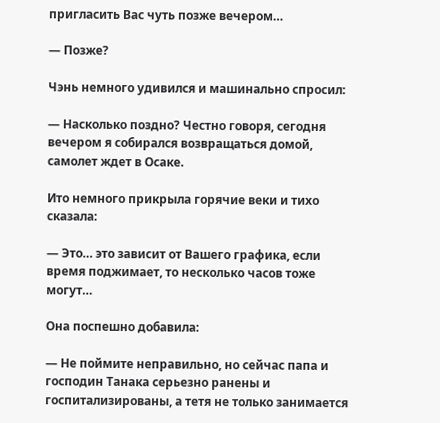пригласить Вас чуть позже вечером…

— Позже?

Чэнь немного удивился и машинально спросил:

— Насколько поздно? Честно говоря, сегодня вечером я собирался возвращаться домой, самолет ждет в Осаке.

Ито немного прикрыла горячие веки и тихо сказала:

— Это… это зависит от Вашего графика, если время поджимает, то несколько часов тоже могут…

Она поспешно добавила:

— Не поймите неправильно, но сейчас папа и господин Танака серьезно ранены и госпитализированы, а тетя не только занимается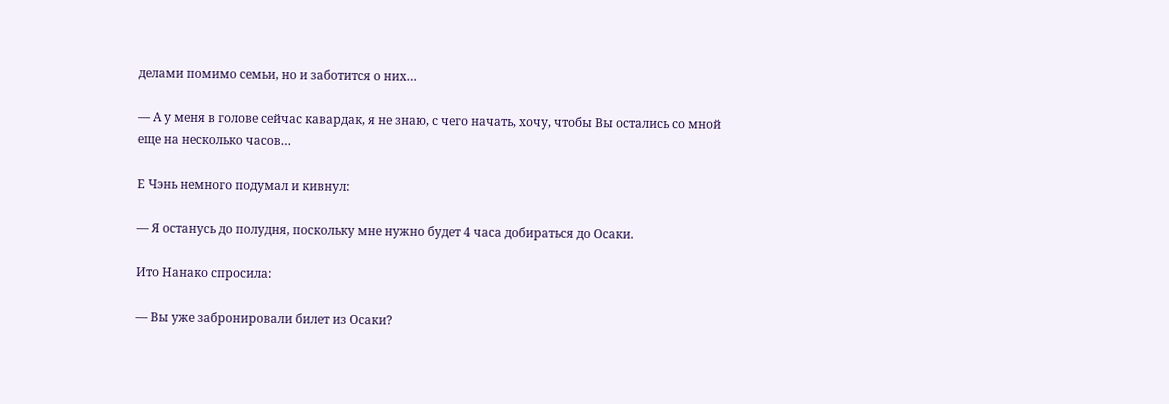делами помимо семьи, но и заботится о них…

— А у меня в голове сейчас кавардак, я не знаю, с чего начать, хочу, чтобы Вы остались со мной еще на несколько часов…

Е Чэнь немного подумал и кивнул:

— Я останусь до полудня, поскольку мне нужно будет 4 часа добираться до Осаки.

Ито Нанако спросила:

— Вы уже забронировали билет из Осаки?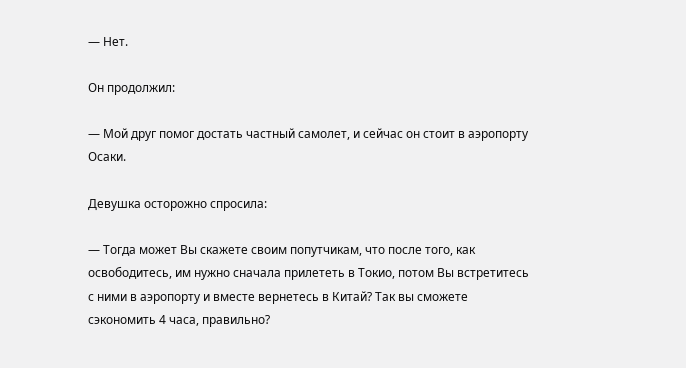— Нет.

Он продолжил:

— Мой друг помог достать частный самолет, и сейчас он стоит в аэропорту Осаки.

Девушка осторожно спросила:

— Тогда может Вы скажете своим попутчикам, что после того, как освободитесь, им нужно сначала прилететь в Токио, потом Вы встретитесь с ними в аэропорту и вместе вернетесь в Китай? Так вы сможете сэкономить 4 часа, правильно?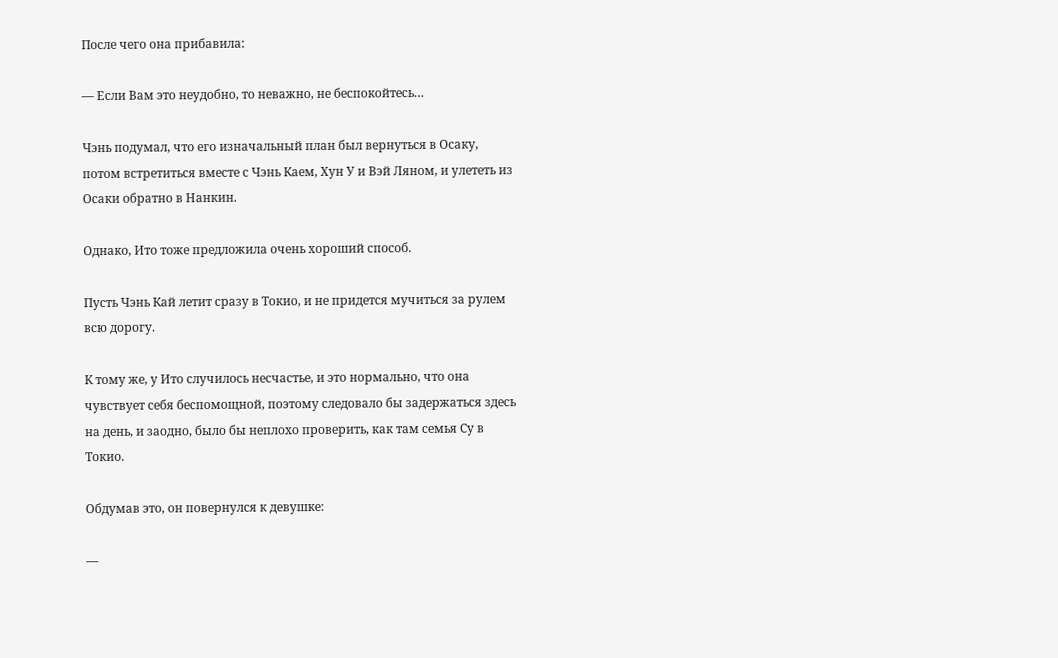После чего она прибавила:

— Если Вам это неудобно, то неважно, не беспокойтесь…

Чэнь подумал, что его изначальный план был вернуться в Осаку, потом встретиться вместе с Чэнь Каем, Хун У и Вэй Ляном, и улететь из Осаки обратно в Нанкин.

Однако, Ито тоже предложила очень хороший способ.

Пусть Чэнь Кай летит сразу в Токио, и не придется мучиться за рулем всю дорогу.

К тому же, у Ито случилось несчастье, и это нормально, что она чувствует себя беспомощной, поэтому следовало бы задержаться здесь на день, и заодно, было бы неплохо проверить, как там семья Су в Токио.

Обдумав это, он повернулся к девушке:

—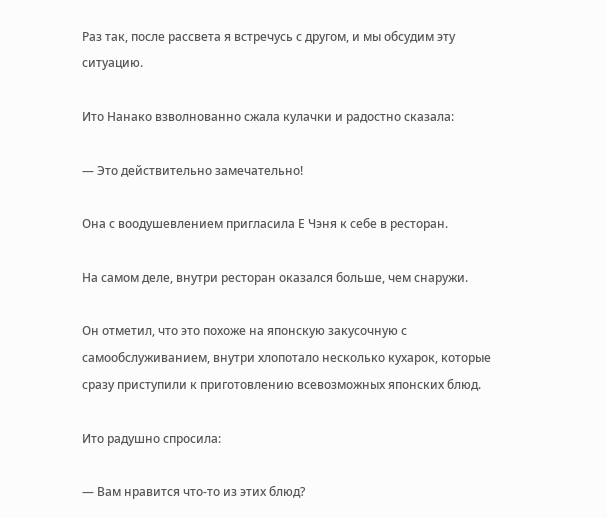Раз так, после рассвета я встречусь с другом, и мы обсудим эту ситуацию.

Ито Нанако взволнованно сжала кулачки и радостно сказала:

— Это действительно замечательно!

Она с воодушевлением пригласила Е Чэня к себе в ресторан.

На самом деле, внутри ресторан оказался больше, чем снаружи.

Он отметил, что это похоже на японскую закусочную с самообслуживанием, внутри хлопотало несколько кухарок, которые сразу приступили к приготовлению всевозможных японских блюд.

Ито радушно спросила:

— Вам нравится что-то из этих блюд?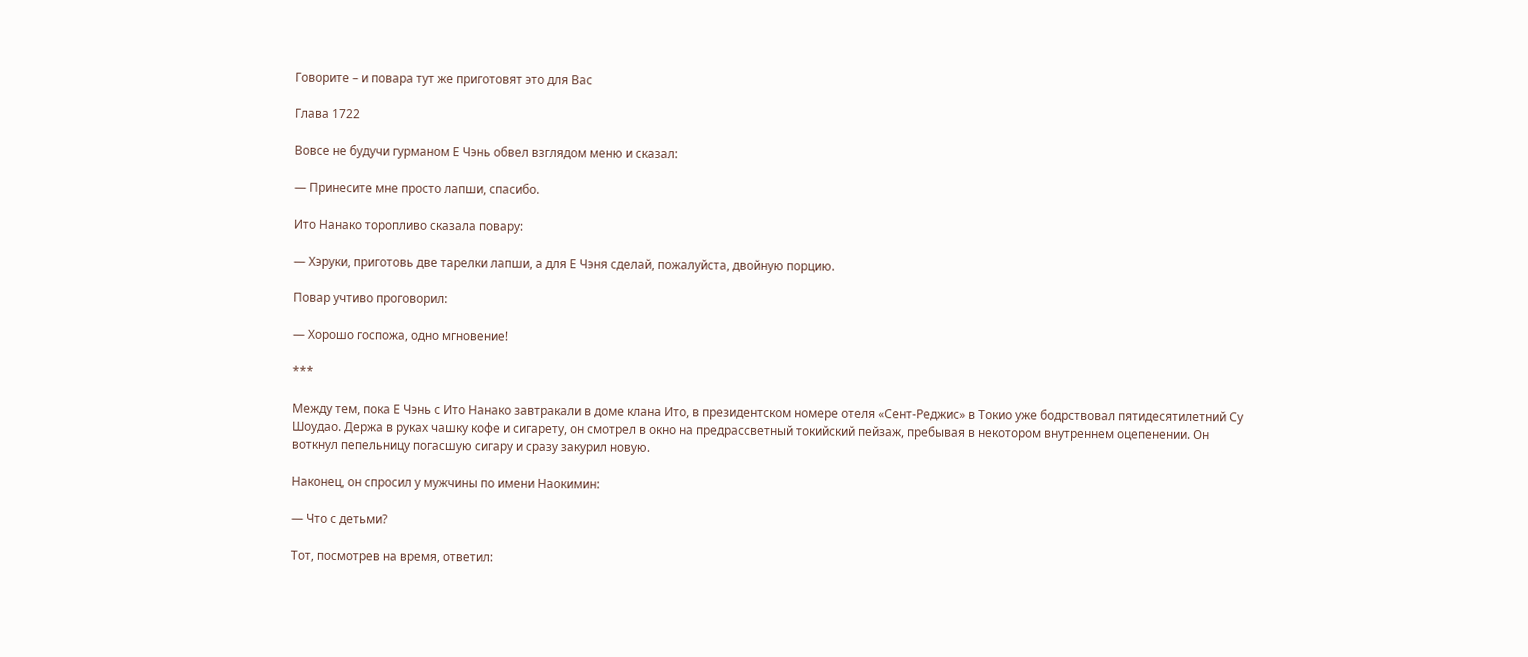Говорите – и повара тут же приготовят это для Вас

Глава 1722

Вовсе не будучи гурманом Е Чэнь обвел взглядом меню и сказал:

— Принесите мне просто лапши, спасибо.

Ито Нанако торопливо сказала повару:

— Хэруки, приготовь две тарелки лапши, а для Е Чэня сделай, пожалуйста, двойную порцию.

Повар учтиво проговорил:

— Хорошо госпожа, одно мгновение!

***

Между тем, пока Е Чэнь с Ито Нанако завтракали в доме клана Ито, в президентском номере отеля «Сент-Реджис» в Токио уже бодрствовал пятидесятилетний Су Шоудао. Держа в руках чашку кофе и сигарету, он смотрел в окно на предрассветный токийский пейзаж, пребывая в некотором внутреннем оцепенении. Он воткнул пепельницу погасшую сигару и сразу закурил новую.

Наконец, он спросил у мужчины по имени Наокимин:

— Что с детьми?

Тот, посмотрев на время, ответил: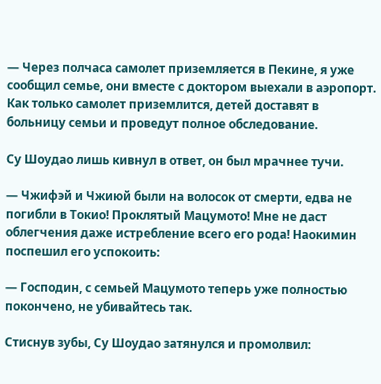— Через полчаса самолет приземляется в Пекине, я уже сообщил семье, они вместе с доктором выехали в аэропорт. Как только самолет приземлится, детей доставят в больницу семьи и проведут полное обследование.

Су Шоудао лишь кивнул в ответ, он был мрачнее тучи.

— Чжифэй и Чжиюй были на волосок от смерти, едва не погибли в Токио! Проклятый Мацумото! Мне не даст облегчения даже истребление всего его рода! Наокимин поспешил его успокоить:

— Господин, с семьей Мацумото теперь уже полностью покончено, не убивайтесь так.

Стиснув зубы, Су Шоудао затянулся и промолвил: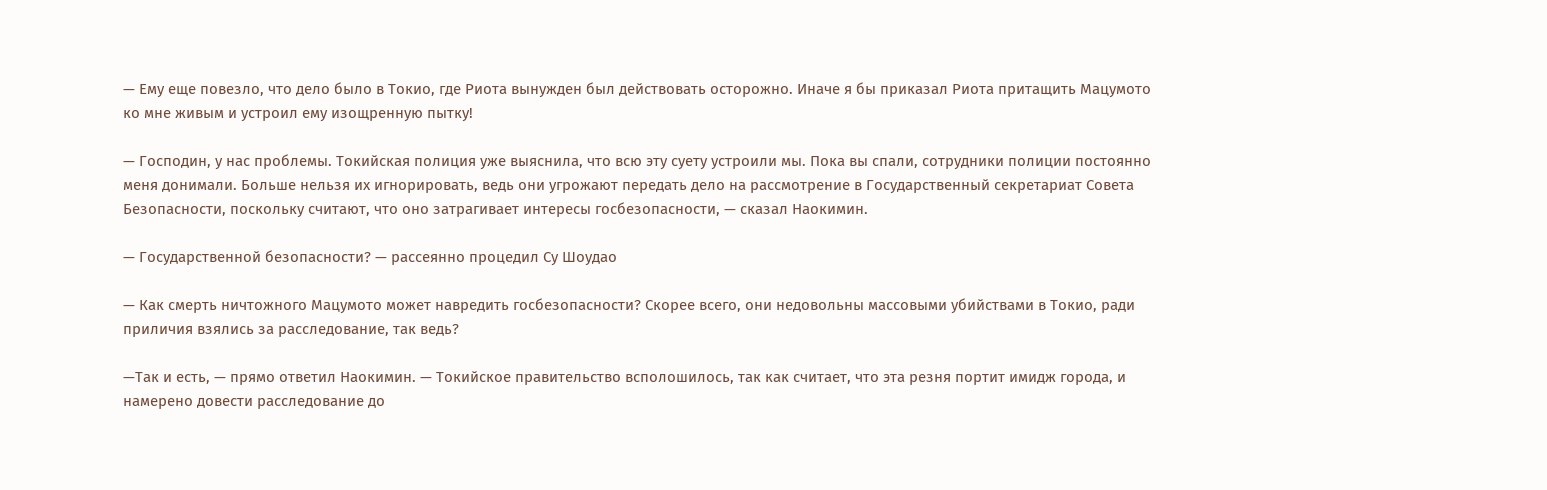— Ему еще повезло, что дело было в Токио, где Риота вынужден был действовать осторожно. Иначе я бы приказал Риота притащить Мацумото ко мне живым и устроил ему изощренную пытку!

— Господин, у нас проблемы. Токийская полиция уже выяснила, что всю эту суету устроили мы. Пока вы спали, сотрудники полиции постоянно меня донимали. Больше нельзя их игнорировать, ведь они угрожают передать дело на рассмотрение в Государственный секретариат Совета Безопасности, поскольку считают, что оно затрагивает интересы госбезопасности, — сказал Наокимин.

— Государственной безопасности? — рассеянно процедил Су Шоудао

— Как смерть ничтожного Мацумото может навредить госбезопасности? Скорее всего, они недовольны массовыми убийствами в Токио, ради приличия взялись за расследование, так ведь?

—Так и есть, — прямо ответил Наокимин. — Токийское правительство всполошилось, так как считает, что эта резня портит имидж города, и намерено довести расследование до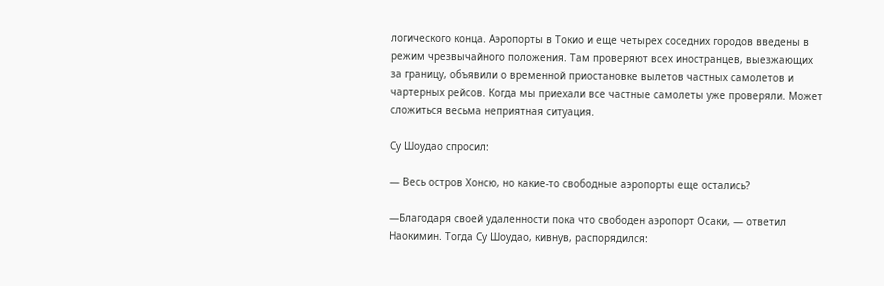логического конца. Аэропорты в Токио и еще четырех соседних городов введены в режим чрезвычайного положения. Там проверяют всех иностранцев, выезжающих за границу, объявили о временной приостановке вылетов частных самолетов и чартерных рейсов. Когда мы приехали все частные самолеты уже проверяли. Может сложиться весьма неприятная ситуация.

Су Шоудао спросил:

— Весь остров Хонсю, но какие-то свободные аэропорты еще остались?

—Благодаря своей удаленности пока что свободен аэропорт Осаки, — ответил Наокимин. Тогда Су Шоудао, кивнув, распорядился: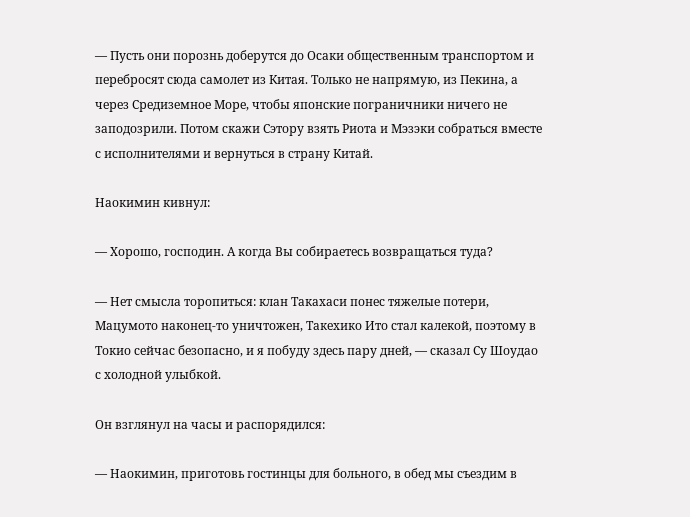— Пусть они порознь доберутся до Осаки общественным транспортом и перебросят сюда самолет из Китая. Только не напрямую, из Пекина, а через Средиземное Море, чтобы японские пограничники ничего не заподозрили. Потом скажи Сэтору взять Риота и Мэзэки собраться вместе с исполнителями и вернуться в страну Китай.

Наокимин кивнул:

— Хорошо, господин. А когда Вы собираетесь возвращаться туда?

— Нет смысла торопиться: клан Такахаси понес тяжелые потери, Мацумото наконец-то уничтожен, Такехико Ито стал калекой, поэтому в Токио сейчас безопасно, и я побуду здесь пару дней, — сказал Су Шоудао с холодной улыбкой.

Он взглянул на часы и распорядился:

— Наокимин, приготовь гостинцы для больного, в обед мы съездим в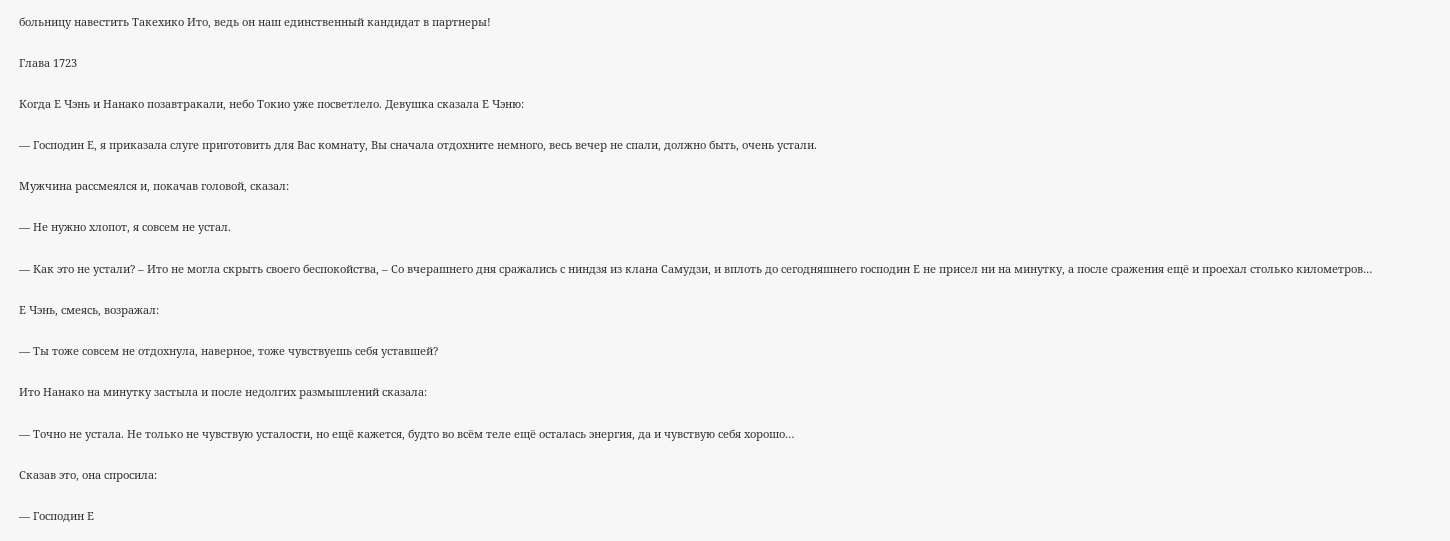больницу навестить Такехико Ито, ведь он наш единственный кандидат в партнеры!

Глава 1723

Когда Е Чэнь и Нанако позавтракали, небо Токио уже посветлело. Девушка сказала Е Чэню:

— Господин Е, я приказала слуге приготовить для Вас комнату, Вы сначала отдохните немного, весь вечер не спали, должно быть, очень устали.

Мужчина рассмеялся и, покачав головой, сказал:

— Не нужно хлопот, я совсем не устал.

— Как это не устали? – Ито не могла скрыть своего беспокойства, – Со вчерашнего дня сражались с ниндзя из клана Самудзи, и вплоть до сегодняшнего господин Е не присел ни на минутку, а после сражения ещё и проехал столько километров…

Е Чэнь, смеясь, возражал:

— Ты тоже совсем не отдохнула, наверное, тоже чувствуешь себя уставшей?

Ито Нанако на минутку застыла и после недолгих размышлений сказала:

— Точно не устала. Не только не чувствую усталости, но ещё кажется, будто во всём теле ещё осталась энергия, да и чувствую себя хорошо…

Сказав это, она спросила:

— Господин Е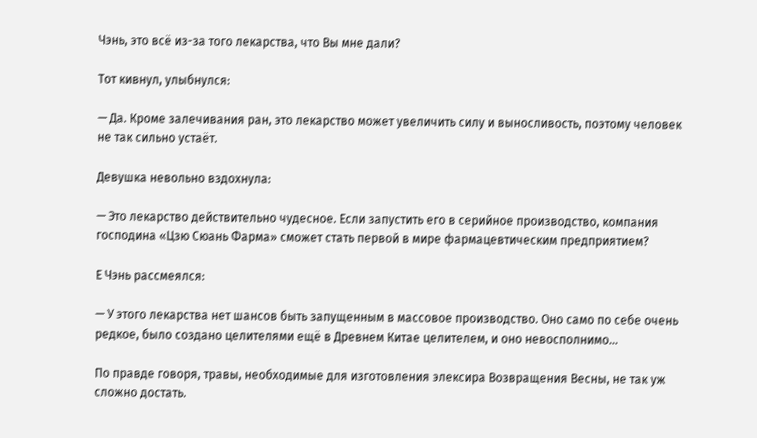Чэнь, это всё из-за того лекарства, что Вы мне дали?

Тот кивнул, улыбнулся:

— Да. Кроме залечивания ран, это лекарство может увеличить силу и выносливость, поэтому человек не так сильно устаёт.

Девушка невольно вздохнула:

— Это лекарство действительно чудесное. Если запустить его в серийное производство, компания господина «Цзю Сюань Фарма» сможет стать первой в мире фармацевтическим предприятием?

Е Чэнь рассмеялся:

— У этого лекарства нет шансов быть запущенным в массовое производство. Оно само по себе очень редкое, было создано целителями ещё в Древнем Китае целителем, и оно невосполнимо…

По правде говоря, травы, необходимые для изготовления элексира Возвращения Весны, не так уж сложно достать.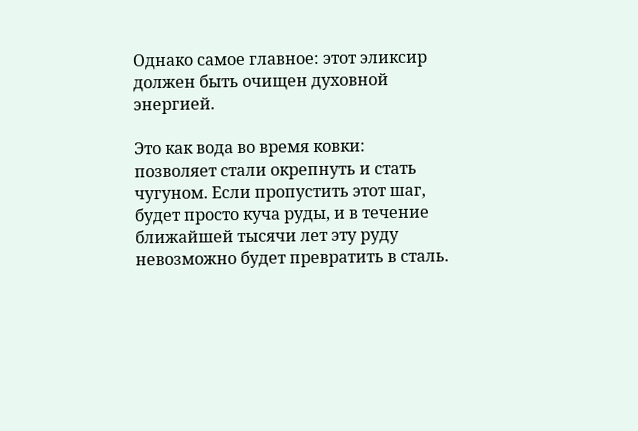Однако самое главное: этот эликсир должен быть очищен духовной энергией.

Это как вода во время ковки: позволяет стали окрепнуть и стать чугуном. Если пропустить этот шаг, будет просто куча руды, и в течение ближайшей тысячи лет эту руду невозможно будет превратить в сталь.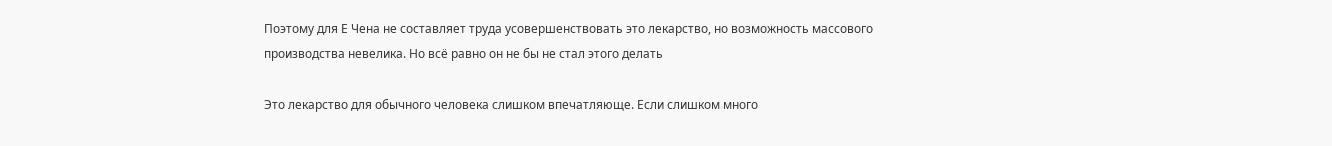Поэтому для Е Чена не составляет труда усовершенствовать это лекарство, но возможность массового производства невелика. Но всё равно он не бы не стал этого делать

Это лекарство для обычного человека слишком впечатляюще. Если слишком много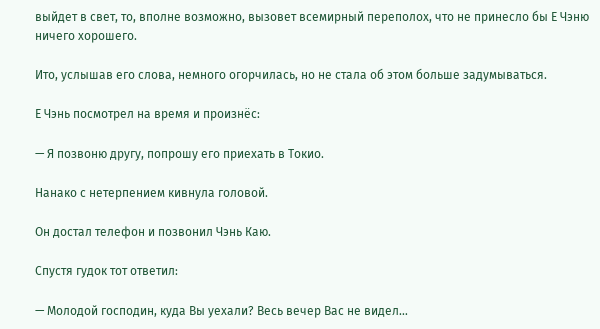выйдет в свет, то, вполне возможно, вызовет всемирный переполох, что не принесло бы Е Чэню ничего хорошего.

Ито, услышав его слова, немного огорчилась, но не стала об этом больше задумываться.

Е Чэнь посмотрел на время и произнёс:

— Я позвоню другу, попрошу его приехать в Токио.

Нанако с нетерпением кивнула головой.

Он достал телефон и позвонил Чэнь Каю.

Спустя гудок тот ответил:

— Молодой господин, куда Вы уехали? Весь вечер Вас не видел…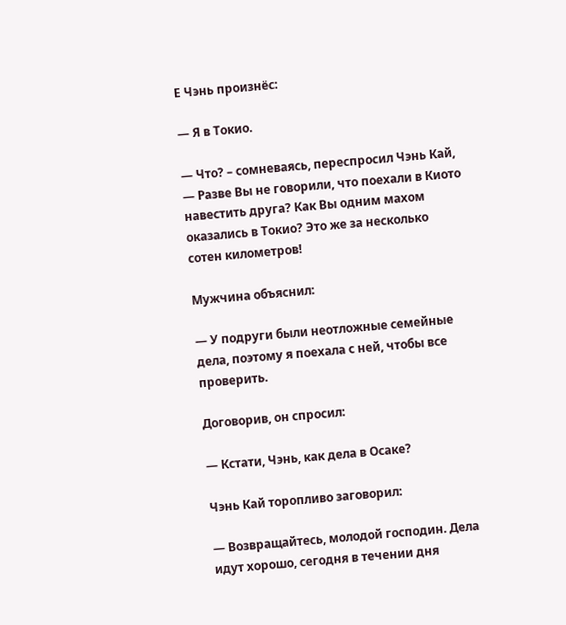Е Чэнь произнёс:

— Я в Токио.

— Что? – сомневаясь, переспросил Чэнь Кай, — Разве Вы не говорили, что поехали в Киото навестить друга? Как Вы одним махом оказались в Токио? Это же за несколько сотен километров!

Мужчина объяснил:

— У подруги были неотложные семейные дела, поэтому я поехала с ней, чтобы все проверить.

Договорив, он спросил:

— Кстати, Чэнь, как дела в Осаке?

Чэнь Кай торопливо заговорил:

— Возвращайтесь, молодой господин. Дела идут хорошо, сегодня в течении дня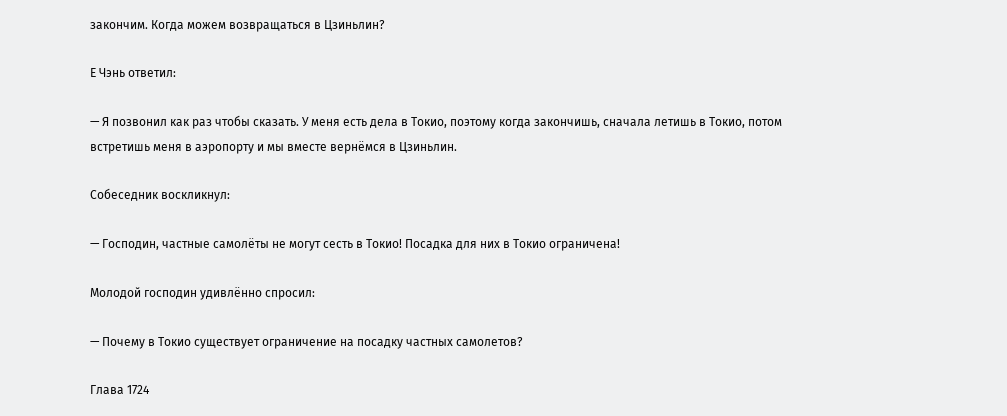закончим. Когда можем возвращаться в Цзиньлин?

Е Чэнь ответил:

— Я позвонил как раз чтобы сказать. У меня есть дела в Токио, поэтому когда закончишь, сначала летишь в Токио, потом встретишь меня в аэропорту и мы вместе вернёмся в Цзиньлин.

Собеседник воскликнул:

— Господин, частные самолёты не могут сесть в Токио! Посадка для них в Токио ограничена!

Молодой господин удивлённо спросил:

— Почему в Токио существует ограничение на посадку частных самолетов?

Глава 1724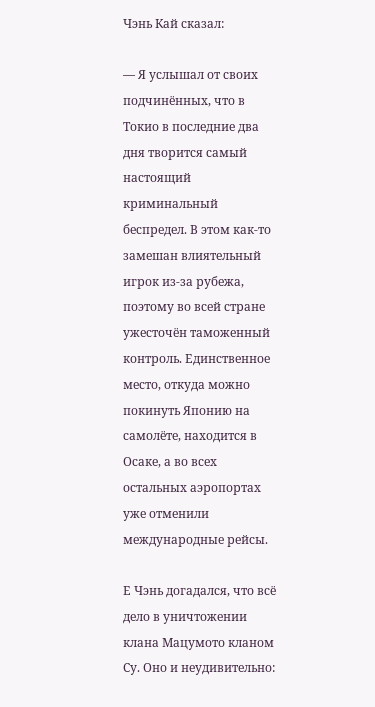Чэнь Кай сказал:

— Я услышал от своих подчинённых, что в Токио в последние два дня творится самый настоящий криминальный беспредел. В этом как-то замешан влиятельный игрок из-за рубежа, поэтому во всей стране ужесточён таможенный контроль. Единственное место, откуда можно покинуть Японию на самолёте, находится в Осаке, а во всех остальных аэропортах уже отменили международные рейсы.

Е Чэнь догадался, что всё дело в уничтожении клана Мацумото кланом Су. Оно и неудивительно: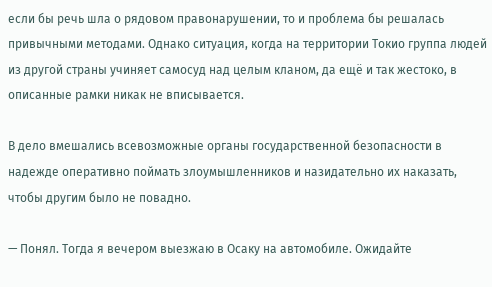если бы речь шла о рядовом правонарушении, то и проблема бы решалась привычными методами. Однако ситуация, когда на территории Токио группа людей из другой страны учиняет самосуд над целым кланом, да ещё и так жестоко, в описанные рамки никак не вписывается.

В дело вмешались всевозможные органы государственной безопасности в надежде оперативно поймать злоумышленников и назидательно их наказать, чтобы другим было не повадно.

— Понял. Тогда я вечером выезжаю в Осаку на автомобиле. Ожидайте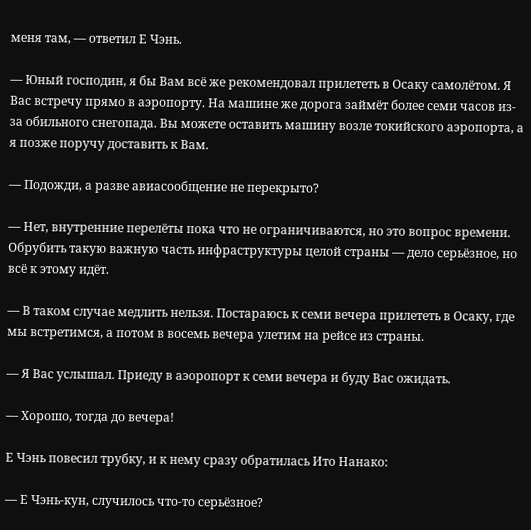меня там, — ответил Е Чэнь.

— Юный господин, я бы Вам всё же рекомендовал прилететь в Осаку самолётом. Я Вас встречу прямо в аэропорту. На машине же дорога займёт более семи часов из-за обильного снегопада. Вы можете оставить машину возле токийского аэропорта, а я позже поручу доставить к Вам.

— Подожди, а разве авиасообщение не перекрыто?

— Нет, внутренние перелёты пока что не ограничиваются, но это вопрос времени. Обрубить такую важную часть инфраструктуры целой страны — дело серьёзное, но всё к этому идёт.

— В таком случае медлить нельзя. Постараюсь к семи вечера прилететь в Осаку, где мы встретимся, а потом в восемь вечера улетим на рейсе из страны.

— Я Вас услышал. Приеду в аэоропорт к семи вечера и буду Вас ожидать.

— Хорошо, тогда до вечера!

Е Чэнь повесил трубку, и к нему сразу обратилась Ито Нанако:

— Е Чэнь-кун, случилось что-то серьёзное?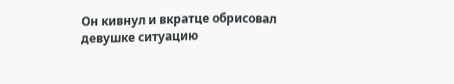Он кивнул и вкратце обрисовал девушке ситуацию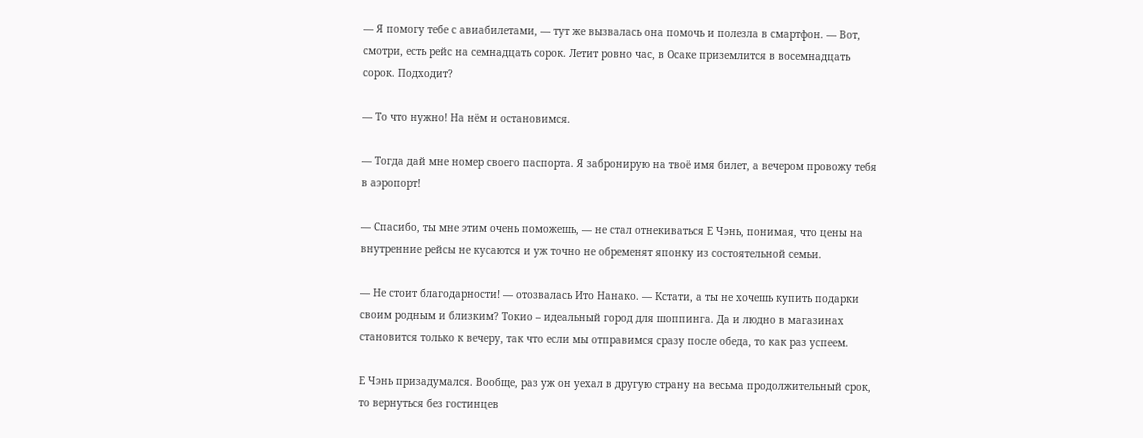— Я помогу тебе с авиабилетами, — тут же вызвалась она помочь и полезла в смартфон. — Вот, смотри, есть рейс на семнадцать сорок. Летит ровно час, в Осаке приземлится в восемнадцать сорок. Подходит?

— То что нужно! На нём и остановимся.

— Тогда дай мне номер своего паспорта. Я забронирую на твоё имя билет, а вечером провожу тебя в аэропорт!

— Спасибо, ты мне этим очень поможешь, — не стал отнекиваться Е Чэнь, понимая, что цены на внутренние рейсы не кусаются и уж точно не обременят японку из состоятельной семьи.

— Не стоит благодарности! — отозвалась Ито Нанако. — Кстати, а ты не хочешь купить подарки своим родным и близким? Токио – идеальный город для шоппинга. Да и людно в магазинах становится только к вечеру, так что если мы отправимся сразу после обеда, то как раз успеем.

Е Чэнь призадумался. Вообще, раз уж он уехал в другую страну на весьма продолжительный срок, то вернуться без гостинцев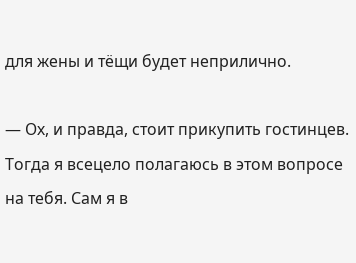для жены и тёщи будет неприлично.

— Ох, и правда, стоит прикупить гостинцев. Тогда я всецело полагаюсь в этом вопросе на тебя. Сам я в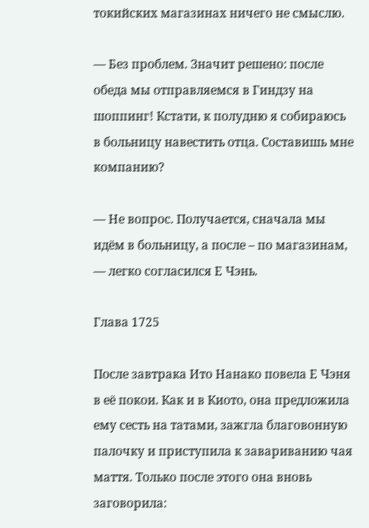токийских магазинах ничего не смыслю.

— Без проблем. Значит решено: после обеда мы отправляемся в Гиндзу на шоппинг! Кстати, к полудню я собираюсь в больницу навестить отца. Составишь мне компанию?

— Не вопрос. Получается, сначала мы идём в больницу, а после – по магазинам, — легко согласился Е Чэнь.

Глава 1725

После завтрака Ито Нанако повела Е Чэня в её покои. Как и в Киото, она предложила ему сесть на татами, зажгла благовонную палочку и приступила к завариванию чая маття. Только после этого она вновь заговорила: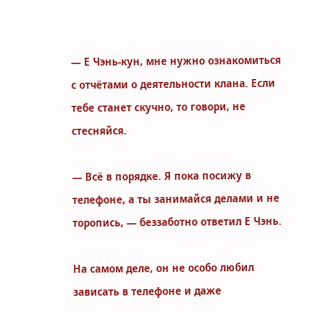— Е Чэнь-кун, мне нужно ознакомиться с отчётами о деятельности клана. Если тебе станет скучно, то говори, не стесняйся.

— Всё в порядке. Я пока посижу в телефоне, а ты занимайся делами и не торопись, — беззаботно ответил Е Чэнь.

На самом деле, он не особо любил зависать в телефоне и даже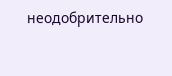неодобрительно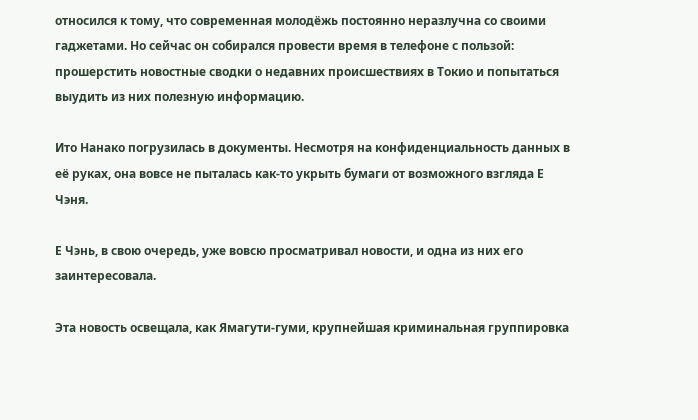относился к тому, что современная молодёжь постоянно неразлучна со своими гаджетами. Но сейчас он собирался провести время в телефоне с пользой: прошерстить новостные сводки о недавних происшествиях в Токио и попытаться выудить из них полезную информацию.

Ито Нанако погрузилась в документы. Несмотря на конфиденциальность данных в её руках, она вовсе не пыталась как-то укрыть бумаги от возможного взгляда Е Чэня.

Е Чэнь, в свою очередь, уже вовсю просматривал новости, и одна из них его заинтересовала.

Эта новость освещала, как Ямагути-гуми, крупнейшая криминальная группировка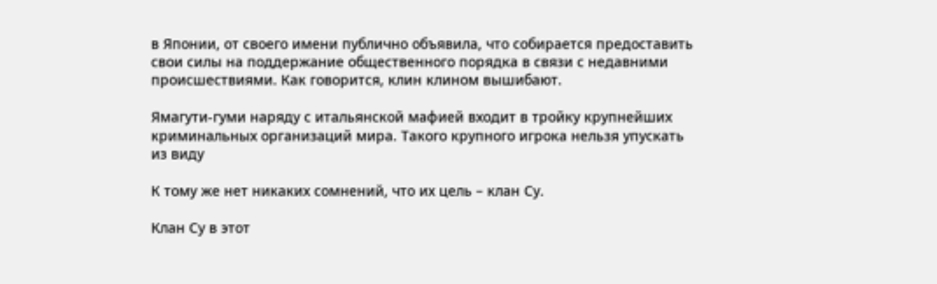в Японии, от своего имени публично объявила, что собирается предоставить свои силы на поддержание общественного порядка в связи с недавними происшествиями. Как говорится, клин клином вышибают.

Ямагути-гуми наряду с итальянской мафией входит в тройку крупнейших криминальных организаций мира. Такого крупного игрока нельзя упускать из виду

К тому же нет никаких сомнений, что их цель – клан Су.

Клан Су в этот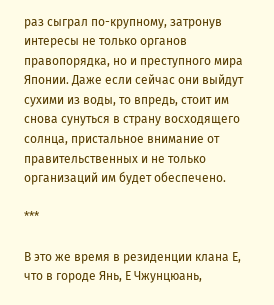раз сыграл по-крупному, затронув интересы не только органов правопорядка, но и преступного мира Японии. Даже если сейчас они выйдут сухими из воды, то впредь, стоит им снова сунуться в страну восходящего солнца, пристальное внимание от правительственных и не только организаций им будет обеспечено.

***

В это же время в резиденции клана Е, что в городе Янь, Е Чжунцюань,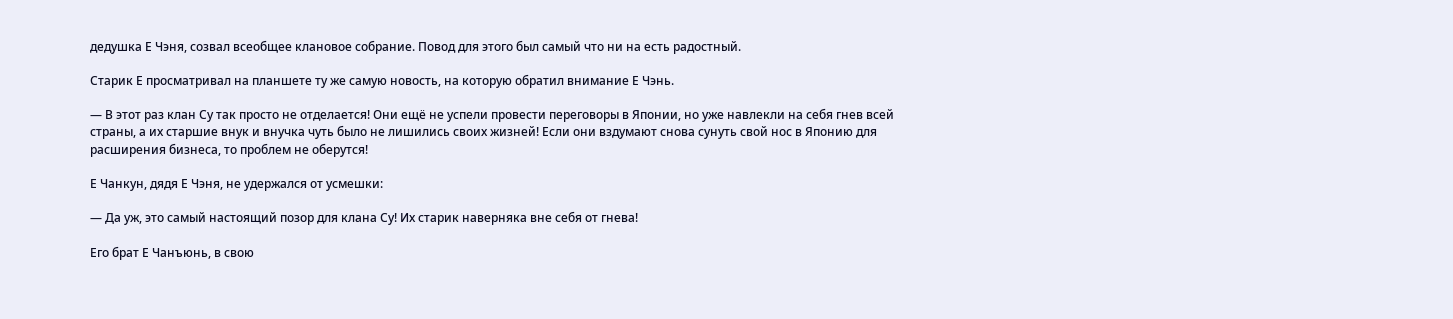дедушка Е Чэня, созвал всеобщее клановое собрание. Повод для этого был самый что ни на есть радостный.

Старик Е просматривал на планшете ту же самую новость, на которую обратил внимание Е Чэнь.

— В этот раз клан Су так просто не отделается! Они ещё не успели провести переговоры в Японии, но уже навлекли на себя гнев всей страны, а их старшие внук и внучка чуть было не лишились своих жизней! Если они вздумают снова сунуть свой нос в Японию для расширения бизнеса, то проблем не оберутся!

Е Чанкун, дядя Е Чэня, не удержался от усмешки:

— Да уж, это самый настоящий позор для клана Су! Их старик наверняка вне себя от гнева!

Его брат Е Чанъюнь, в свою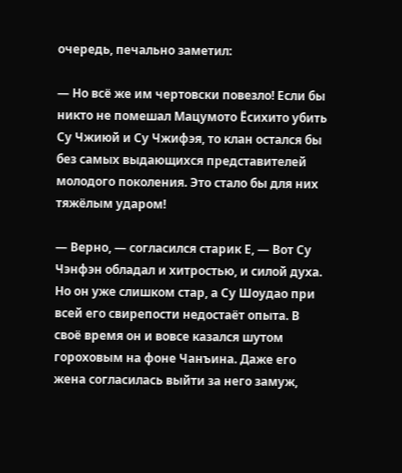очередь, печально заметил:

— Но всё же им чертовски повезло! Если бы никто не помешал Мацумото Ёсихито убить Су Чжиюй и Су Чжифэя, то клан остался бы без самых выдающихся представителей молодого поколения. Это стало бы для них тяжёлым ударом!

— Верно, — согласился старик Е, — Вот Су Чэнфэн обладал и хитростью, и силой духа. Но он уже слишком стар, а Су Шоудао при всей его свирепости недостаёт опыта. В своё время он и вовсе казался шутом гороховым на фоне Чанъина. Даже его жена согласилась выйти за него замуж,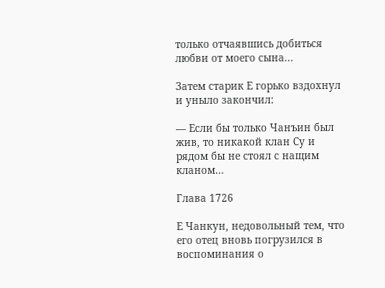только отчаявшись добиться любви от моего сына...

Затем старик Е горько вздохнул и уныло закончил:

— Если бы только Чанъин был жив, то никакой клан Су и рядом бы не стоял с нащим кланом…

Глава 1726

Е Чанкун, недовольный тем, что его отец вновь погрузился в воспоминания о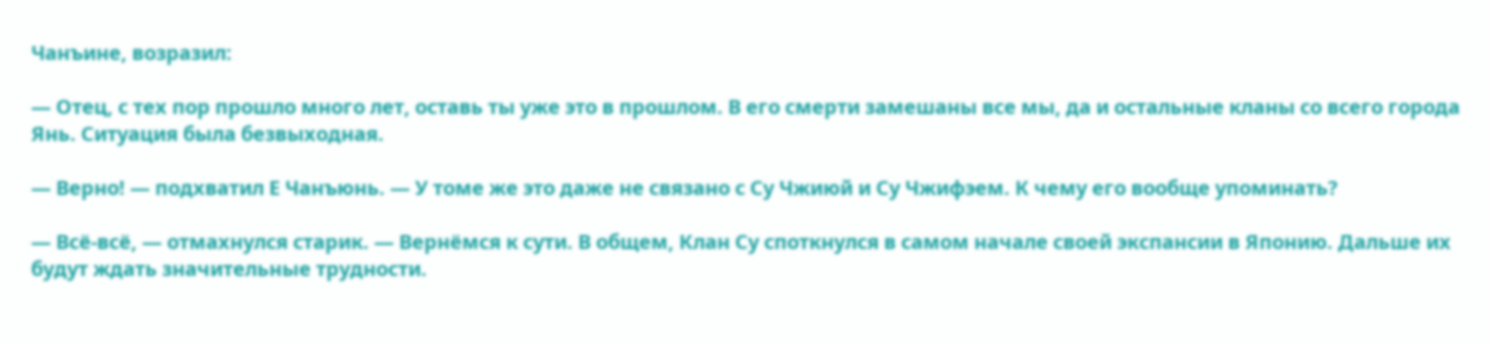Чанъине, возразил:

— Отец, с тех пор прошло много лет, оставь ты уже это в прошлом. В его смерти замешаны все мы, да и остальные кланы со всего города Янь. Ситуация была безвыходная.

— Верно! — подхватил Е Чанъюнь. — У томе же это даже не связано с Су Чжиюй и Су Чжифэем. К чему его вообще упоминать?

— Всё-всё, — отмахнулся старик. — Вернёмся к сути. В общем, Клан Су споткнулся в самом начале своей экспансии в Японию. Дальше их будут ждать значительные трудности.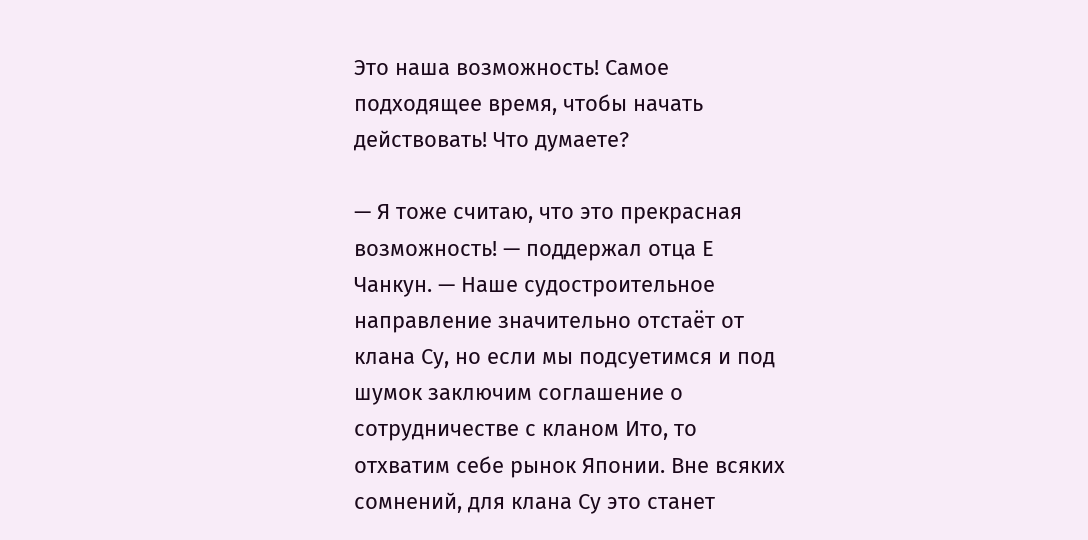Это наша возможность! Самое подходящее время, чтобы начать действовать! Что думаете?

— Я тоже считаю, что это прекрасная возможность! — поддержал отца Е Чанкун. — Наше судостроительное направление значительно отстаёт от клана Су, но если мы подсуетимся и под шумок заключим соглашение о сотрудничестве с кланом Ито, то отхватим себе рынок Японии. Вне всяких сомнений, для клана Су это станет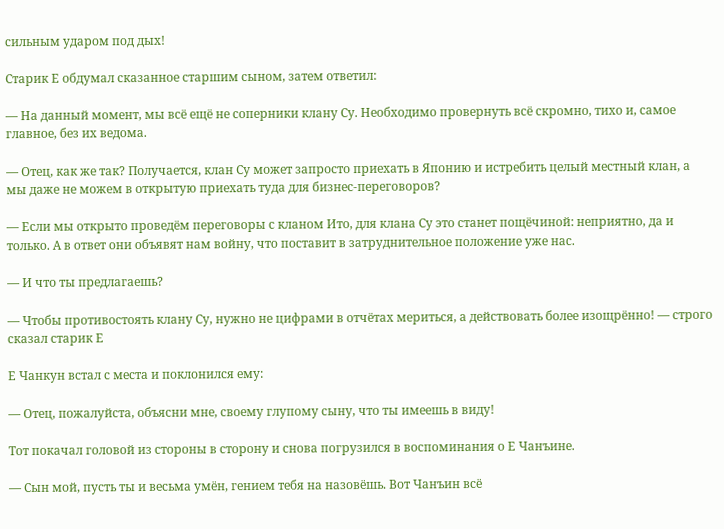сильным ударом под дых!

Старик Е обдумал сказанное старшим сыном, затем ответил:

— На данный момент, мы всё ещё не соперники клану Су. Необходимо провернуть всё скромно, тихо и, самое главное, без их ведома.

— Отец, как же так? Получается, клан Су может запросто приехать в Японию и истребить целый местный клан, а мы даже не можем в открытую приехать туда для бизнес-переговоров?

— Если мы открыто проведём переговоры с кланом Ито, для клана Су это станет пощёчиной: неприятно, да и только. А в ответ они объявят нам войну, что поставит в затруднительное положение уже нас.

— И что ты предлагаешь?

— Чтобы противостоять клану Су, нужно не цифрами в отчётах мериться, а действовать более изощрённо! — строго сказал старик Е

Е Чанкун встал с места и поклонился ему:

— Отец, пожалуйста, объясни мне, своему глупому сыну, что ты имеешь в виду!

Тот покачал головой из стороны в сторону и снова погрузился в воспоминания о Е Чанъине.

— Сын мой, пусть ты и весьма умён, гением тебя на назовёшь. Вот Чанъин всё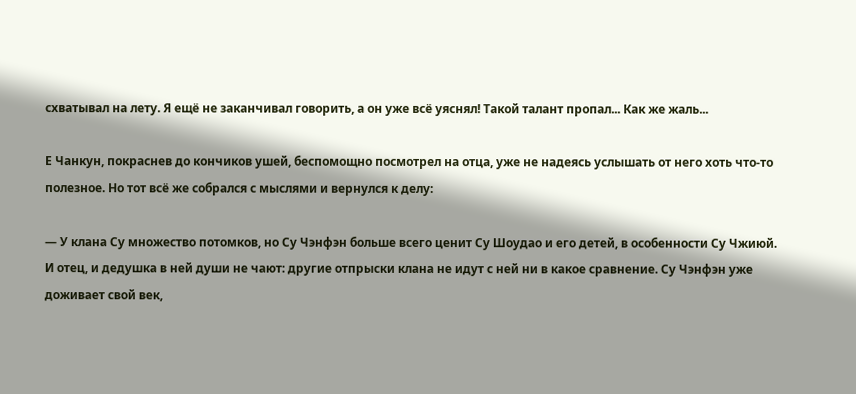схватывал на лету. Я ещё не заканчивал говорить, а он уже всё уяснял! Такой талант пропал... Как же жаль...

Е Чанкун, покраснев до кончиков ушей, беспомощно посмотрел на отца, уже не надеясь услышать от него хоть что-то полезное. Но тот всё же собрался с мыслями и вернулся к делу:

— У клана Су множество потомков, но Су Чэнфэн больше всего ценит Су Шоудао и его детей, в особенности Су Чжиюй. И отец, и дедушка в ней души не чают: другие отпрыски клана не идут с ней ни в какое сравнение. Су Чэнфэн уже доживает свой век,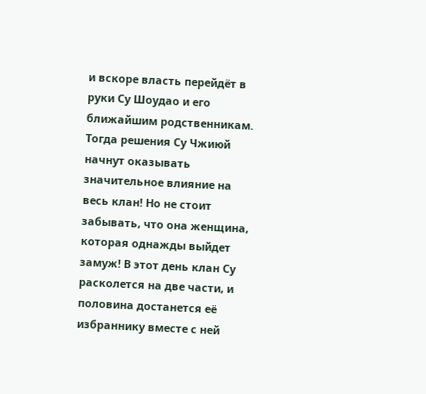и вскоре власть перейдёт в руки Су Шоудао и его ближайшим родственникам. Тогда решения Су Чжиюй начнут оказывать значительное влияние на весь клан! Но не стоит забывать, что она женщина, которая однажды выйдет замуж! В этот день клан Су расколется на две части, и половина достанется её избраннику вместе с ней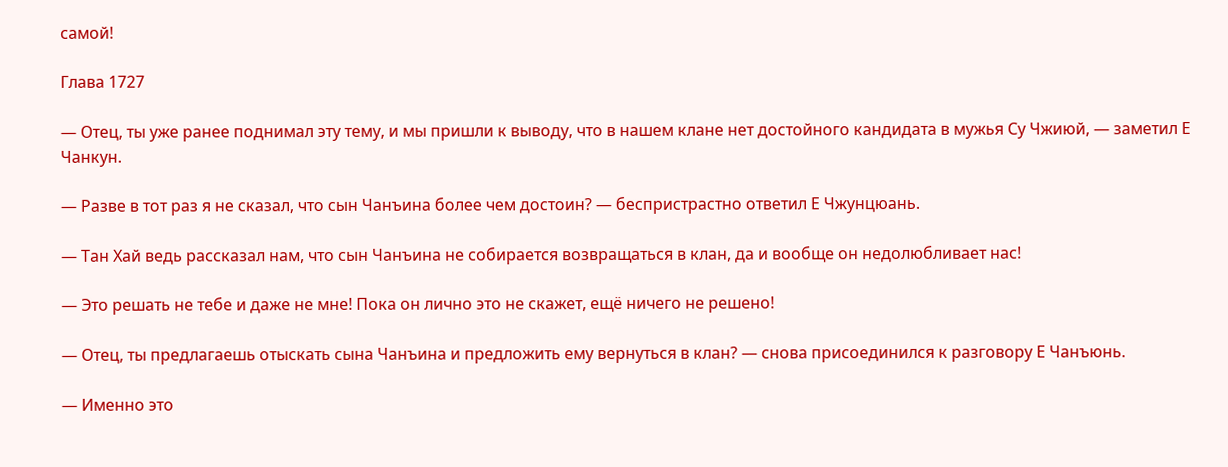самой!

Глава 1727

— Отец, ты уже ранее поднимал эту тему, и мы пришли к выводу, что в нашем клане нет достойного кандидата в мужья Су Чжиюй, — заметил Е Чанкун.

— Разве в тот раз я не сказал, что сын Чанъина более чем достоин? — беспристрастно ответил Е Чжунцюань.

— Тан Хай ведь рассказал нам, что сын Чанъина не собирается возвращаться в клан, да и вообще он недолюбливает нас!

— Это решать не тебе и даже не мне! Пока он лично это не скажет, ещё ничего не решено!

— Отец, ты предлагаешь отыскать сына Чанъина и предложить ему вернуться в клан? — снова присоединился к разговору Е Чанъюнь.

— Именно это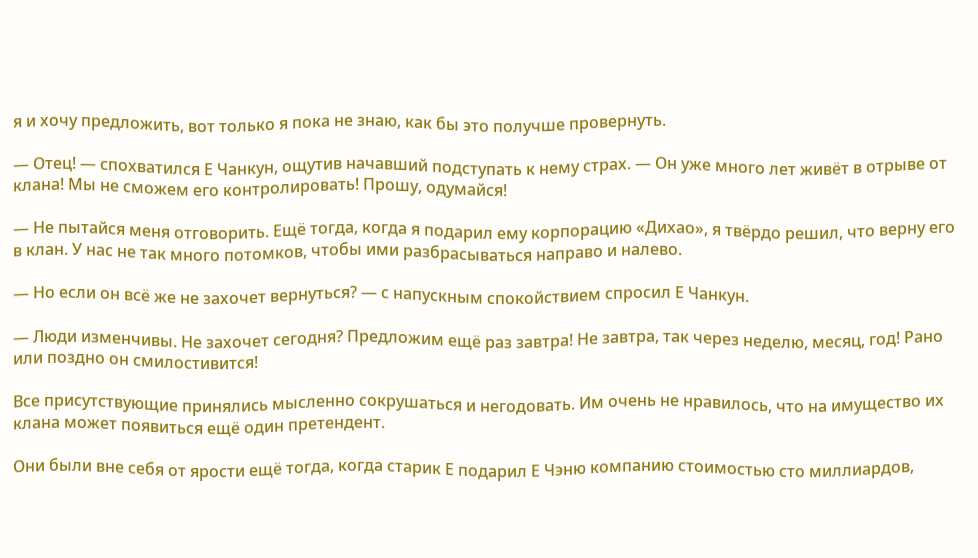я и хочу предложить, вот только я пока не знаю, как бы это получше провернуть.

— Отец! — спохватился Е Чанкун, ощутив начавший подступать к нему страх. — Он уже много лет живёт в отрыве от клана! Мы не сможем его контролировать! Прошу, одумайся!

— Не пытайся меня отговорить. Ещё тогда, когда я подарил ему корпорацию «Дихао», я твёрдо решил, что верну его в клан. У нас не так много потомков, чтобы ими разбрасываться направо и налево.

— Но если он всё же не захочет вернуться? — с напускным спокойствием спросил Е Чанкун.

— Люди изменчивы. Не захочет сегодня? Предложим ещё раз завтра! Не завтра, так через неделю, месяц, год! Рано или поздно он смилостивится!

Все присутствующие принялись мысленно сокрушаться и негодовать. Им очень не нравилось, что на имущество их клана может появиться ещё один претендент.

Они были вне себя от ярости ещё тогда, когда старик Е подарил Е Чэню компанию стоимостью сто миллиардов,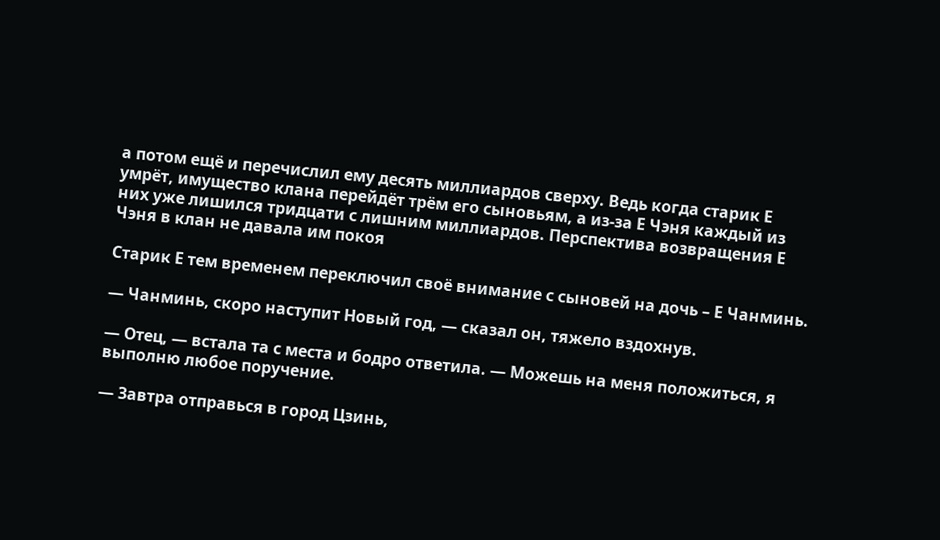а потом ещё и перечислил ему десять миллиардов сверху. Ведь когда старик Е умрёт, имущество клана перейдёт трём его сыновьям, а из-за Е Чэня каждый из них уже лишился тридцати с лишним миллиардов. Перспектива возвращения Е Чэня в клан не давала им покоя

Старик Е тем временем переключил своё внимание с сыновей на дочь – Е Чанминь.

— Чанминь, скоро наступит Новый год, — сказал он, тяжело вздохнув.

— Отец, — встала та с места и бодро ответила. — Можешь на меня положиться, я выполню любое поручение.

— Завтра отправься в город Цзинь,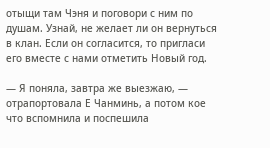отыщи там Чэня и поговори с ним по душам. Узнай, не желает ли он вернуться в клан. Если он согласится, то пригласи его вместе с нами отметить Новый год.

— Я поняла, завтра же выезжаю, — отрапортовала Е Чанминь, а потом кое что вспомнила и поспешила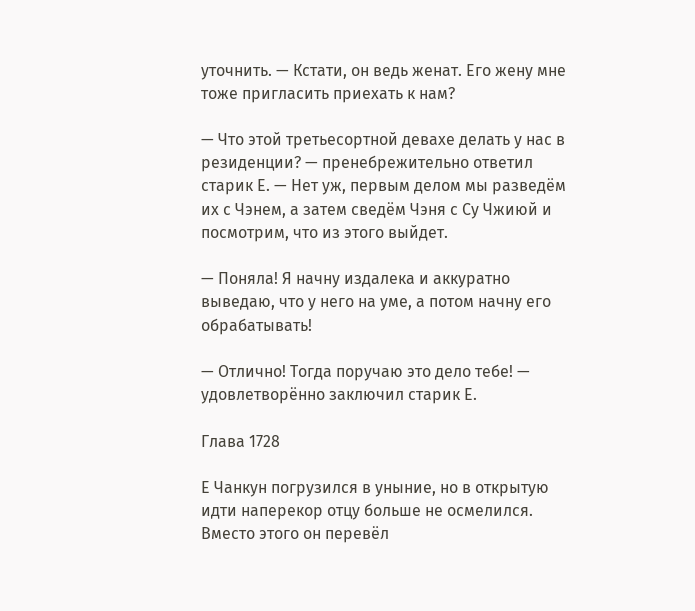уточнить. — Кстати, он ведь женат. Его жену мне тоже пригласить приехать к нам?

— Что этой третьесортной девахе делать у нас в резиденции? — пренебрежительно ответил старик Е. — Нет уж, первым делом мы разведём их с Чэнем, а затем сведём Чэня с Су Чжиюй и посмотрим, что из этого выйдет.

— Поняла! Я начну издалека и аккуратно выведаю, что у него на уме, а потом начну его обрабатывать!

— Отлично! Тогда поручаю это дело тебе! — удовлетворённо заключил старик Е.

Глава 1728

Е Чанкун погрузился в уныние, но в открытую идти наперекор отцу больше не осмелился. Вместо этого он перевёл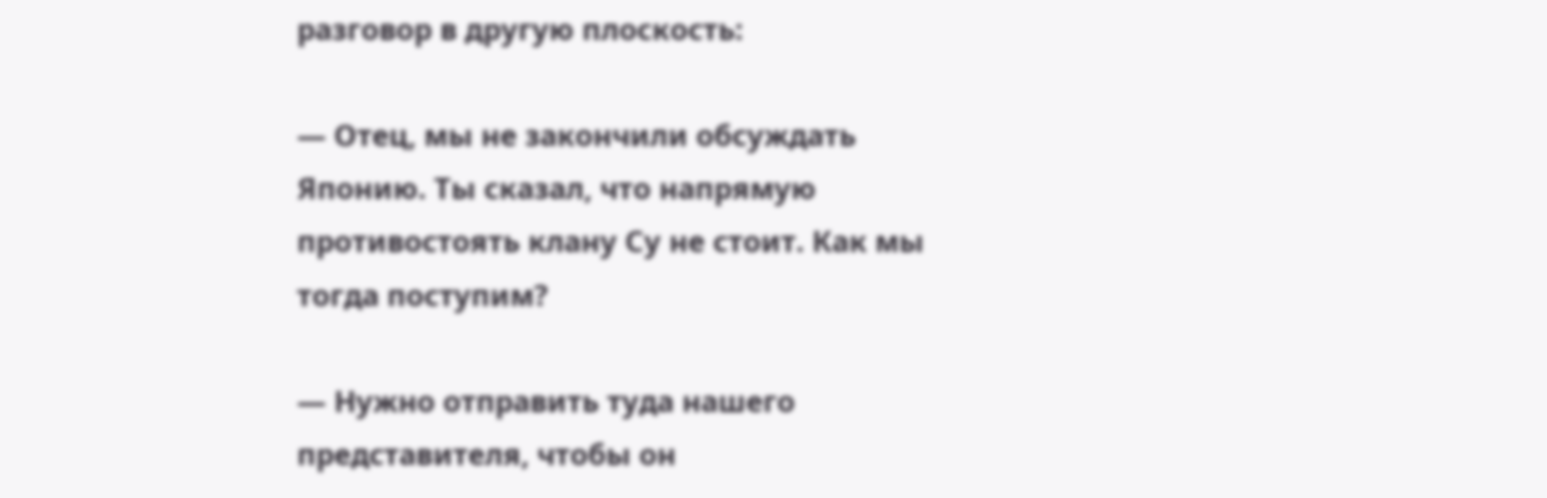разговор в другую плоскость:

— Отец, мы не закончили обсуждать Японию. Ты сказал, что напрямую противостоять клану Су не стоит. Как мы тогда поступим?

— Нужно отправить туда нашего представителя, чтобы он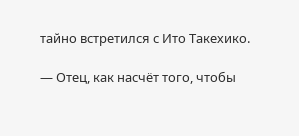тайно встретился с Ито Такехико.

— Отец, как насчёт того, чтобы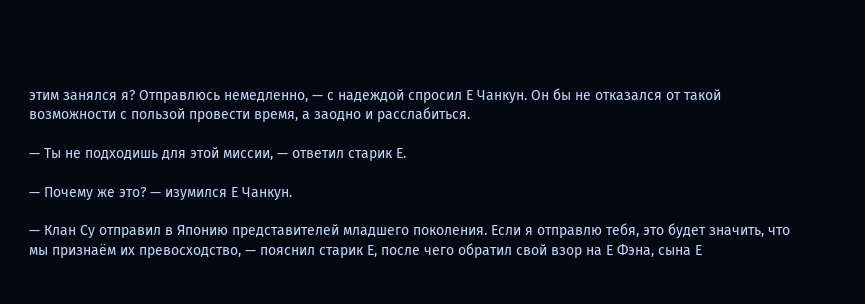этим занялся я? Отправлюсь немедленно, — с надеждой спросил Е Чанкун. Он бы не отказался от такой возможности с пользой провести время, а заодно и расслабиться.

— Ты не подходишь для этой миссии, — ответил старик Е.

— Почему же это? — изумился Е Чанкун.

— Клан Су отправил в Японию представителей младшего поколения. Если я отправлю тебя, это будет значить, что мы признаём их превосходство, — пояснил старик Е, после чего обратил свой взор на Е Фэна, сына Е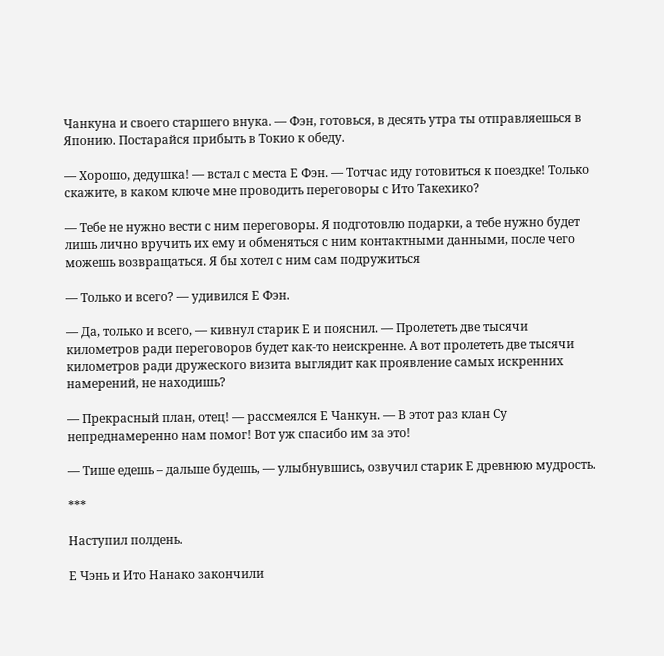Чанкуна и своего старшего внука. — Фэн, готовься, в десять утра ты отправляешься в Японию. Постарайся прибыть в Токио к обеду.

— Хорошо, дедушка! — встал с места Е Фэн. — Тотчас иду готовиться к поездке! Только скажите, в каком ключе мне проводить переговоры с Ито Такехико?

— Тебе не нужно вести с ним переговоры. Я подготовлю подарки, а тебе нужно будет лишь лично вручить их ему и обменяться с ним контактными данными, после чего можешь возвращаться. Я бы хотел с ним сам подружиться

— Только и всего? — удивился Е Фэн.

— Да, только и всего, — кивнул старик Е и пояснил. — Пролететь две тысячи километров ради переговоров будет как-то неискренне. А вот пролететь две тысячи километров ради дружеского визита выглядит как проявление самых искренних намерений, не находишь?

— Прекрасный план, отец! — рассмеялся Е Чанкун. — В этот раз клан Су непреднамеренно нам помог! Вот уж спасибо им за это!

— Тише едешь – дальше будешь, — улыбнувшись, озвучил старик Е древнюю мудрость.

***

Наступил полдень.

Е Чэнь и Ито Нанако закончили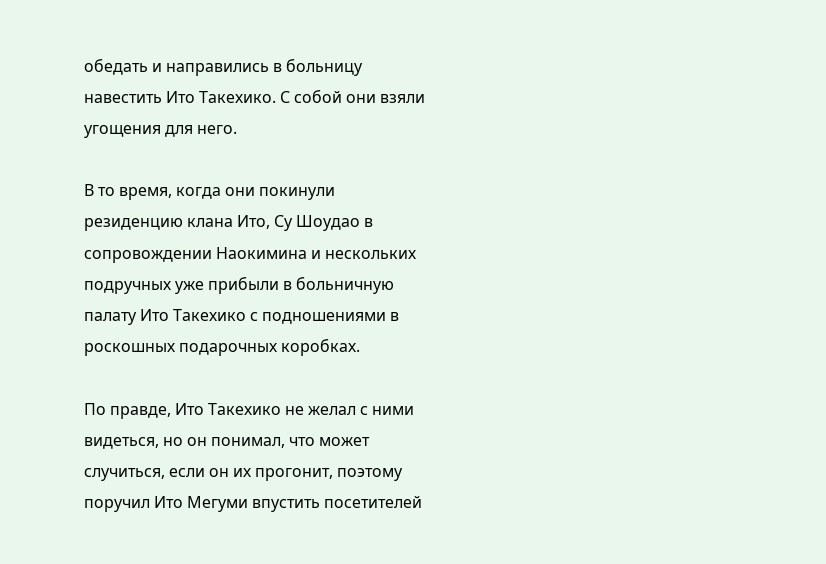обедать и направились в больницу навестить Ито Такехико. С собой они взяли угощения для него.

В то время, когда они покинули резиденцию клана Ито, Су Шоудао в сопровождении Наокимина и нескольких подручных уже прибыли в больничную палату Ито Такехико с подношениями в роскошных подарочных коробках.

По правде, Ито Такехико не желал с ними видеться, но он понимал, что может случиться, если он их прогонит, поэтому поручил Ито Мегуми впустить посетителей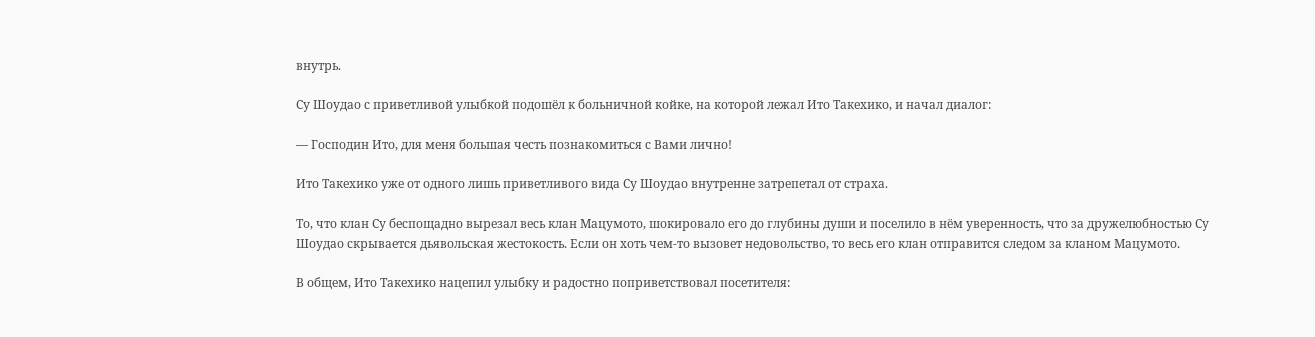внутрь.

Су Шоудао с приветливой улыбкой подошёл к больничной койке, на которой лежал Ито Такехико, и начал диалог:

— Господин Ито, для меня большая честь познакомиться с Вами лично!

Ито Такехико уже от одного лишь приветливого вида Су Шоудао внутренне затрепетал от страха.

То, что клан Су беспощадно вырезал весь клан Мацумото, шокировало его до глубины души и поселило в нём уверенность, что за дружелюбностью Су Шоудао скрывается дьявольская жестокость. Если он хоть чем-то вызовет недовольство, то весь его клан отправится следом за кланом Мацумото.

В общем, Ито Такехико нацепил улыбку и радостно поприветствовал посетителя: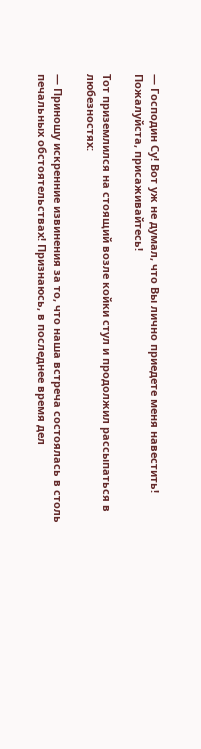— Господин Су! Вот уж не думал, что Вы лично приедете меня навестить! Пожалуйста, присаживайтесь!

Тот приземлился на стоящий возле койки стул и продолжил рассыпаться в любезностях:

— Приношу искренние извинения за то, что наша встреча состоялась в столь печальных обстоятельствах! Признаюсь, в последнее время дел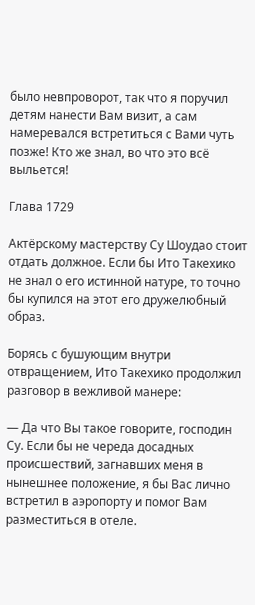было невпроворот, так что я поручил детям нанести Вам визит, а сам намеревался встретиться с Вами чуть позже! Кто же знал, во что это всё выльется!

Глава 1729

Актёрскому мастерству Су Шоудао стоит отдать должное. Если бы Ито Такехико не знал о его истинной натуре, то точно бы купился на этот его дружелюбный образ.

Борясь с бушующим внутри отвращением, Ито Такехико продолжил разговор в вежливой манере:

— Да что Вы такое говорите, господин Су. Если бы не череда досадных происшествий, загнавших меня в нынешнее положение, я бы Вас лично встретил в аэропорту и помог Вам разместиться в отеле.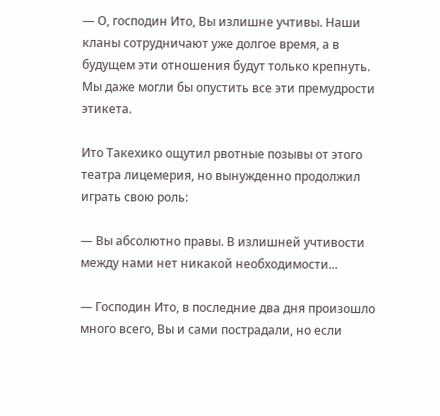— О, господин Ито, Вы излишне учтивы. Наши кланы сотрудничают уже долгое время, а в будущем эти отношения будут только крепнуть. Мы даже могли бы опустить все эти премудрости этикета.

Ито Такехико ощутил рвотные позывы от этого театра лицемерия, но вынужденно продолжил играть свою роль:

— Вы абсолютно правы. В излишней учтивости между нами нет никакой необходимости...

— Господин Ито, в последние два дня произошло много всего, Вы и сами пострадали, но если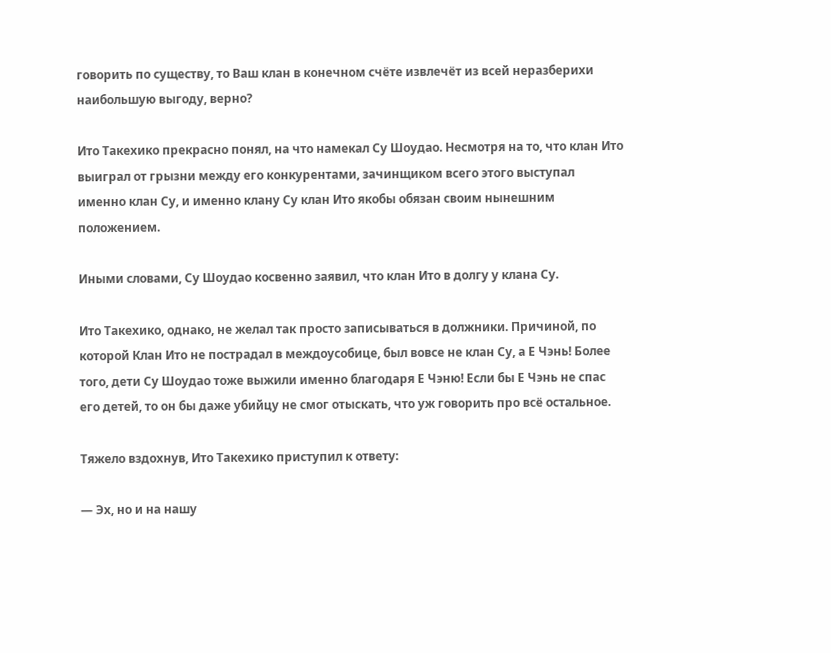говорить по существу, то Ваш клан в конечном счёте извлечёт из всей неразберихи наибольшую выгоду, верно?

Ито Такехико прекрасно понял, на что намекал Су Шоудао. Несмотря на то, что клан Ито выиграл от грызни между его конкурентами, зачинщиком всего этого выступал именно клан Су, и именно клану Су клан Ито якобы обязан своим нынешним положением.

Иными словами, Су Шоудао косвенно заявил, что клан Ито в долгу у клана Су.

Ито Такехико, однако, не желал так просто записываться в должники. Причиной, по которой Клан Ито не пострадал в междоусобице, был вовсе не клан Су, а Е Чэнь! Более того, дети Су Шоудао тоже выжили именно благодаря Е Чэню! Если бы Е Чэнь не спас его детей, то он бы даже убийцу не смог отыскать, что уж говорить про всё остальное.

Тяжело вздохнув, Ито Такехико приступил к ответу:

— Эх, но и на нашу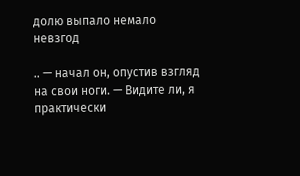долю выпало немало невзгод

.. — начал он, опустив взгляд на свои ноги. — Видите ли, я практически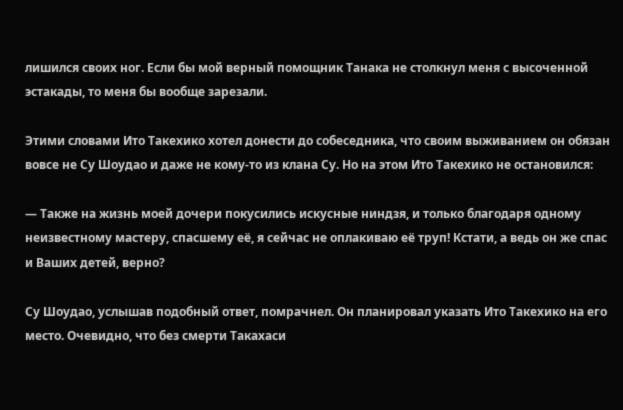лишился своих ног. Если бы мой верный помощник Танака не столкнул меня с высоченной эстакады, то меня бы вообще зарезали.

Этими словами Ито Такехико хотел донести до собеседника, что своим выживанием он обязан вовсе не Су Шоудао и даже не кому-то из клана Су. Но на этом Ито Такехико не остановился:

— Также на жизнь моей дочери покусились искусные ниндзя, и только благодаря одному неизвестному мастеру, спасшему её, я сейчас не оплакиваю её труп! Кстати, а ведь он же спас и Ваших детей, верно?

Су Шоудао, услышав подобный ответ, помрачнел. Он планировал указать Ито Такехико на его место. Очевидно, что без смерти Такахаси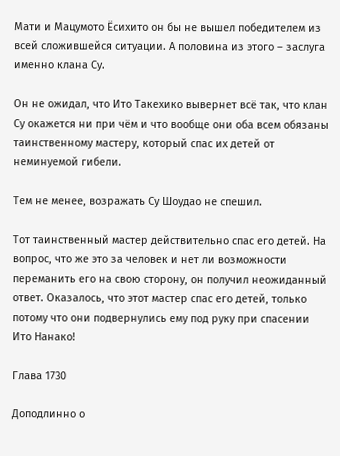Мати и Мацумото Ёсихито он бы не вышел победителем из всей сложившейся ситуации. А половина из этого – заслуга именно клана Су.

Он не ожидал, что Ито Такехико вывернет всё так, что клан Су окажется ни при чём и что вообще они оба всем обязаны таинственному мастеру, который спас их детей от неминуемой гибели.

Тем не менее, возражать Су Шоудао не спешил.

Тот таинственный мастер действительно спас его детей. На вопрос, что же это за человек и нет ли возможности переманить его на свою сторону, он получил неожиданный ответ. Оказалось, что этот мастер спас его детей, только потому что они подвернулись ему под руку при спасении Ито Нанако!

Глава 1730

Доподлинно о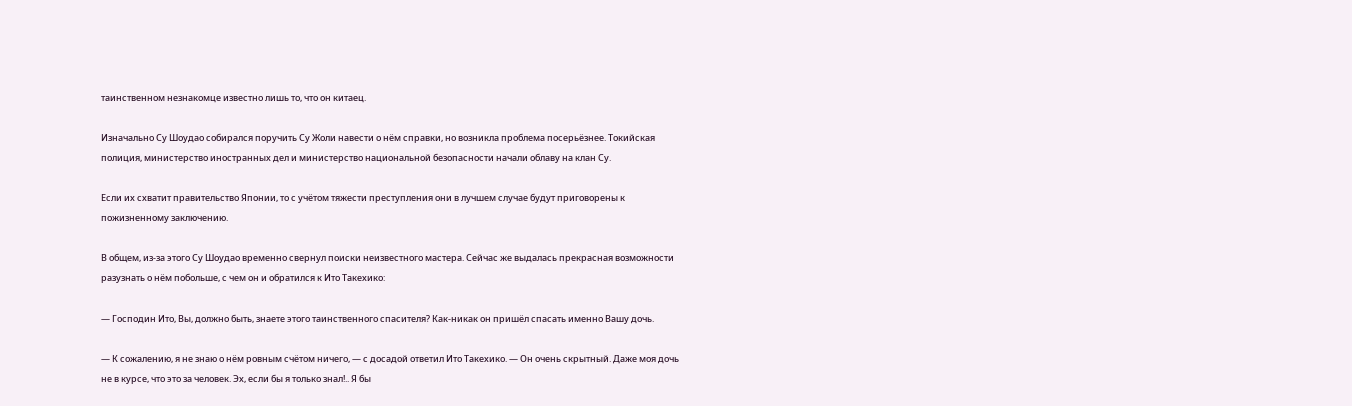таинственном незнакомце известно лишь то, что он китаец.

Изначально Су Шоудао собирался поручить Су Жоли навести о нём справки, но возникла проблема посерьёзнее. Токийская полиция, министерство иностранных дел и министерство национальной безопасности начали облаву на клан Су.

Если их схватит правительство Японии, то с учётом тяжести преступления они в лучшем случае будут приговорены к пожизненному заключению.

В общем, из-за этого Су Шоудао временно свернул поиски неизвестного мастера. Сейчас же выдалась прекрасная возможности разузнать о нём побольше, с чем он и обратился к Ито Такехико:

— Господин Ито, Вы, должно быть, знаете этого таинственного спасителя? Как-никак он пришёл спасать именно Вашу дочь.

— К сожалению, я не знаю о нём ровным счётом ничего, — с досадой ответил Ито Такехико. — Он очень скрытный. Даже моя дочь не в курсе, что это за человек. Эх, если бы я только знал!.. Я бы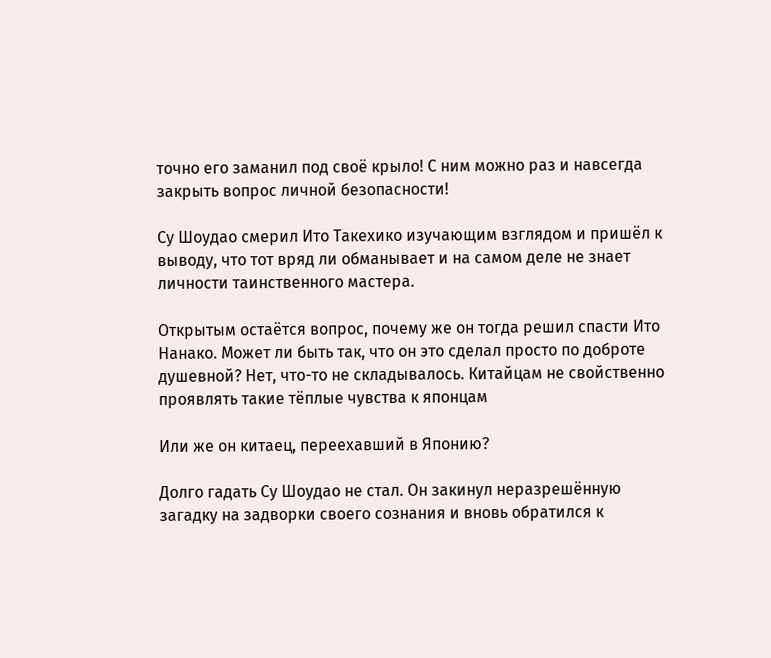точно его заманил под своё крыло! С ним можно раз и навсегда закрыть вопрос личной безопасности!

Су Шоудао смерил Ито Такехико изучающим взглядом и пришёл к выводу, что тот вряд ли обманывает и на самом деле не знает личности таинственного мастера.

Открытым остаётся вопрос, почему же он тогда решил спасти Ито Нанако. Может ли быть так, что он это сделал просто по доброте душевной? Нет, что-то не складывалось. Китайцам не свойственно проявлять такие тёплые чувства к японцам

Или же он китаец, переехавший в Японию?

Долго гадать Су Шоудао не стал. Он закинул неразрешённую загадку на задворки своего сознания и вновь обратился к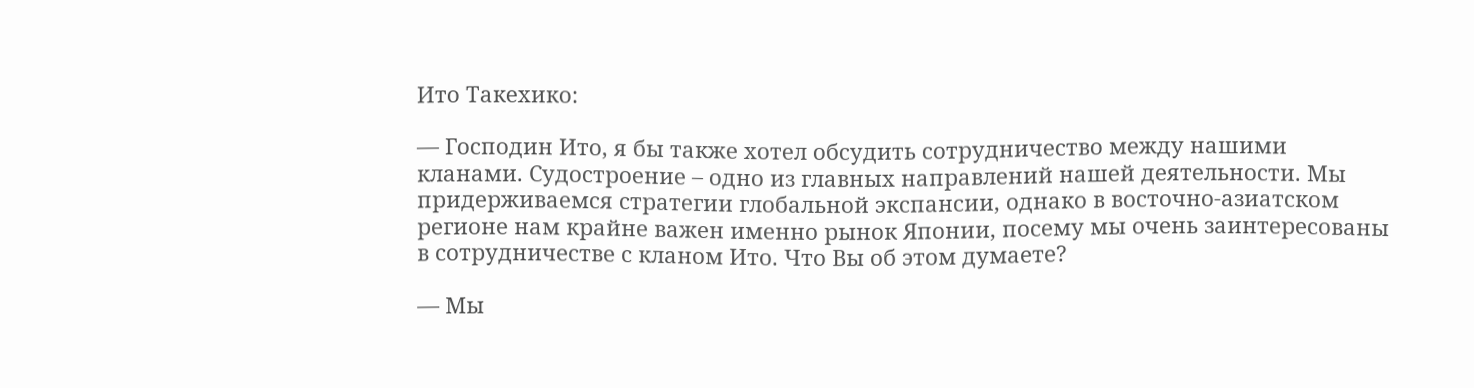Ито Такехико:

— Господин Ито, я бы также хотел обсудить сотрудничество между нашими кланами. Судостроение – одно из главных направлений нашей деятельности. Мы придерживаемся стратегии глобальной экспансии, однако в восточно-азиатском регионе нам крайне важен именно рынок Японии, посему мы очень заинтересованы в сотрудничестве с кланом Ито. Что Вы об этом думаете?

— Мы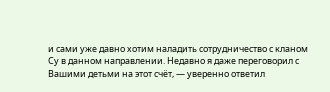и сами уже давно хотим наладить сотрудничество с кланом Су в данном направлении. Недавно я даже переговорил с Вашими детьми на этот счёт, — уверенно ответил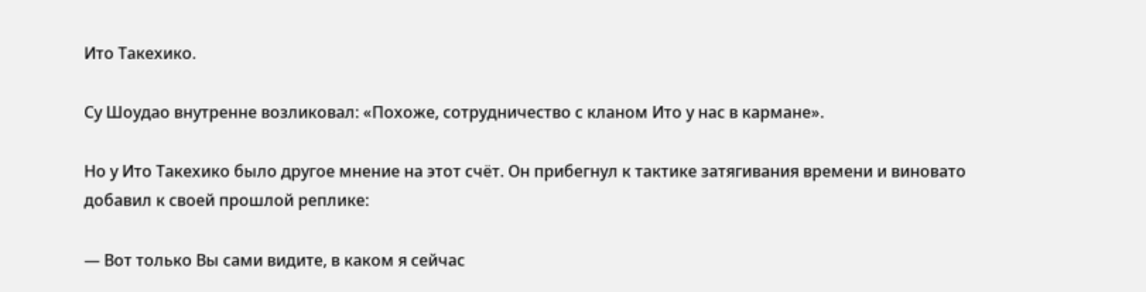Ито Такехико.

Су Шоудао внутренне возликовал: «Похоже, сотрудничество с кланом Ито у нас в кармане».

Но у Ито Такехико было другое мнение на этот счёт. Он прибегнул к тактике затягивания времени и виновато добавил к своей прошлой реплике:

— Вот только Вы сами видите, в каком я сейчас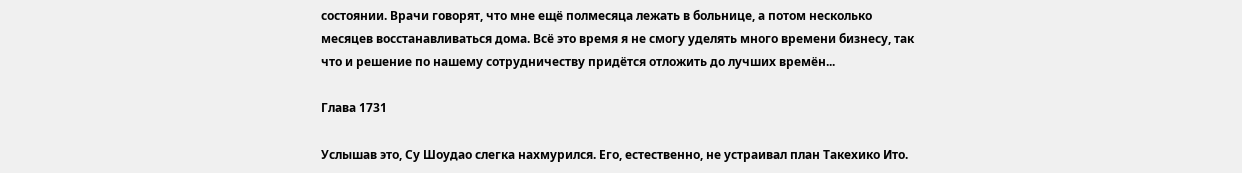состоянии. Врачи говорят, что мне ещё полмесяца лежать в больнице, а потом несколько месяцев восстанавливаться дома. Всё это время я не смогу уделять много времени бизнесу, так что и решение по нашему сотрудничеству придётся отложить до лучших времён...

Глава 1731

Услышав это, Су Шоудао слегка нахмурился. Его, естественно, не устраивал план Такехико Ито.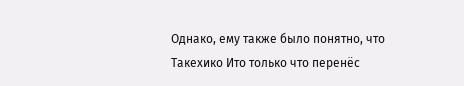Однако, ему также было понятно, что Такехико Ито только что перенёс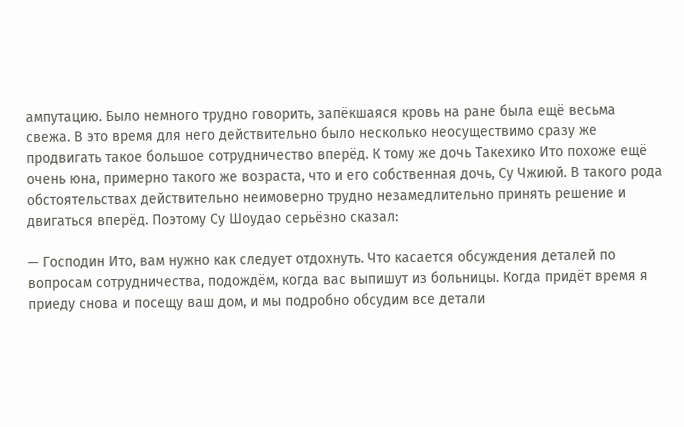ампутацию. Было немного трудно говорить, запёкшаяся кровь на ране была ещё весьма свежа. В это время для него действительно было несколько неосуществимо сразу же продвигать такое большое сотрудничество вперёд. К тому же дочь Такехико Ито похоже ещё очень юна, примерно такого же возраста, что и его собственная дочь, Су Чжиюй. В такого рода обстоятельствах действительно неимоверно трудно незамедлительно принять решение и двигаться вперёд. Поэтому Су Шоудао серьёзно сказал:

— Господин Ито, вам нужно как следует отдохнуть. Что касается обсуждения деталей по вопросам сотрудничества, подождём, когда вас выпишут из больницы. Когда придёт время я приеду снова и посещу ваш дом, и мы подробно обсудим все детали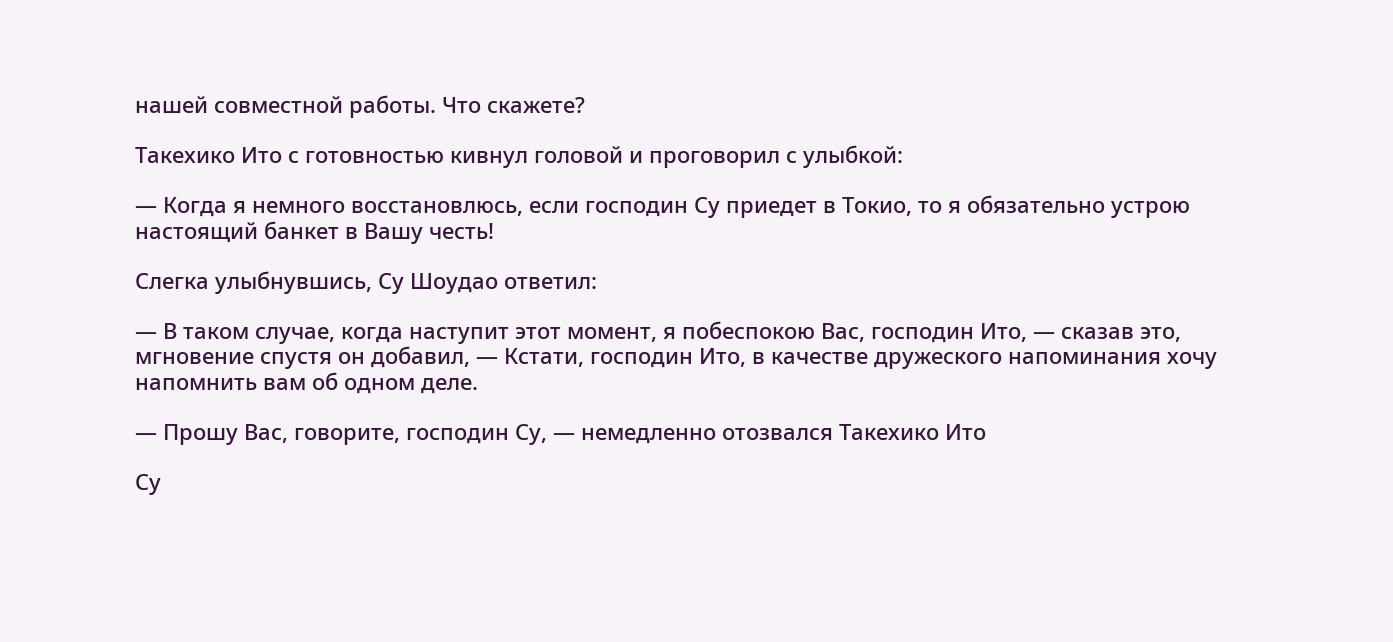нашей совместной работы. Что скажете?

Такехико Ито с готовностью кивнул головой и проговорил с улыбкой:

— Когда я немного восстановлюсь, если господин Су приедет в Токио, то я обязательно устрою настоящий банкет в Вашу честь!

Слегка улыбнувшись, Су Шоудао ответил:

— В таком случае, когда наступит этот момент, я побеспокою Вас, господин Ито, — сказав это, мгновение спустя он добавил, — Кстати, господин Ито, в качестве дружеского напоминания хочу напомнить вам об одном деле.

— Прошу Вас, говорите, господин Су, — немедленно отозвался Такехико Ито

Су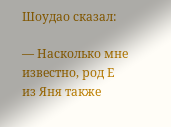Шоудао сказал:

— Насколько мне известно, род Е из Яня также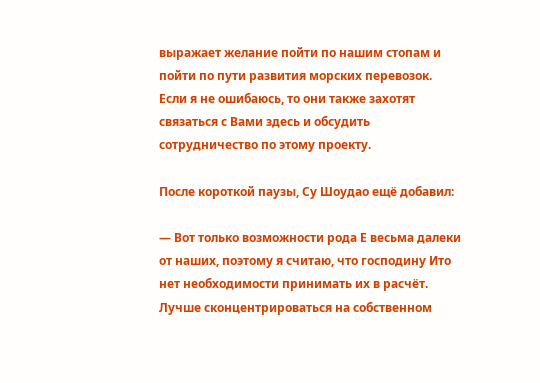выражает желание пойти по нашим стопам и пойти по пути развития морских перевозок. Если я не ошибаюсь, то они также захотят связаться с Вами здесь и обсудить сотрудничество по этому проекту.

После короткой паузы, Су Шоудао ещё добавил:

— Вот только возможности рода Е весьма далеки от наших, поэтому я считаю, что господину Ито нет необходимости принимать их в расчёт. Лучше сконцентрироваться на собственном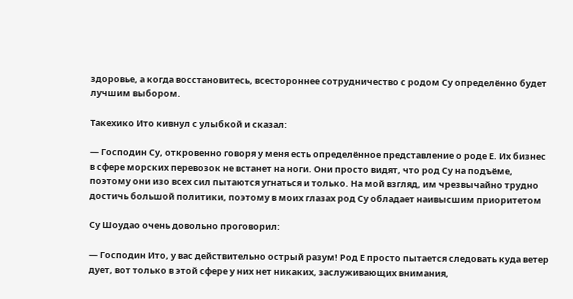здоровье, а когда восстановитесь, всестороннее сотрудничество с родом Су определённо будет лучшим выбором.

Такехико Ито кивнул с улыбкой и сказал:

— Господин Су, откровенно говоря у меня есть определённое представление о роде Е. Их бизнес в сфере морских перевозок не встанет на ноги. Они просто видят, что род Су на подъёме, поэтому они изо всех сил пытаются угнаться и только. На мой взгляд, им чрезвычайно трудно достичь большой политики, поэтому в моих глазах род Су обладает наивысшим приоритетом

Су Шоудао очень довольно проговорил:

— Господин Ито, у вас действительно острый разум! Род Е просто пытается следовать куда ветер дует, вот только в этой сфере у них нет никаких, заслуживающих внимания,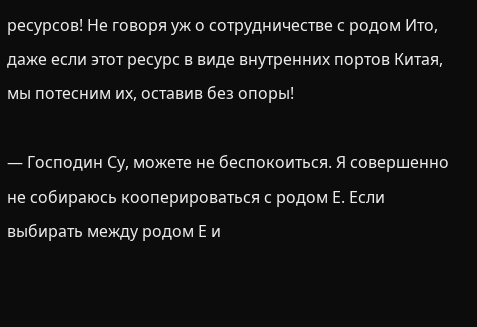ресурсов! Не говоря уж о сотрудничестве с родом Ито, даже если этот ресурс в виде внутренних портов Китая, мы потесним их, оставив без опоры!

— Господин Су, можете не беспокоиться. Я совершенно не собираюсь кооперироваться с родом Е. Если выбирать между родом Е и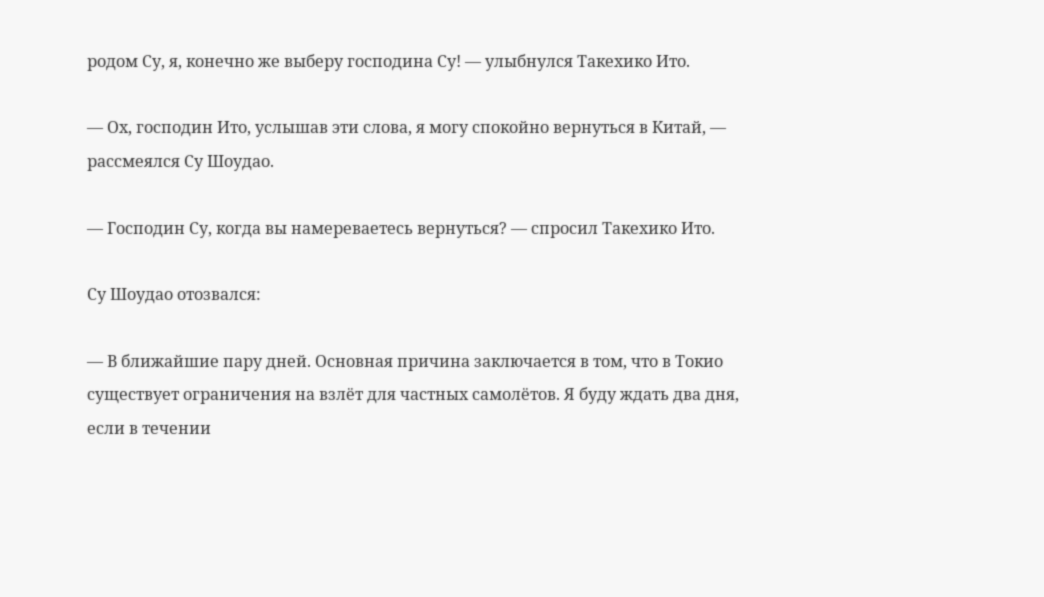родом Су, я, конечно же выберу господина Су! — улыбнулся Такехико Ито.

— Ох, господин Ито, услышав эти слова, я могу спокойно вернуться в Китай, — рассмеялся Су Шоудао.

— Господин Су, когда вы намереваетесь вернуться? — спросил Такехико Ито.

Су Шоудао отозвался:

— В ближайшие пару дней. Основная причина заключается в том, что в Токио существует ограничения на взлёт для частных самолётов. Я буду ждать два дня, если в течении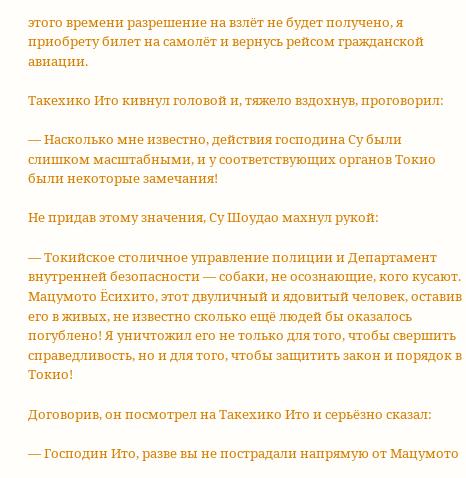этого времени разрешение на взлёт не будет получено, я приобрету билет на самолёт и вернусь рейсом гражданской авиации.

Такехико Ито кивнул головой и, тяжело вздохнув, проговорил:

— Насколько мне известно, действия господина Су были слишком масштабными, и у соответствующих органов Токио были некоторые замечания!

Не придав этому значения, Су Шоудао махнул рукой:

— Токийское столичное управление полиции и Департамент внутренней безопасности — собаки, не осознающие, кого кусают. Мацумото Ёсихито, этот двуличный и ядовитый человек, оставив его в живых, не известно сколько ещё людей бы оказалось погублено! Я уничтожил его не только для того, чтобы свершить справедливость, но и для того, чтобы защитить закон и порядок в Токио!

Договорив, он посмотрел на Такехико Ито и серьёзно сказал:

— Господин Ито, разве вы не пострадали напрямую от Мацумото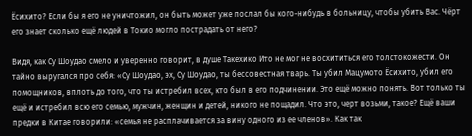Ёсихито? Если бы я его не уничтожил, он быть может уже послал бы кого-нибудь в больницу, чтобы убить Вас. Чёрт его знает сколько ещё людей в Токио могло пострадать от него?

Видя, как Су Шоудао смело и уверенно говорит, в душе Такехико Ито не мог не восхититься его толстокожести. Он тайно выругался про себя: «Су Шоудао, эх, Су Шоудао, ты бессовестная тварь. Ты убил Мацумото Ёсихито, убил его помощников, вплоть до того, что ты истребил всех, кто был в его подчинении. Это ещё можно понять. Вот только ты ещё и истребил всю его семью, мужчин, женщин и детей, никого не пощадил. Что это, черт возьми, такое? Ещё ваши предки в Китае говорили: «семья не расплачивается за вину одного из ее членов». Как так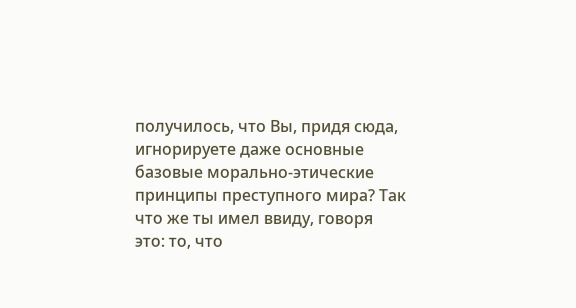получилось, что Вы, придя сюда, игнорируете даже основные базовые морально-этические принципы преступного мира? Так что же ты имел ввиду, говоря это: то, что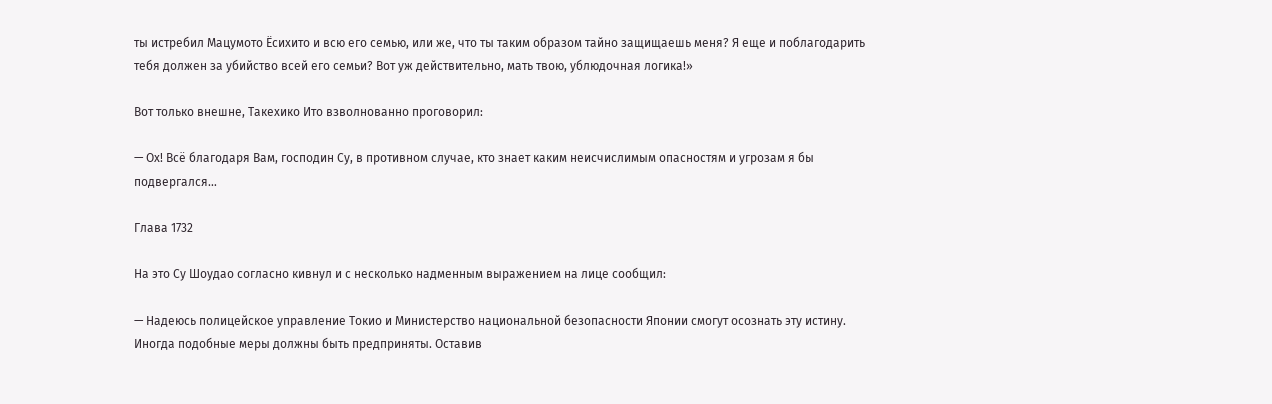ты истребил Мацумото Ёсихито и всю его семью, или же, что ты таким образом тайно защищаешь меня? Я еще и поблагодарить тебя должен за убийство всей его семьи? Вот уж действительно, мать твою, ублюдочная логика!»

Вот только внешне, Такехико Ито взволнованно проговорил:

— Ох! Всё благодаря Вам, господин Су, в противном случае, кто знает каким неисчислимым опасностям и угрозам я бы подвергался…

Глава 1732

На это Су Шоудао согласно кивнул и с несколько надменным выражением на лице сообщил:

— Надеюсь полицейское управление Токио и Министерство национальной безопасности Японии смогут осознать эту истину. Иногда подобные меры должны быть предприняты. Оставив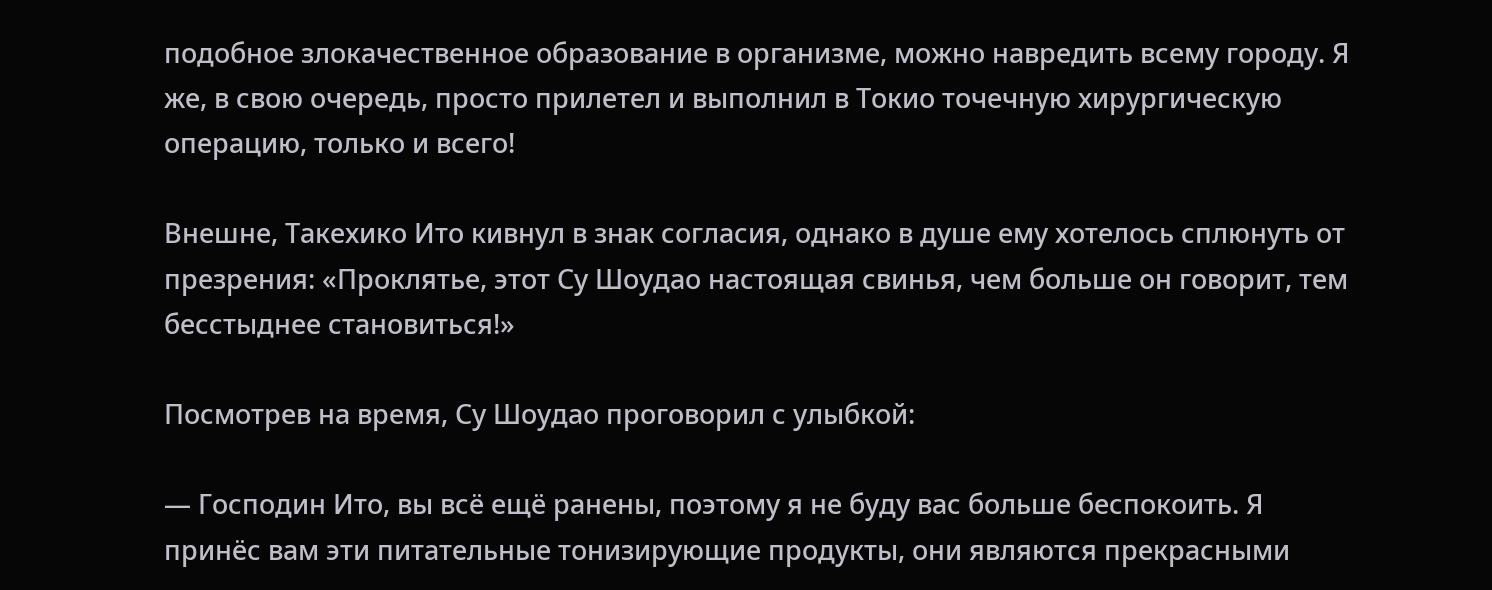подобное злокачественное образование в организме, можно навредить всему городу. Я же, в свою очередь, просто прилетел и выполнил в Токио точечную хирургическую операцию, только и всего!

Внешне, Такехико Ито кивнул в знак согласия, однако в душе ему хотелось сплюнуть от презрения: «Проклятье, этот Су Шоудао настоящая свинья, чем больше он говорит, тем бесстыднее становиться!»

Посмотрев на время, Су Шоудао проговорил с улыбкой:

— Господин Ито, вы всё ещё ранены, поэтому я не буду вас больше беспокоить. Я принёс вам эти питательные тонизирующие продукты, они являются прекрасными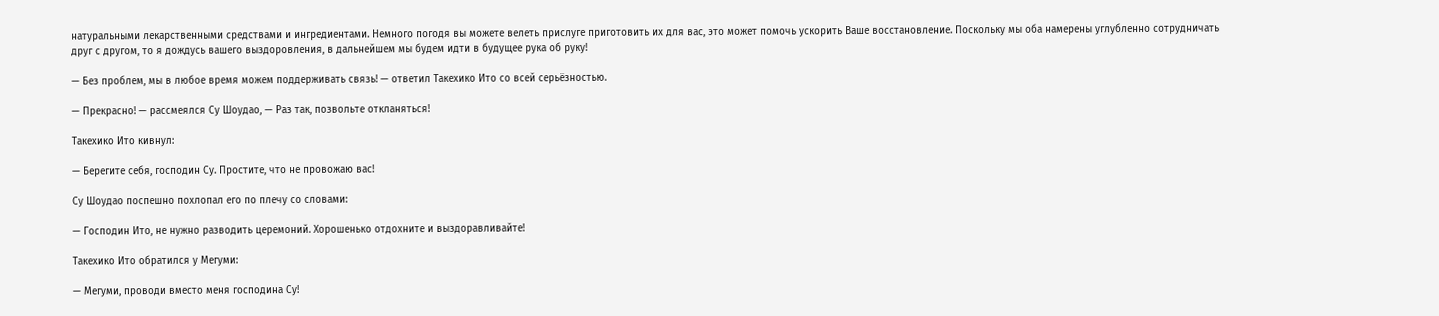натуральными лекарственными средствами и ингредиентами. Немного погодя вы можете велеть прислуге приготовить их для вас, это может помочь ускорить Ваше восстановление. Поскольку мы оба намерены углубленно сотрудничать друг с другом, то я дождусь вашего выздоровления, в дальнейшем мы будем идти в будущее рука об руку!

— Без проблем, мы в любое время можем поддерживать связь! — ответил Такехико Ито со всей серьёзностью.

— Прекрасно! — рассмеялся Су Шоудао, — Раз так, позвольте откланяться!

Такехико Ито кивнул:

— Берегите себя, господин Су. Простите, что не провожаю вас!

Су Шоудао поспешно похлопал его по плечу со словами:

— Господин Ито, не нужно разводить церемоний. Хорошенько отдохните и выздоравливайте!

Такехико Ито обратился у Мегуми:

— Мегуми, проводи вместо меня господина Су!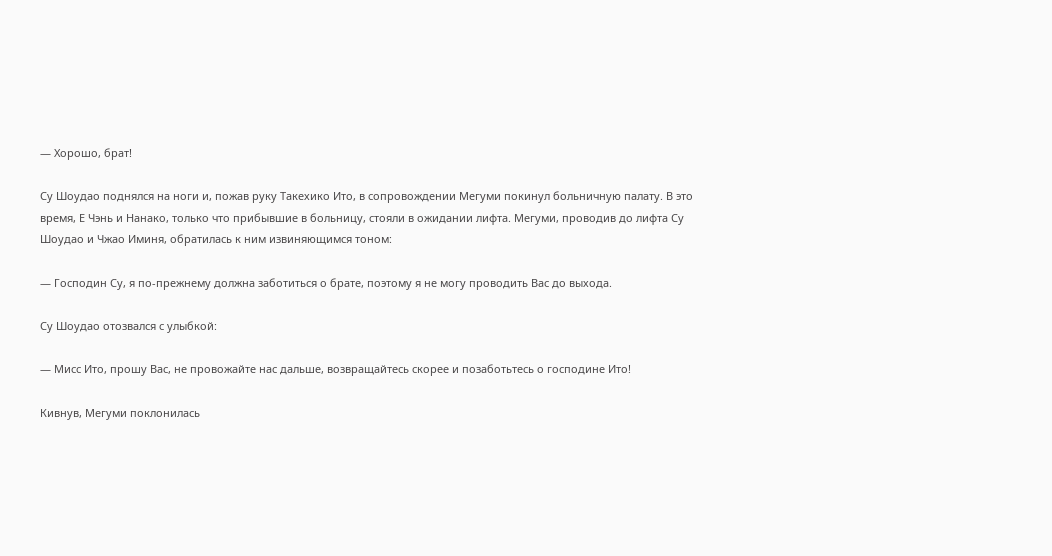— Хорошо, брат!

Су Шоудао поднялся на ноги и, пожав руку Такехико Ито, в сопровождении Мегуми покинул больничную палату. В это время, Е Чэнь и Нанако, только что прибывшие в больницу, стояли в ожидании лифта. Мегуми, проводив до лифта Су Шоудао и Чжао Иминя, обратилась к ним извиняющимся тоном:

— Господин Су, я по-прежнему должна заботиться о брате, поэтому я не могу проводить Вас до выхода.

Су Шоудао отозвался с улыбкой:

— Мисс Ито, прошу Вас, не провожайте нас дальше, возвращайтесь скорее и позаботьтесь о господине Ито!

Кивнув, Мегуми поклонилась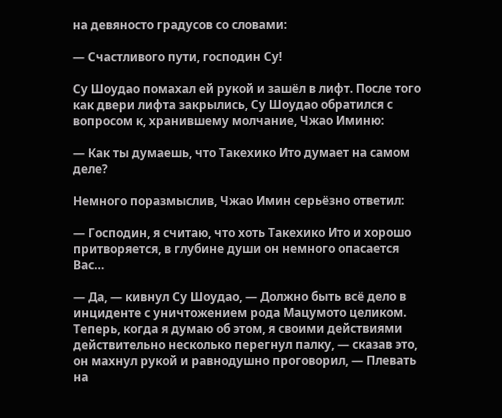на девяносто градусов со словами:

— Счастливого пути, господин Су!

Су Шоудао помахал ей рукой и зашёл в лифт. После того как двери лифта закрылись, Су Шоудао обратился с вопросом к, хранившему молчание, Чжао Иминю:

— Как ты думаешь, что Такехико Ито думает на самом деле?

Немного поразмыслив, Чжао Имин серьёзно ответил:

— Господин, я считаю, что хоть Такехико Ито и хорошо притворяется, в глубине души он немного опасается Вас…

— Да, — кивнул Су Шоудао, — Должно быть всё дело в инциденте с уничтожением рода Мацумото целиком. Теперь, когда я думаю об этом, я своими действиями действительно несколько перегнул палку, — сказав это, он махнул рукой и равнодушно проговорил, — Плевать на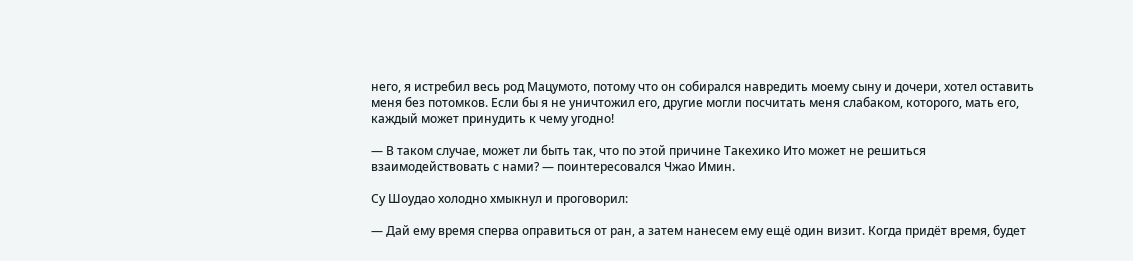него, я истребил весь род Мацумото, потому что он собирался навредить моему сыну и дочери, хотел оставить меня без потомков. Если бы я не уничтожил его, другие могли посчитать меня слабаком, которого, мать его, каждый может принудить к чему угодно!

— В таком случае, может ли быть так, что по этой причине Такехико Ито может не решиться взаимодействовать с нами? — поинтересовался Чжао Имин.

Су Шоудао холодно хмыкнул и проговорил:

— Дай ему время сперва оправиться от ран, а затем нанесем ему ещё один визит. Когда придёт время, будет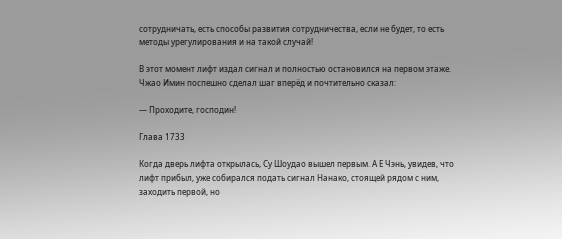сотрудничать, есть способы развития сотрудничества, если не будет, то есть методы урегулирования и на такой случай!

В этот момент лифт издал сигнал и полностью остановился на первом этаже. Чжао Имин поспешно сделал шаг вперёд и почтительно сказал:

— Проходите, господин!

Глава 1733

Когда дверь лифта открылась, Су Шоудао вышел первым. А Е Чэнь, увидев, что лифт прибыл, уже собирался подать сигнал Нанако, стоящей рядом с ним, заходить первой, но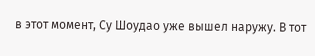в этот момент, Су Шоудао уже вышел наружу. В тот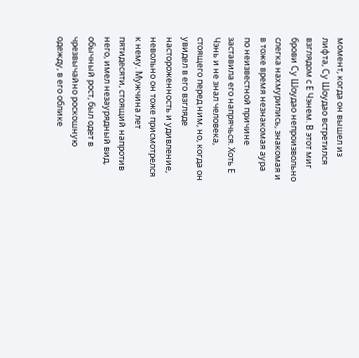момент, когда он вышел из лифта, Су Шоудао встретился взглядом с Е Чэнем. В этот миг брови Су Шоудао непроизвольно слегка нахмурились, знакомая и в тоже время незнакомая аура по неизвестной причине заставила его напрячься. Хоть Е Чэнь и не знал человека, стоящего перед ним, но, когда он увидел в его взгляде настороженность и удивление, невольно он тоже присмотрелся к нему. Мужчина лет пятидесяти, стоящий напротив него, имел незаурядный вид, обычный рост, был одет в чрезвычайно роскошную одежду, в его облике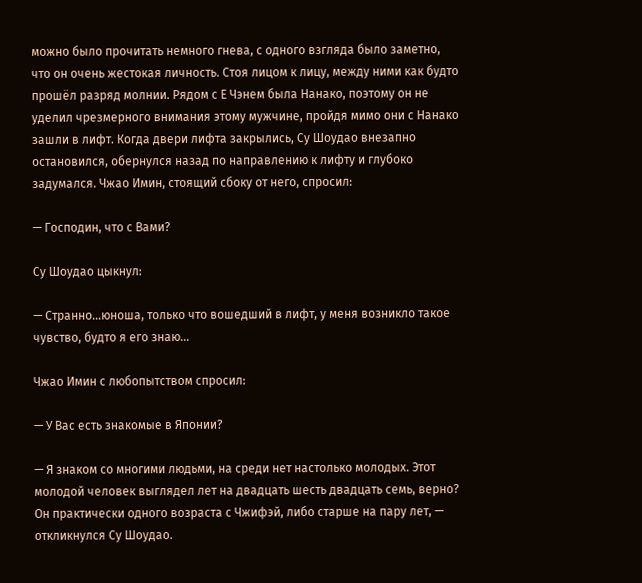можно было прочитать немного гнева, с одного взгляда было заметно, что он очень жестокая личность. Стоя лицом к лицу, между ними как будто прошёл разряд молнии. Рядом с Е Чэнем была Нанако, поэтому он не уделил чрезмерного внимания этому мужчине, пройдя мимо они с Нанако зашли в лифт. Когда двери лифта закрылись, Су Шоудао внезапно остановился, обернулся назад по направлению к лифту и глубоко задумался. Чжао Имин, стоящий сбоку от него, спросил:

— Господин, что с Вами?

Су Шоудао цыкнул:

— Странно…юноша, только что вошедший в лифт, у меня возникло такое чувство, будто я его знаю…

Чжао Имин с любопытством спросил:

— У Вас есть знакомые в Японии?

— Я знаком со многими людьми, на среди нет настолько молодых. Этот молодой человек выглядел лет на двадцать шесть двадцать семь, верно? Он практически одного возраста с Чжифэй, либо старше на пару лет, — откликнулся Су Шоудао.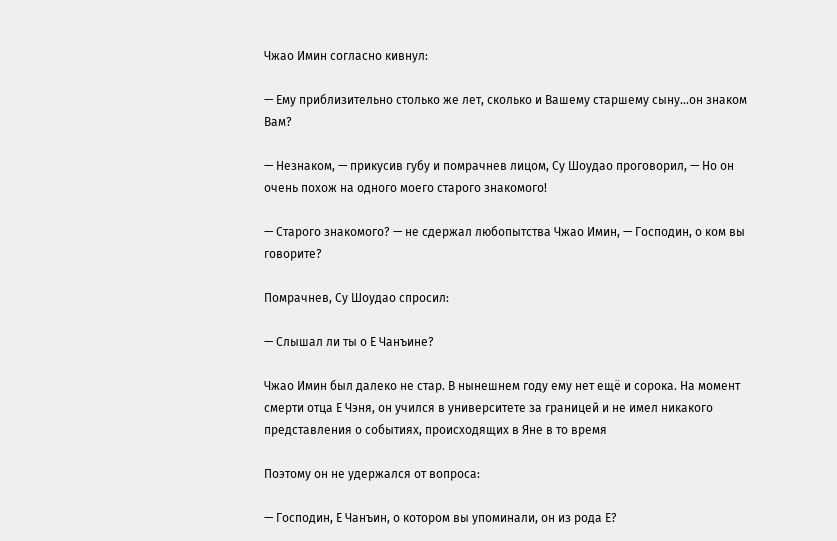Чжао Имин согласно кивнул:

— Ему приблизительно столько же лет, сколько и Вашему старшему сыну…он знаком Вам?

— Незнаком, — прикусив губу и помрачнев лицом, Су Шоудао проговорил, — Но он очень похож на одного моего старого знакомого!

— Старого знакомого? — не сдержал любопытства Чжао Имин, — Господин, о ком вы говорите?

Помрачнев, Су Шоудао спросил:

— Слышал ли ты о Е Чанъине?

Чжао Имин был далеко не стар. В нынешнем году ему нет ещё и сорока. На момент смерти отца Е Чэня, он учился в университете за границей и не имел никакого представления о событиях, происходящих в Яне в то время

Поэтому он не удержался от вопроса:

— Господин, Е Чанъин, о котором вы упоминали, он из рода Е?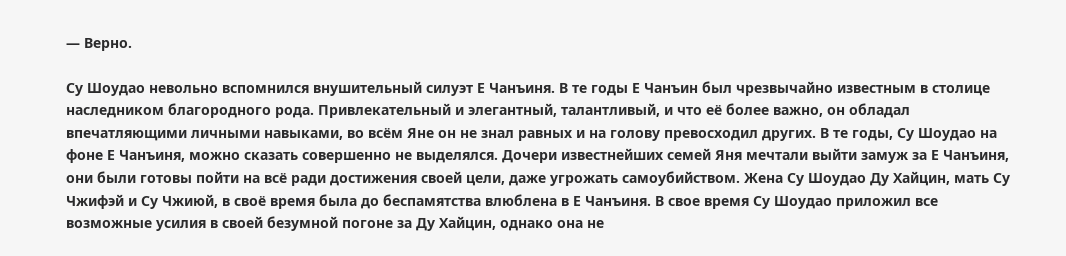— Верно.

Су Шоудао невольно вспомнился внушительный силуэт Е Чанъиня. В те годы Е Чанъин был чрезвычайно известным в столице наследником благородного рода. Привлекательный и элегантный, талантливый, и что её более важно, он обладал впечатляющими личными навыками, во всём Яне он не знал равных и на голову превосходил других. В те годы, Су Шоудао на фоне Е Чанъиня, можно сказать совершенно не выделялся. Дочери известнейших семей Яня мечтали выйти замуж за Е Чанъиня, они были готовы пойти на всё ради достижения своей цели, даже угрожать самоубийством. Жена Су Шоудао Ду Хайцин, мать Су Чжифэй и Су Чжиюй, в своё время была до беспамятства влюблена в Е Чанъиня. В свое время Су Шоудао приложил все возможные усилия в своей безумной погоне за Ду Хайцин, однако она не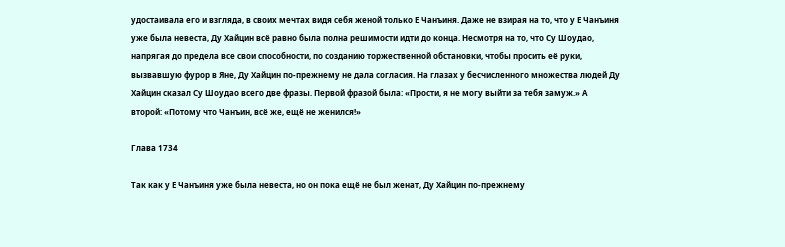удостаивала его и взгляда, в своих мечтах видя себя женой только Е Чанъиня. Даже не взирая на то, что у Е Чанъиня уже была невеста, Ду Хайцин всё равно была полна решимости идти до конца. Несмотря на то, что Су Шоудао, напрягая до предела все свои способности, по созданию торжественной обстановки, чтобы просить её руки, вызвавшую фурор в Яне, Ду Хайцин по-прежнему не дала согласия. На глазах у бесчисленного множества людей Ду Хайцин сказал Су Шоудао всего две фразы. Первой фразой была: «Прости, я не могу выйти за тебя замуж.» А второй: «Потому что Чанъин, всё же, ещё не женился!»

Глава 1734

Так как у Е Чанъиня уже была невеста, но он пока ещё не был женат, Ду Хайцин по-прежнему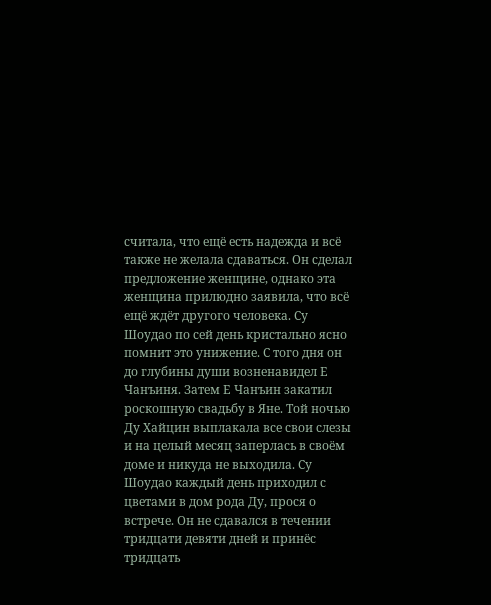считала, что ещё есть надежда и всё также не желала сдаваться. Он сделал предложение женщине, однако эта женщина прилюдно заявила, что всё ещё ждёт другого человека. Су Шоудао по сей день кристально ясно помнит это унижение. С того дня он до глубины души возненавидел Е Чанъиня. Затем Е Чанъин закатил роскошную свадьбу в Яне. Той ночью Ду Хайцин выплакала все свои слезы и на целый месяц заперлась в своём доме и никуда не выходила. Су Шоудао каждый день приходил с цветами в дом рода Ду, прося о встрече. Он не сдавался в течении тридцати девяти дней и принёс тридцать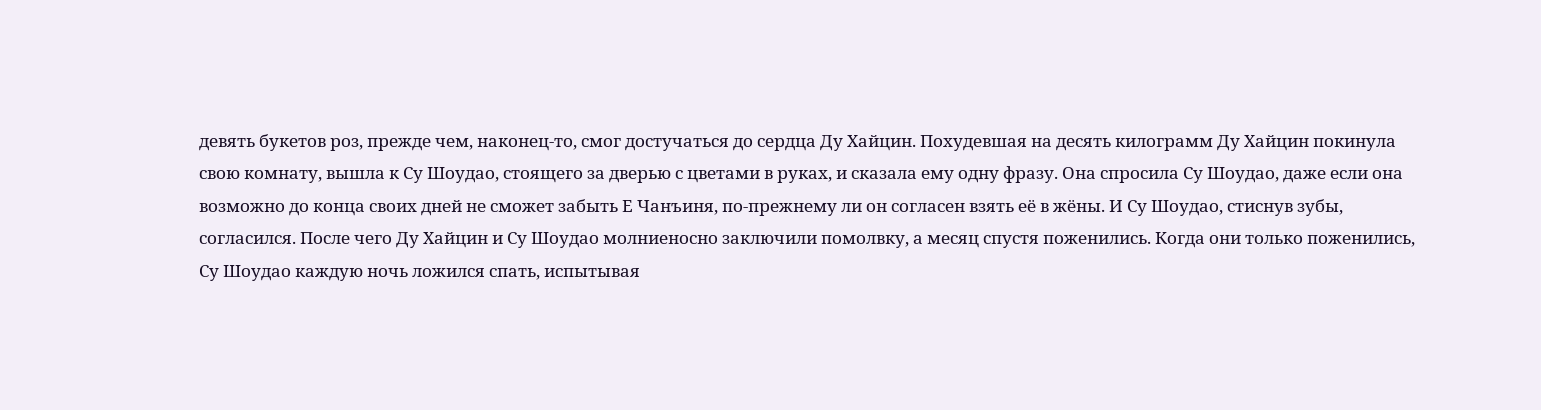девять букетов роз, прежде чем, наконец-то, смог достучаться до сердца Ду Хайцин. Похудевшая на десять килограмм Ду Хайцин покинула свою комнату, вышла к Су Шоудао, стоящего за дверью с цветами в руках, и сказала ему одну фразу. Она спросила Су Шоудао, даже если она возможно до конца своих дней не сможет забыть Е Чанъиня, по-прежнему ли он согласен взять её в жёны. И Су Шоудао, стиснув зубы, согласился. После чего Ду Хайцин и Су Шоудао молниеносно заключили помолвку, а месяц спустя поженились. Когда они только поженились, Су Шоудао каждую ночь ложился спать, испытывая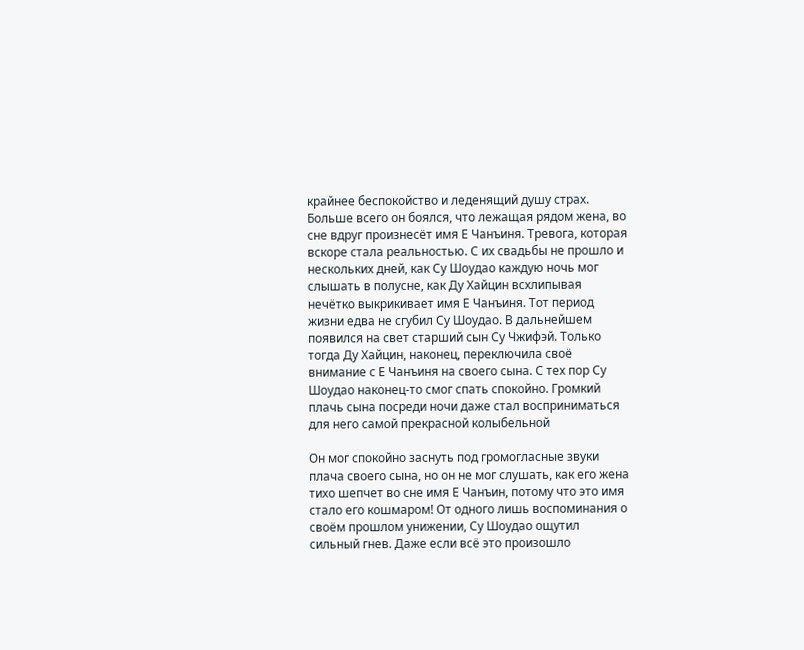крайнее беспокойство и леденящий душу страх. Больше всего он боялся, что лежащая рядом жена, во сне вдруг произнесёт имя Е Чанъиня. Тревога, которая вскоре стала реальностью. С их свадьбы не прошло и нескольких дней, как Су Шоудао каждую ночь мог слышать в полусне, как Ду Хайцин всхлипывая нечётко выкрикивает имя Е Чанъиня. Тот период жизни едва не сгубил Су Шоудао. В дальнейшем появился на свет старший сын Су Чжифэй. Только тогда Ду Хайцин, наконец, переключила своё внимание с Е Чанъиня на своего сына. С тех пор Су Шоудао наконец-то смог спать спокойно. Громкий плачь сына посреди ночи даже стал восприниматься для него самой прекрасной колыбельной

Он мог спокойно заснуть под громогласные звуки плача своего сына, но он не мог слушать, как его жена тихо шепчет во сне имя Е Чанъин, потому что это имя стало его кошмаром! От одного лишь воспоминания о своём прошлом унижении, Су Шоудао ощутил сильный гнев. Даже если всё это произошло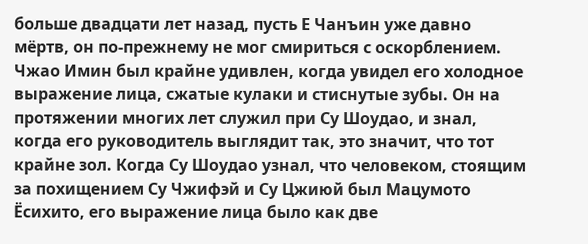больше двадцати лет назад, пусть Е Чанъин уже давно мёртв, он по-прежнему не мог смириться с оскорблением. Чжао Имин был крайне удивлен, когда увидел его холодное выражение лица, сжатые кулаки и стиснутые зубы. Он на протяжении многих лет служил при Су Шоудао, и знал, когда его руководитель выглядит так, это значит, что тот крайне зол. Когда Су Шоудао узнал, что человеком, стоящим за похищением Су Чжифэй и Су Цжиюй был Мацумото Ёсихито, его выражение лица было как две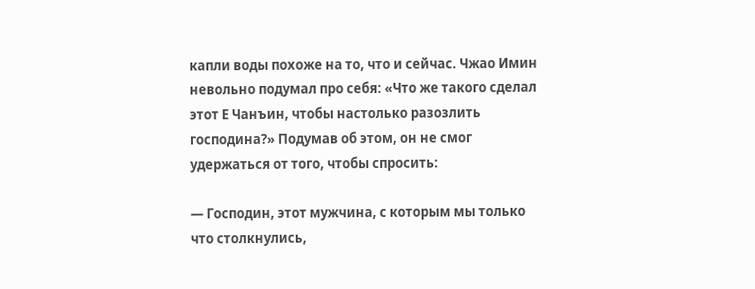капли воды похоже на то, что и сейчас. Чжао Имин невольно подумал про себя: «Что же такого сделал этот Е Чанъин, чтобы настолько разозлить господина?» Подумав об этом, он не смог удержаться от того, чтобы спросить:

— Господин, этот мужчина, с которым мы только что столкнулись,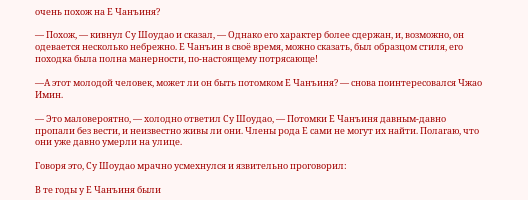очень похож на Е Чанъиня?

— Похож, — кивнул Су Шоудао и сказал, — Однако его характер более сдержан, и, возможно, он одевается несколько небрежно. Е Чанъин в своё время, можно сказать, был образцом стиля, его походка была полна манерности, по-настоящему потрясающе!

—А этот молодой человек, может ли он быть потомком Е Чанъиня? — снова поинтересовался Чжао Имин.

— Это маловероятно, — холодно ответил Су Шоудао, — Потомки Е Чанъиня давным-давно пропали без вести, и неизвестно живы ли они. Члены рода Е сами не могут их найти. Полагаю, что они уже давно умерли на улице.

Говоря это, Су Шоудао мрачно усмехнулся и язвительно проговорил:

В те годы у Е Чанъиня были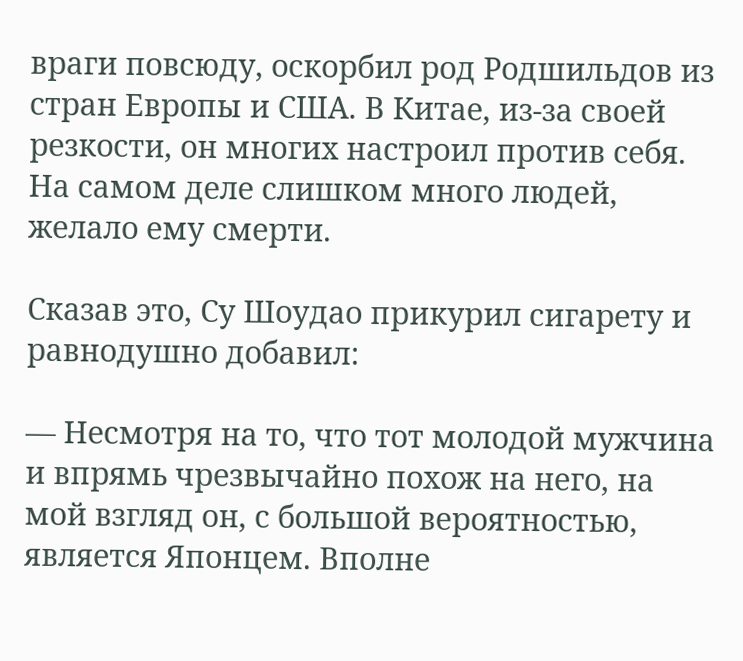враги повсюду, оскорбил род Родшильдов из стран Европы и США. В Китае, из-за своей резкости, он многих настроил против себя. На самом деле слишком много людей, желало ему смерти.

Сказав это, Су Шоудао прикурил сигарету и равнодушно добавил:

— Несмотря на то, что тот молодой мужчина и впрямь чрезвычайно похож на него, на мой взгляд он, с большой вероятностью, является Японцем. Вполне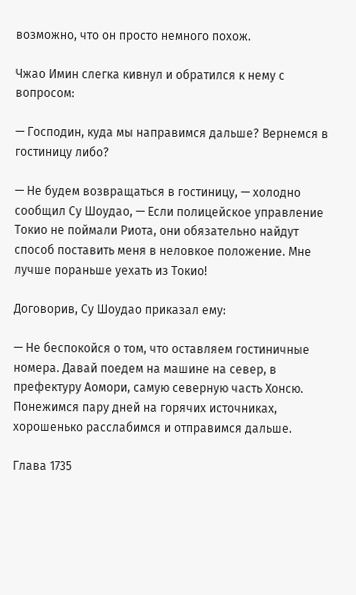возможно, что он просто немного похож.

Чжао Имин слегка кивнул и обратился к нему с вопросом:

— Господин, куда мы направимся дальше? Вернемся в гостиницу либо?

— Не будем возвращаться в гостиницу, — холодно сообщил Су Шоудао, — Если полицейское управление Токио не поймали Риота, они обязательно найдут способ поставить меня в неловкое положение. Мне лучше пораньше уехать из Токио!

Договорив, Су Шоудао приказал ему:

— Не беспокойся о том, что оставляем гостиничные номера. Давай поедем на машине на север, в префектуру Аомори, самую северную часть Хонсю. Понежимся пару дней на горячих источниках, хорошенько расслабимся и отправимся дальше.

Глава 1735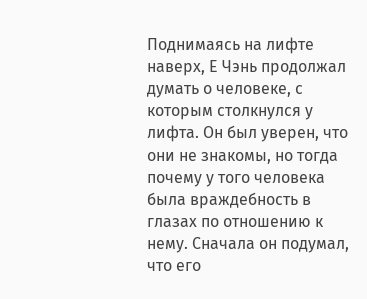Поднимаясь на лифте наверх, Е Чэнь продолжал думать о человеке, с которым столкнулся у лифта. Он был уверен, что они не знакомы, но тогда почему у того человека была враждебность в глазах по отношению к нему. Сначала он подумал, что его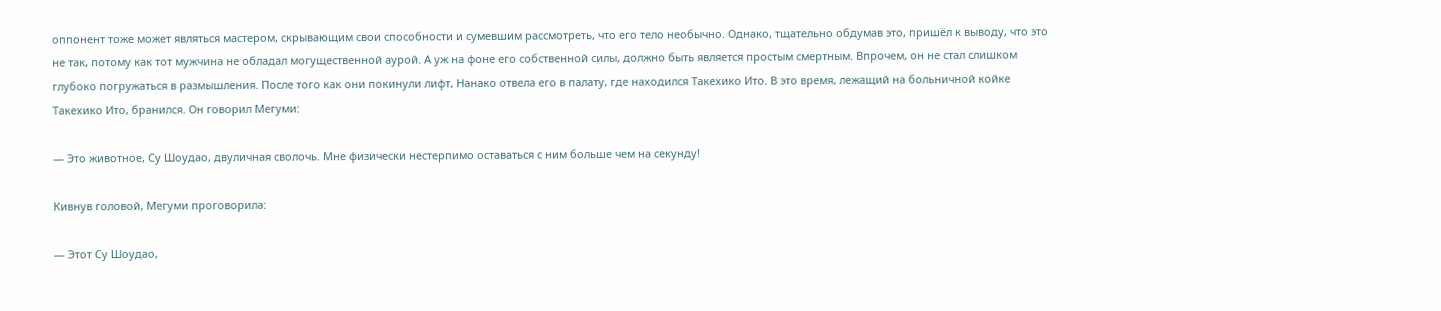оппонент тоже может являться мастером, скрывающим свои способности и сумевшим рассмотреть, что его тело необычно. Однако, тщательно обдумав это, пришёл к выводу, что это не так, потому как тот мужчина не обладал могущественной аурой. А уж на фоне его собственной силы, должно быть является простым смертным. Впрочем, он не стал слишком глубоко погружаться в размышления. После того как они покинули лифт, Нанако отвела его в палату, где находился Такехико Ито. В это время, лежащий на больничной койке Такехико Ито, бранился. Он говорил Мегуми:

— Это животное, Су Шоудао, двуличная сволочь. Мне физически нестерпимо оставаться с ним больше чем на секунду!

Кивнув головой, Мегуми проговорила:

— Этот Су Шоудао,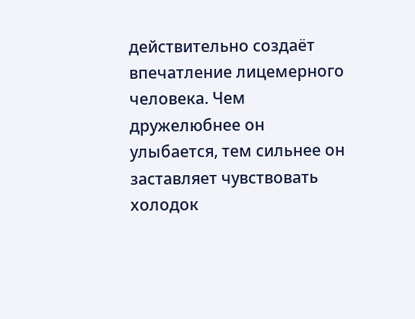действительно создаёт впечатление лицемерного человека. Чем дружелюбнее он улыбается, тем сильнее он заставляет чувствовать холодок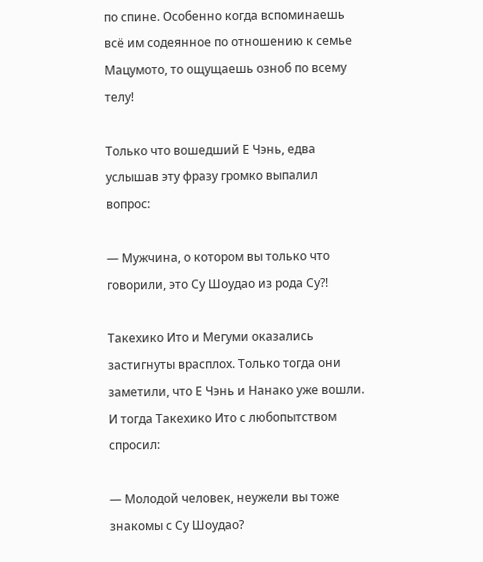по спине. Особенно когда вспоминаешь всё им содеянное по отношению к семье Мацумото, то ощущаешь озноб по всему телу!

Только что вошедший Е Чэнь, едва услышав эту фразу громко выпалил вопрос:

— Мужчина, о котором вы только что говорили, это Су Шоудао из рода Су?!

Такехико Ито и Мегуми оказались застигнуты врасплох. Только тогда они заметили, что Е Чэнь и Нанако уже вошли. И тогда Такехико Ито с любопытством спросил:

— Молодой человек, неужели вы тоже знакомы с Су Шоудао?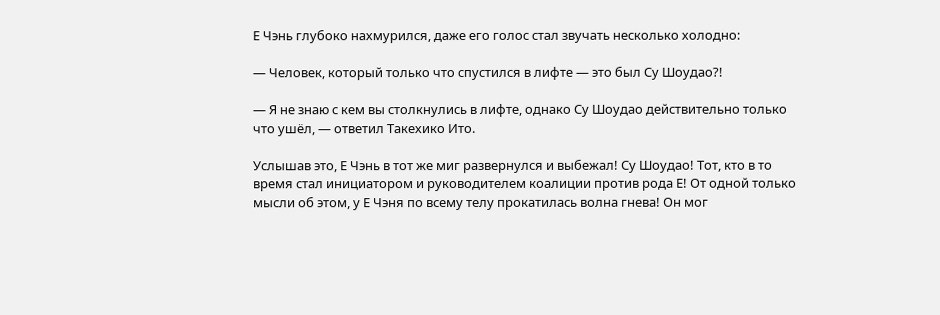Е Чэнь глубоко нахмурился, даже его голос стал звучать несколько холодно:

— Человек, который только что спустился в лифте — это был Су Шоудао?!

— Я не знаю с кем вы столкнулись в лифте, однако Су Шоудао действительно только что ушёл, — ответил Такехико Ито.

Услышав это, Е Чэнь в тот же миг развернулся и выбежал! Су Шоудао! Тот, кто в то время стал инициатором и руководителем коалиции против рода Е! От одной только мысли об этом, у Е Чэня по всему телу прокатилась волна гнева! Он мог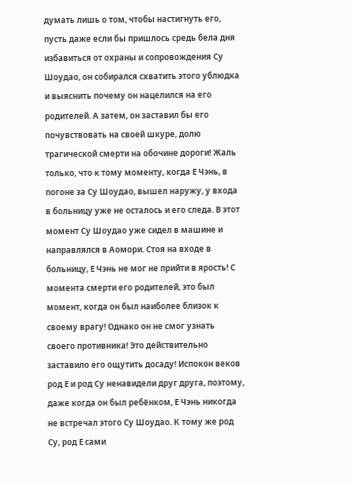думать лишь о том, чтобы настигнуть его, пусть даже если бы пришлось средь бела дня избавиться от охраны и сопровождения Су Шоудао, он собирался схватить этого ублюдка и выяснить почему он нацелился на его родителей. А затем, он заставил бы его почувствовать на своей шкуре, долю трагической смерти на обочине дороги! Жаль только, что к тому моменту, когда Е Чэнь, в погоне за Су Шоудао, вышел наружу, у входа в больницу уже не осталось и его следа. В этот момент Су Шоудао уже сидел в машине и направлялся в Аомори. Стоя на входе в больницу, Е Чэнь не мог не прийти в ярость! С момента смерти его родителей, это был момент, когда он был наиболее близок к своему врагу! Однако он не смог узнать своего противника! Это действительно заставило его ощутить досаду! Испокон веков род Е и род Су ненавидели друг друга, поэтому, даже когда он был ребёнком, Е Чэнь никогда не встречал этого Су Шоудао. К тому же род Су, род Е сами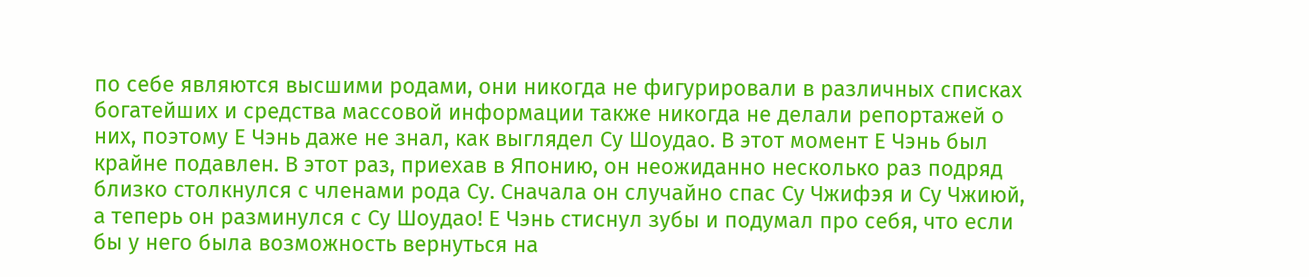по себе являются высшими родами, они никогда не фигурировали в различных списках богатейших и средства массовой информации также никогда не делали репортажей о них, поэтому Е Чэнь даже не знал, как выглядел Су Шоудао. В этот момент Е Чэнь был крайне подавлен. В этот раз, приехав в Японию, он неожиданно несколько раз подряд близко столкнулся с членами рода Су. Сначала он случайно спас Су Чжифэя и Су Чжиюй, а теперь он разминулся с Су Шоудао! Е Чэнь стиснул зубы и подумал про себя, что если бы у него была возможность вернуться на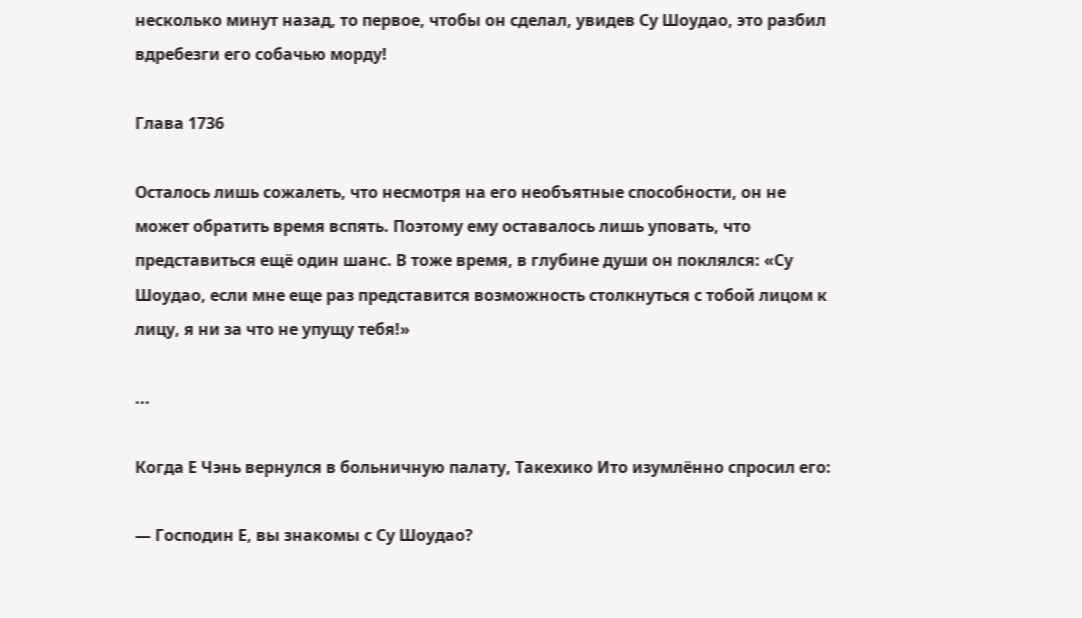несколько минут назад, то первое, чтобы он сделал, увидев Су Шоудао, это разбил вдребезги его собачью морду!

Глава 1736

Осталось лишь сожалеть, что несмотря на его необъятные способности, он не может обратить время вспять. Поэтому ему оставалось лишь уповать, что представиться ещё один шанс. В тоже время, в глубине души он поклялся: «Су Шоудао, если мне еще раз представится возможность столкнуться с тобой лицом к лицу, я ни за что не упущу тебя!»

...

Когда Е Чэнь вернулся в больничную палату, Такехико Ито изумлённо спросил его:

— Господин Е, вы знакомы с Су Шоудао?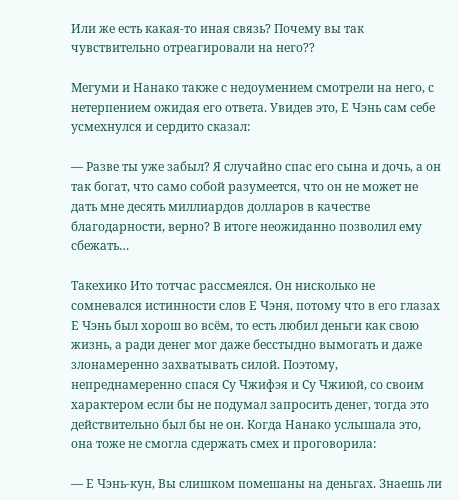Или же есть какая-то иная связь? Почему вы так чувствительно отреагировали на него??

Мегуми и Нанако также с недоумением смотрели на него, с нетерпением ожидая его ответа. Увидев это, Е Чэнь сам себе усмехнулся и сердито сказал:

— Разве ты уже забыл? Я случайно спас его сына и дочь, а он так богат, что само собой разумеется, что он не может не дать мне десять миллиардов долларов в качестве благодарности, верно? В итоге неожиданно позволил ему сбежать…

Такехико Ито тотчас рассмеялся. Он нисколько не сомневался истинности слов Е Чэня, потому что в его глазах Е Чэнь был хорош во всём, то есть любил деньги как свою жизнь, а ради денег мог даже бесстыдно вымогать и даже злонамеренно захватывать силой. Поэтому, непреднамеренно спася Су Чжифэя и Су Чжиюй, со своим характером если бы не подумал запросить денег, тогда это действительно был бы не он. Когда Нанако услышала это, она тоже не смогла сдержать смех и проговорила:

— Е Чэнь-кун, Вы слишком помешаны на деньгах. Знаешь ли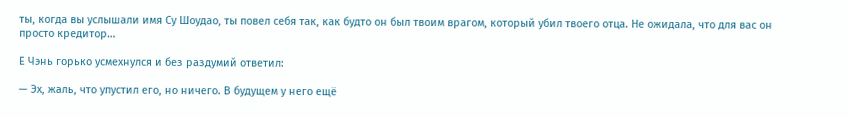ты, когда вы услышали имя Су Шоудао, ты повел себя так, как будто он был твоим врагом, который убил твоего отца. Не ожидала, что для вас он просто кредитор…

Е Чэнь горько усмехнулся и без раздумий ответил:

— Эх, жаль, что упустил его, но ничего. В будущем у него ещё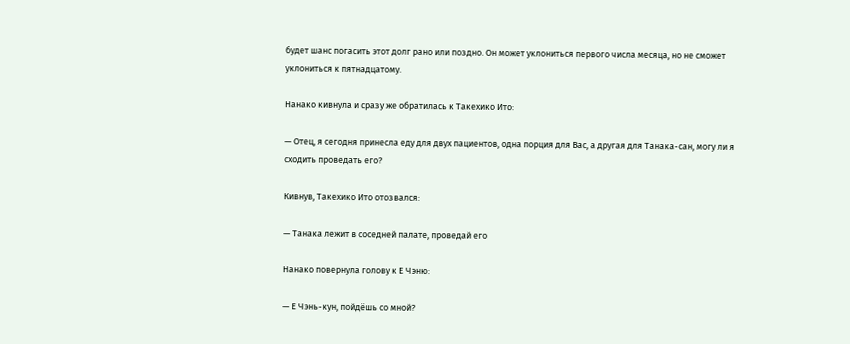будет шанс погасить этот долг рано или поздно. Он может уклониться первого числа месяца, но не сможет уклониться к пятнадцатому.

Нанако кивнула и сразу же обратилась к Такехико Ито:

— Отец, я сегодня принесла еду для двух пациентов, одна порция для Вас, а другая для Танака-сан, могу ли я сходить проведать его?

Кивнув, Такехико Ито отозвался:

— Танака лежит в соседней палате, проведай его

Нанако повернула голову к Е Чэню:

— Е Чэнь-кун, пойдёшь со мной?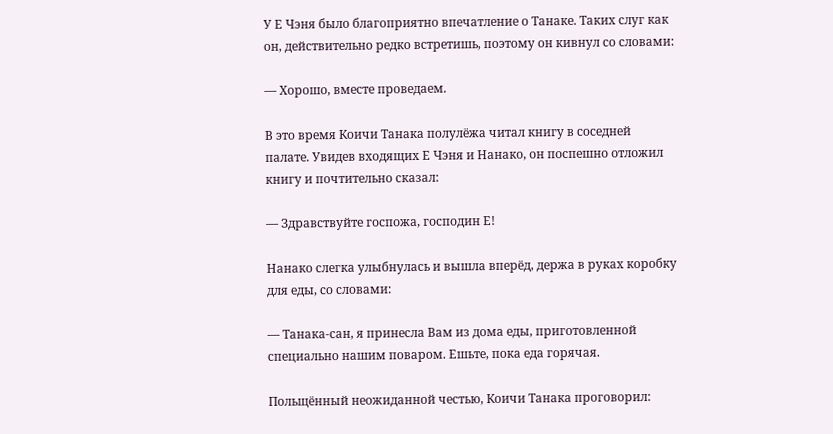У Е Чэня было благоприятно впечатление о Танаке. Таких слуг как он, действительно редко встретишь, поэтому он кивнул со словами:

— Хорошо, вместе проведаем.

В это время Коичи Танака полулёжа читал книгу в соседней палате. Увидев входящих Е Чэня и Нанако, он поспешно отложил книгу и почтительно сказал:

— Здравствуйте госпожа, господин Е!

Нанако слегка улыбнулась и вышла вперёд, держа в руках коробку для еды, со словами:

— Танака-сан, я принесла Вам из дома еды, приготовленной специально нашим поваром. Ешьте, пока еда горячая.

Польщённый неожиданной честью, Коичи Танака проговорил: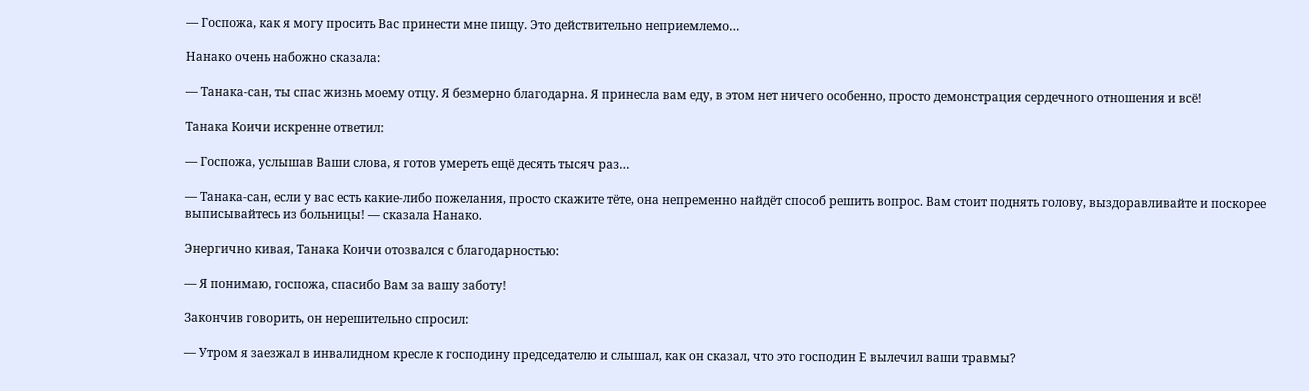— Госпожа, как я могу просить Вас принести мне пищу. Это действительно неприемлемо…

Нанако очень набожно сказала:

— Танака-сан, ты спас жизнь моему отцу. Я безмерно благодарна. Я принесла вам еду, в этом нет ничего особенно, просто демонстрация сердечного отношения и всё!

Танака Коичи искренне ответил:

— Госпожа, услышав Ваши слова, я готов умереть ещё десять тысяч раз…

— Танака-сан, если у вас есть какие-либо пожелания, просто скажите тёте, она непременно найдёт способ решить вопрос. Вам стоит поднять голову, выздоравливайте и поскорее выписывайтесь из больницы! — сказала Нанако.

Энергично кивая, Танака Коичи отозвался с благодарностью:

— Я понимаю, госпожа, спасибо Вам за вашу заботу!

Закончив говорить, он нерешительно спросил:

— Утром я заезжал в инвалидном кресле к господину председателю и слышал, как он сказал, что это господин Е вылечил ваши травмы?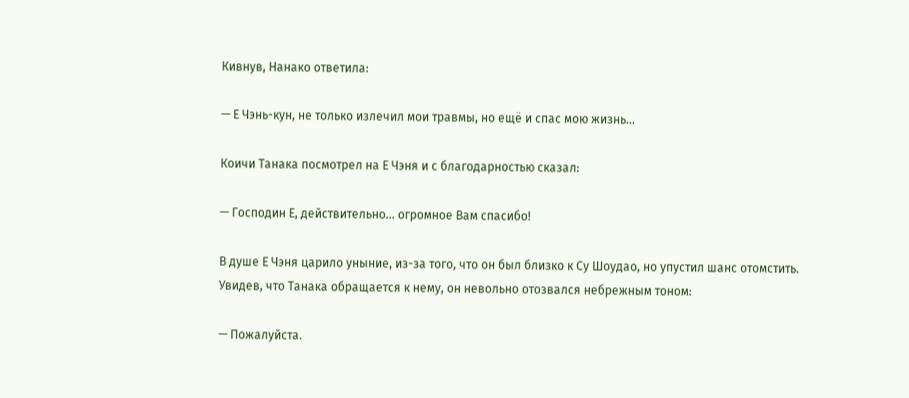Кивнув, Нанако ответила:

— Е Чэнь-кун, не только излечил мои травмы, но ещё и спас мою жизнь…

Коичи Танака посмотрел на Е Чэня и с благодарностью сказал:

— Господин Е, действительно… огромное Вам спасибо!

В душе Е Чэня царило уныние, из-за того, что он был близко к Су Шоудао, но упустил шанс отомстить. Увидев, что Танака обращается к нему, он невольно отозвался небрежным тоном:

— Пожалуйста.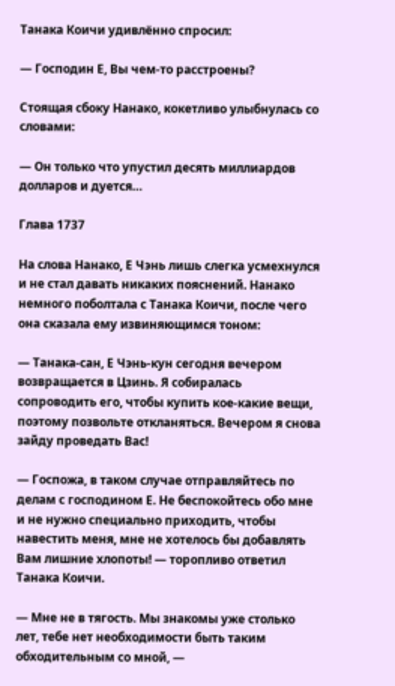Танака Коичи удивлённо спросил:

— Господин Е, Вы чем-то расстроены?

Стоящая сбоку Нанако, кокетливо улыбнулась со словами:

— Он только что упустил десять миллиардов долларов и дуется…

Глава 1737

На слова Нанако, Е Чэнь лишь слегка усмехнулся и не стал давать никаких пояснений. Нанако немного поболтала с Танака Коичи, после чего она сказала ему извиняющимся тоном:

— Танака-сан, Е Чэнь-кун сегодня вечером возвращается в Цзинь. Я собиралась сопроводить его, чтобы купить кое-какие вещи, поэтому позвольте откланяться. Вечером я снова зайду проведать Вас!

— Госпожа, в таком случае отправляйтесь по делам с господином Е. Не беспокойтесь обо мне и не нужно специально приходить, чтобы навестить меня, мне не хотелось бы добавлять Вам лишние хлопоты! — торопливо ответил Танака Коичи.

— Мне не в тягость. Мы знакомы уже столько лет, тебе нет необходимости быть таким обходительным со мной, —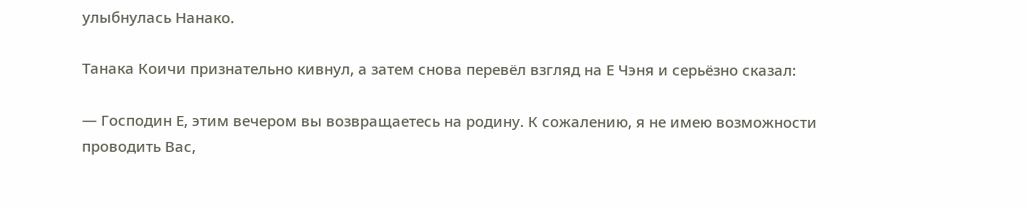улыбнулась Нанако.

Танака Коичи признательно кивнул, а затем снова перевёл взгляд на Е Чэня и серьёзно сказал:

— Господин Е, этим вечером вы возвращаетесь на родину. К сожалению, я не имею возможности проводить Вас,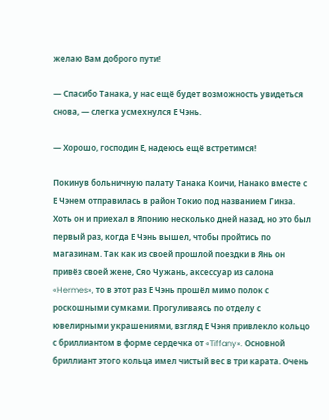желаю Вам доброго пути!

— Спасибо Танака, у нас ещё будет возможность увидеться снова, — слегка усмехнулся Е Чэнь.

— Хорошо, господин Е, надеюсь ещё встретимся!

Покинув больничную палату Танака Коичи, Нанако вместе с Е Чэнем отправилась в район Токио под названием Гинза. Хоть он и приехал в Японию несколько дней назад, но это был первый раз, когда Е Чэнь вышел, чтобы пройтись по магазинам. Так как из своей прошлой поездки в Янь он привёз своей жене, Сяо Чужань, аксессуар из салона «Hermes», то в этот раз Е Чэнь прошёл мимо полок с роскошными сумками. Прогуливаясь по отделу с ювелирными украшениями, взгляд Е Чэня привлекло кольцо с бриллиантом в форме сердечка от «Tiffany». Основной бриллиант этого кольца имел чистый вес в три карата. Очень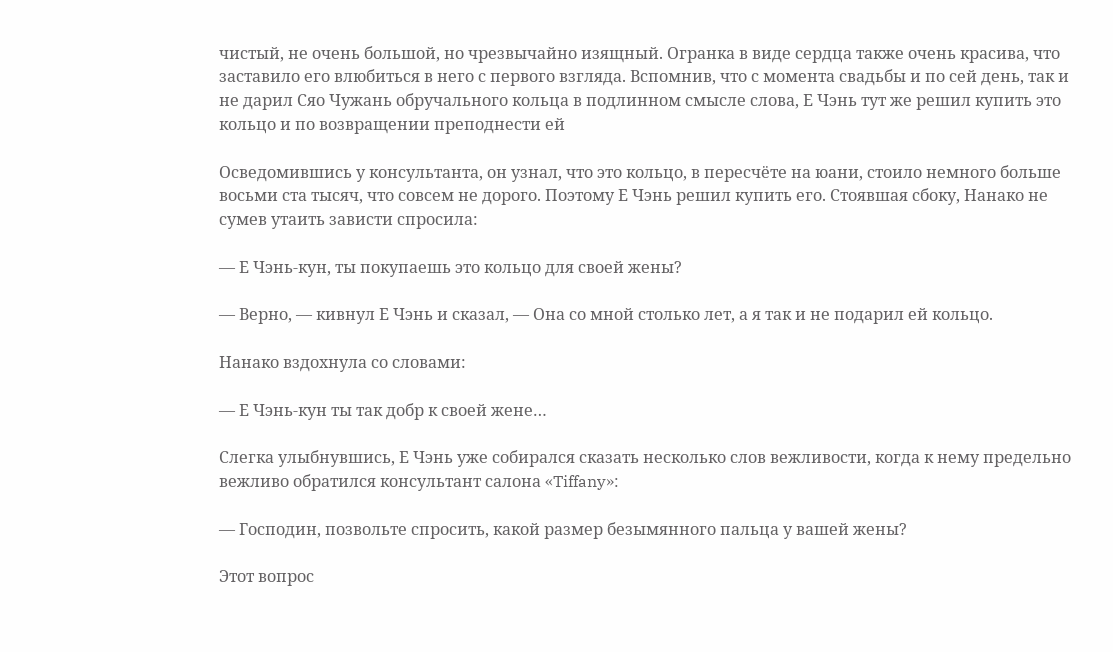чистый, не очень большой, но чрезвычайно изящный. Огранка в виде сердца также очень красива, что заставило его влюбиться в него с первого взгляда. Вспомнив, что с момента свадьбы и по сей день, так и не дарил Сяо Чужань обручального кольца в подлинном смысле слова, Е Чэнь тут же решил купить это кольцо и по возвращении преподнести ей

Осведомившись у консультанта, он узнал, что это кольцо, в пересчёте на юани, стоило немного больше восьми ста тысяч, что совсем не дорого. Поэтому Е Чэнь решил купить его. Стоявшая сбоку, Нанако не сумев утаить зависти спросила:

— Е Чэнь-кун, ты покупаешь это кольцо для своей жены?

— Верно, — кивнул Е Чэнь и сказал, — Она со мной столько лет, а я так и не подарил ей кольцо.

Нанако вздохнула со словами:

— Е Чэнь-кун ты так добр к своей жене…

Слегка улыбнувшись, Е Чэнь уже собирался сказать несколько слов вежливости, когда к нему предельно вежливо обратился консультант салона «Tiffany»:

— Господин, позвольте спросить, какой размер безымянного пальца у вашей жены?

Этот вопрос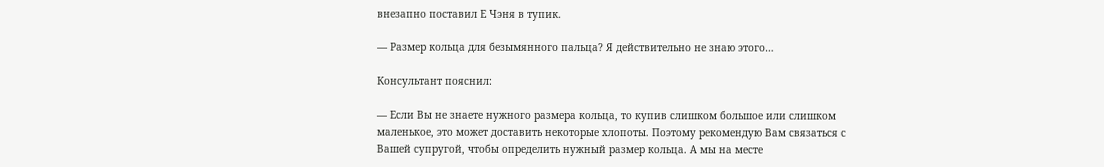внезапно поставил Е Чэня в тупик.

— Размер кольца для безымянного пальца? Я действительно не знаю этого…

Консультант пояснил:

— Если Вы не знаете нужного размера кольца, то купив слишком большое или слишком маленькое, это может доставить некоторые хлопоты. Поэтому рекомендую Вам связаться с Вашей супругой, чтобы определить нужный размер кольца. А мы на месте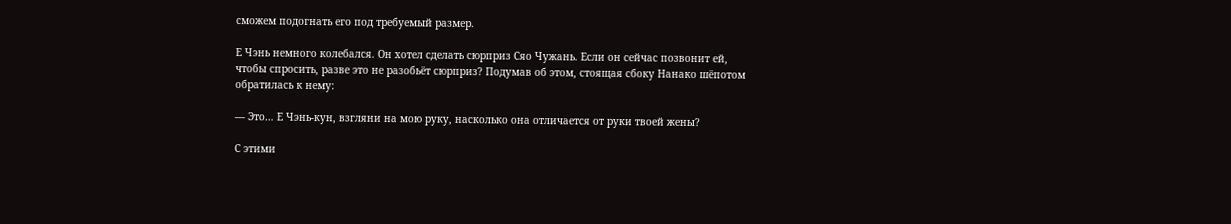сможем подогнать его под требуемый размер.

Е Чэнь немного колебался. Он хотел сделать сюрприз Сяо Чужань. Если он сейчас позвонит ей, чтобы спросить, разве это не разобьёт сюрприз? Подумав об этом, стоящая сбоку Нанако шёпотом обратилась к нему:

— Это… Е Чэнь-кун, взгляни на мою руку, насколько она отличается от руки твоей жены?

С этими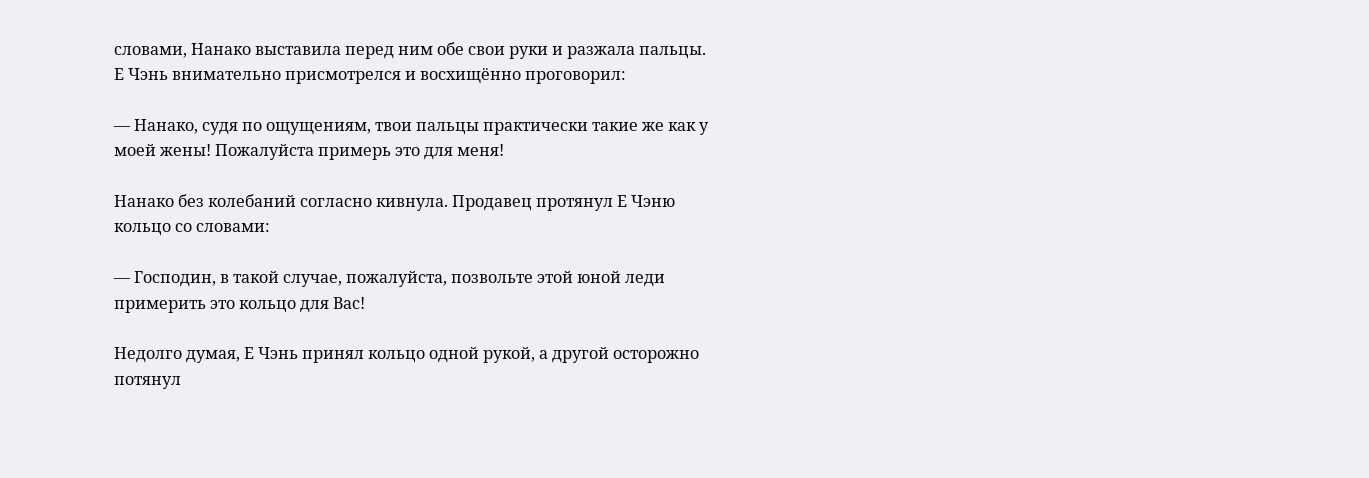словами, Нанако выставила перед ним обе свои руки и разжала пальцы. Е Чэнь внимательно присмотрелся и восхищённо проговорил:

— Нанако, судя по ощущениям, твои пальцы практически такие же как у моей жены! Пожалуйста примерь это для меня!

Нанако без колебаний согласно кивнула. Продавец протянул Е Чэню кольцо со словами:

— Господин, в такой случае, пожалуйста, позвольте этой юной леди примерить это кольцо для Вас!

Недолго думая, Е Чэнь принял кольцо одной рукой, а другой осторожно потянул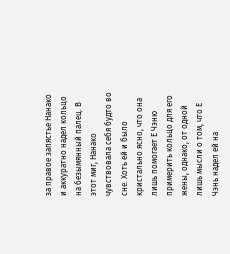за правое запястье Нанако и аккуратно надел кольцо на безымянный палец. В этот миг, Нанако чувствовала себя будто во сне. Хоть ей и было кристально ясно, что она лишь помогает Е Чэню примерить кольцо для его жены, однако, от одной лишь мысли о том, что Е Чэнь надел ей на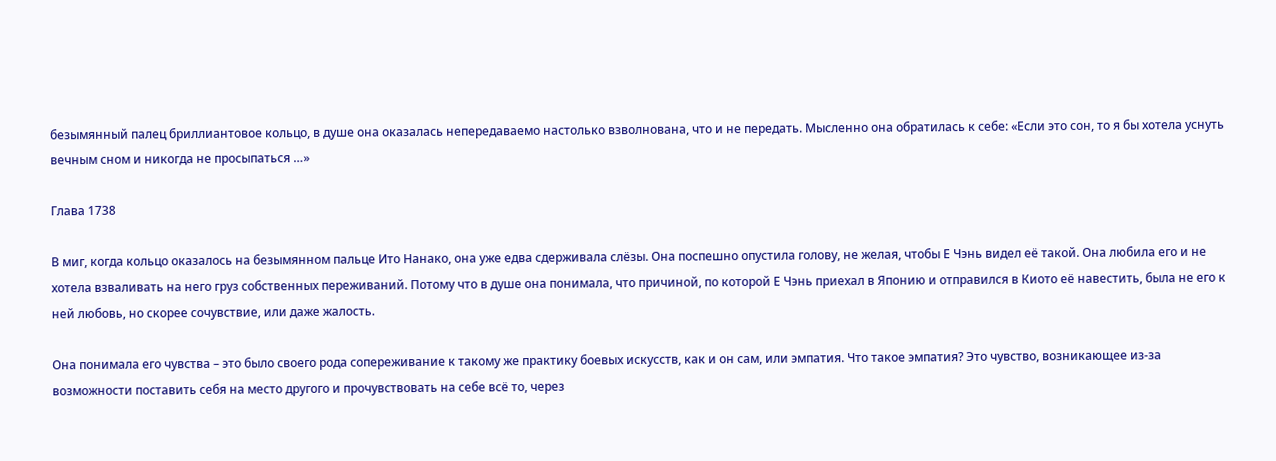безымянный палец бриллиантовое кольцо, в душе она оказалась непередаваемо настолько взволнована, что и не передать. Мысленно она обратилась к себе: «Если это сон, то я бы хотела уснуть вечным сном и никогда не просыпаться …»

Глава 1738

В миг, когда кольцо оказалось на безымянном пальце Ито Нанако, она уже едва сдерживала слёзы. Она поспешно опустила голову, не желая, чтобы Е Чэнь видел её такой. Она любила его и не хотела взваливать на него груз собственных переживаний. Потому что в душе она понимала, что причиной, по которой Е Чэнь приехал в Японию и отправился в Киото её навестить, была не его к ней любовь, но скорее сочувствие, или даже жалость.

Она понимала его чувства – это было своего рода сопереживание к такому же практику боевых искусств, как и он сам, или эмпатия. Что такое эмпатия? Это чувство, возникающее из-за возможности поставить себя на место другого и прочувствовать на себе всё то, через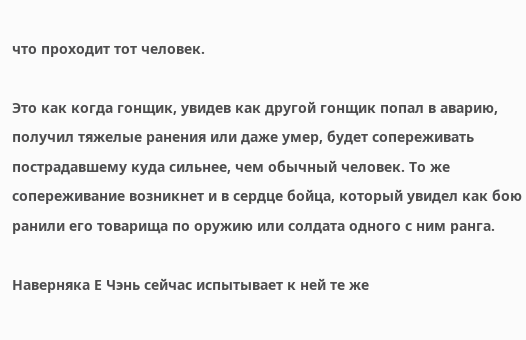что проходит тот человек.

Это как когда гонщик, увидев как другой гонщик попал в аварию, получил тяжелые ранения или даже умер, будет сопереживать пострадавшему куда сильнее, чем обычный человек. То же сопереживание возникнет и в сердце бойца, который увидел как бою ранили его товарища по оружию или солдата одного с ним ранга.

Наверняка Е Чэнь сейчас испытывает к ней те же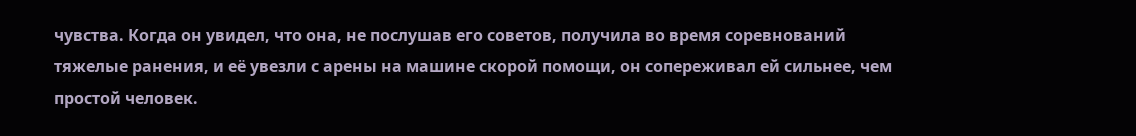чувства. Когда он увидел, что она, не послушав его советов, получила во время соревнований тяжелые ранения, и её увезли с арены на машине скорой помощи, он сопереживал ей сильнее, чем простой человек.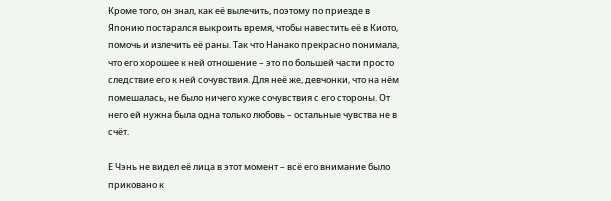Кроме того, он знал, как её вылечить, поэтому по приезде в Японию постарался выкроить время, чтобы навестить её в Киото, помочь и излечить её раны. Так что Нанако прекрасно понимала, что его хорошее к ней отношение – это по большей части просто следствие его к ней сочувствия. Для неё же, девчонки, что на нём помешалась, не было ничего хуже сочувствия с его стороны. От него ей нужна была одна только любовь – остальные чувства не в счёт.

Е Чэнь не видел её лица в этот момент – всё его внимание было приковано к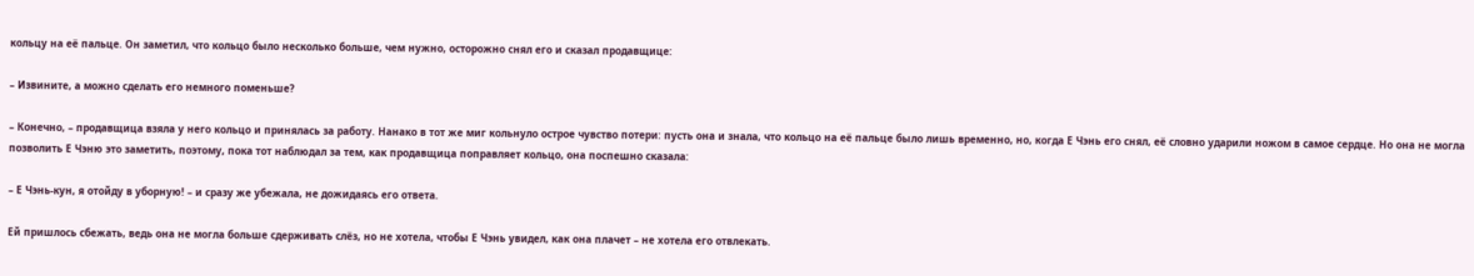кольцу на её пальце. Он заметил, что кольцо было несколько больше, чем нужно, осторожно снял его и сказал продавщице:

– Извините, а можно сделать его немного поменьше?

– Конечно, – продавщица взяла у него кольцо и принялась за работу. Нанако в тот же миг кольнуло острое чувство потери: пусть она и знала, что кольцо на её пальце было лишь временно, но, когда Е Чэнь его снял, её словно ударили ножом в самое сердце. Но она не могла позволить Е Чэню это заметить, поэтому, пока тот наблюдал за тем, как продавщица поправляет кольцо, она поспешно сказала:

– Е Чэнь-кун, я отойду в уборную! – и сразу же убежала, не дожидаясь его ответа.

Ей пришлось сбежать, ведь она не могла больше сдерживать слёз, но не хотела, чтобы Е Чэнь увидел, как она плачет – не хотела его отвлекать.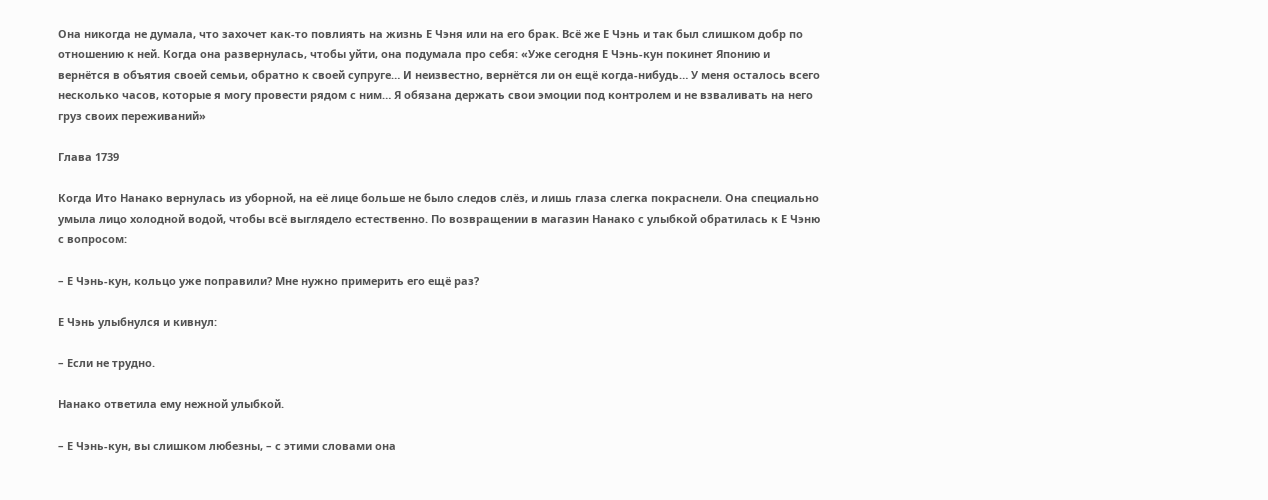Она никогда не думала, что захочет как-то повлиять на жизнь Е Чэня или на его брак. Всё же Е Чэнь и так был слишком добр по отношению к ней. Когда она развернулась, чтобы уйти, она подумала про себя: «Уже сегодня Е Чэнь-кун покинет Японию и вернётся в объятия своей семьи, обратно к своей супруге… И неизвестно, вернётся ли он ещё когда-нибудь… У меня осталось всего несколько часов, которые я могу провести рядом с ним… Я обязана держать свои эмоции под контролем и не взваливать на него груз своих переживаний»

Глава 1739

Когда Ито Нанако вернулась из уборной, на её лице больше не было следов слёз, и лишь глаза слегка покраснели. Она специально умыла лицо холодной водой, чтобы всё выглядело естественно. По возвращении в магазин Нанако с улыбкой обратилась к Е Чэню с вопросом:

– Е Чэнь-кун, кольцо уже поправили? Мне нужно примерить его ещё раз?

Е Чэнь улыбнулся и кивнул:

– Если не трудно.

Нанако ответила ему нежной улыбкой.

– Е Чэнь-кун, вы слишком любезны, – с этими словами она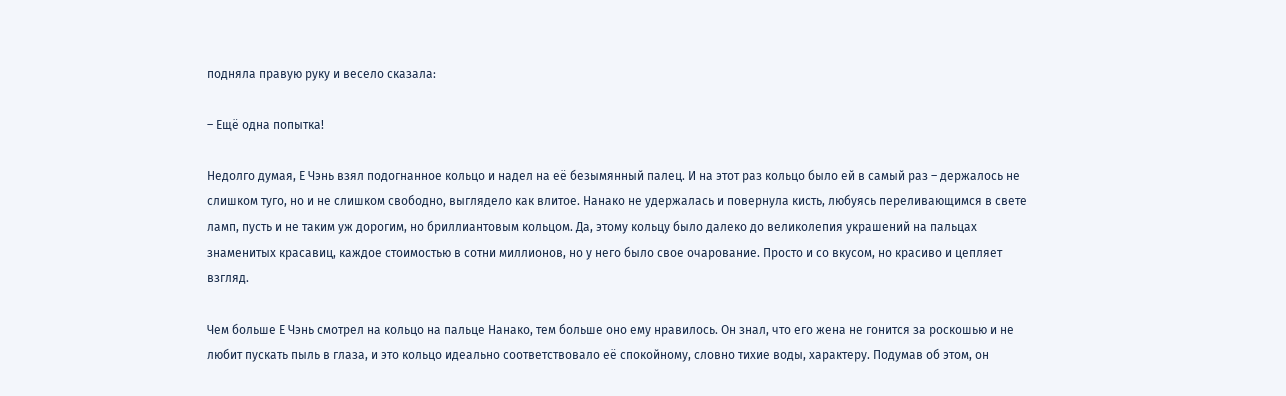подняла правую руку и весело сказала:

– Ещё одна попытка!

Недолго думая, Е Чэнь взял подогнанное кольцо и надел на её безымянный палец. И на этот раз кольцо было ей в самый раз – держалось не слишком туго, но и не слишком свободно, выглядело как влитое. Нанако не удержалась и повернула кисть, любуясь переливающимся в свете ламп, пусть и не таким уж дорогим, но бриллиантовым кольцом. Да, этому кольцу было далеко до великолепия украшений на пальцах знаменитых красавиц, каждое стоимостью в сотни миллионов, но у него было свое очарование. Просто и со вкусом, но красиво и цепляет взгляд.

Чем больше Е Чэнь смотрел на кольцо на пальце Нанако, тем больше оно ему нравилось. Он знал, что его жена не гонится за роскошью и не любит пускать пыль в глаза, и это кольцо идеально соответствовало её спокойному, словно тихие воды, характеру. Подумав об этом, он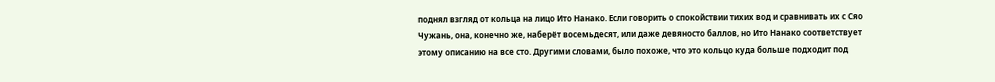поднял взгляд от кольца на лицо Ито Нанако. Если говорить о спокойствии тихих вод и сравнивать их с Сяо Чужань, она, конечно же, наберёт восемьдесят, или даже девяносто баллов, но Ито Нанако соответствует этому описанию на все сто. Другими словами, было похоже, что это кольцо куда больше подходит под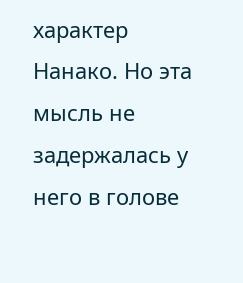характер Нанако. Но эта мысль не задержалась у него в голове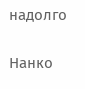надолго

Нанко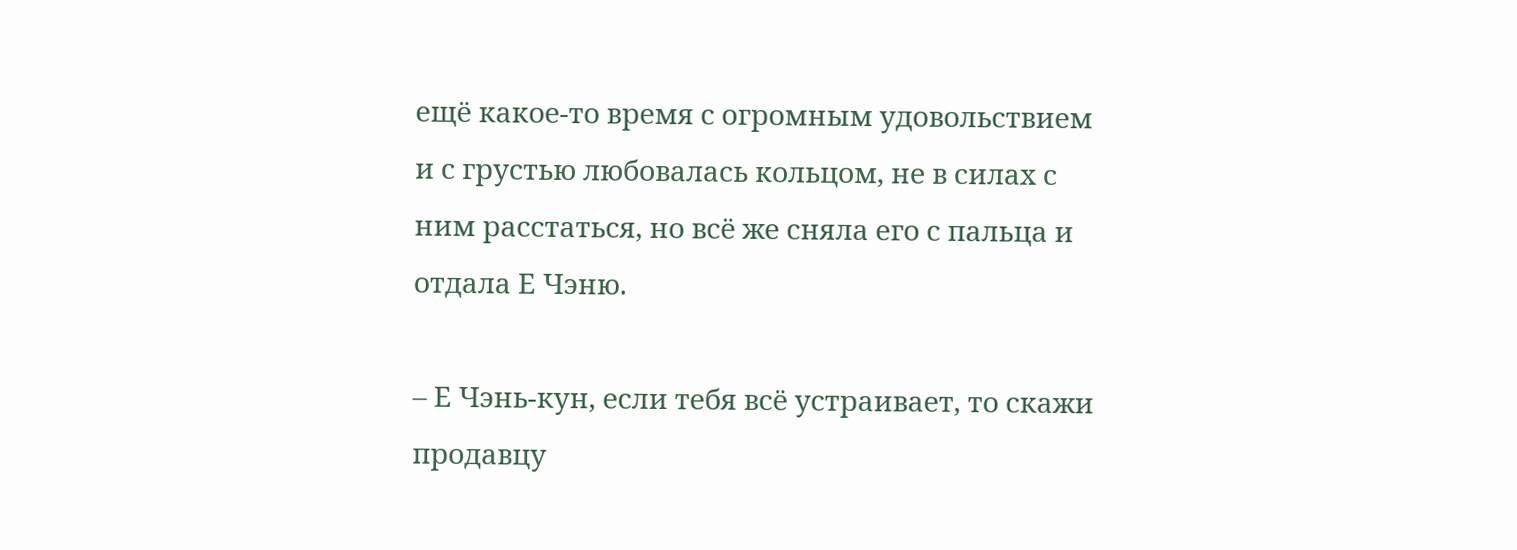ещё какое-то время с огромным удовольствием и с грустью любовалась кольцом, не в силах с ним расстаться, но всё же сняла его с пальца и отдала Е Чэню.

– Е Чэнь-кун, если тебя всё устраивает, то скажи продавцу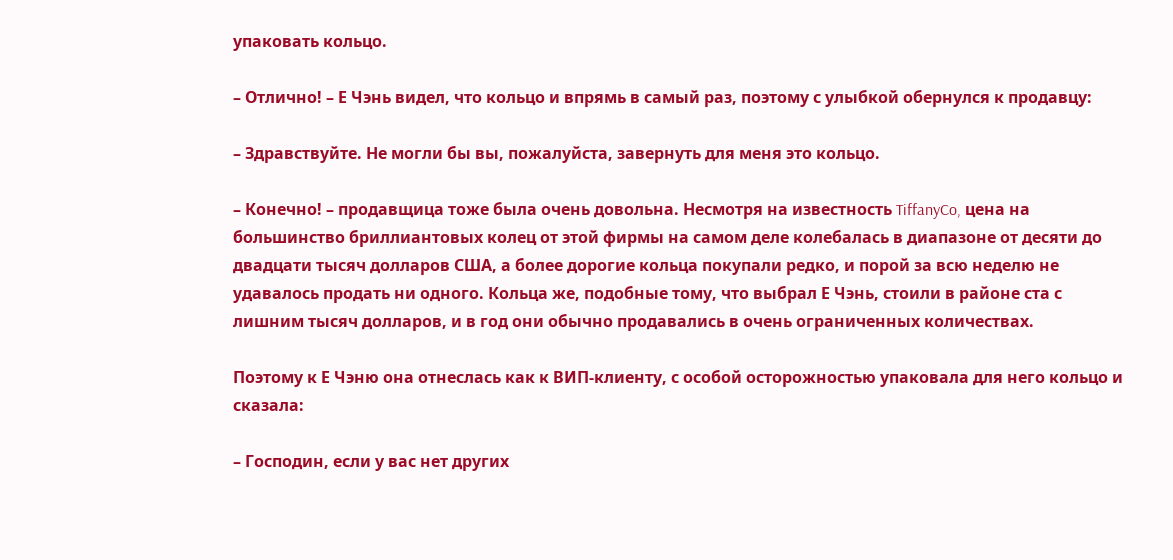упаковать кольцо.

– Отлично! – Е Чэнь видел, что кольцо и впрямь в самый раз, поэтому с улыбкой обернулся к продавцу:

– Здравствуйте. Не могли бы вы, пожалуйста, завернуть для меня это кольцо.

– Конечно! – продавщица тоже была очень довольна. Несмотря на известность TiffanyCo, цена на большинство бриллиантовых колец от этой фирмы на самом деле колебалась в диапазоне от десяти до двадцати тысяч долларов США, а более дорогие кольца покупали редко, и порой за всю неделю не удавалось продать ни одного. Кольца же, подобные тому, что выбрал Е Чэнь, стоили в районе ста с лишним тысяч долларов, и в год они обычно продавались в очень ограниченных количествах.

Поэтому к Е Чэню она отнеслась как к ВИП-клиенту, с особой осторожностью упаковала для него кольцо и сказала:

– Господин, если у вас нет других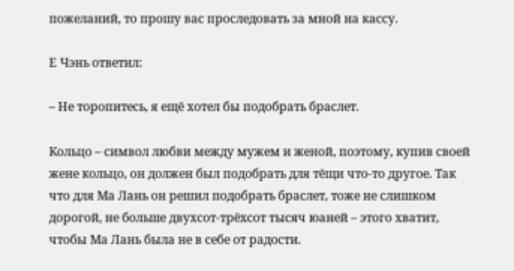пожеланий, то прошу вас проследовать за мной на кассу.

Е Чэнь ответил:

– Не торопитесь, я ещё хотел бы подобрать браслет.

Кольцо – символ любви между мужем и женой, поэтому, купив своей жене кольцо, он должен был подобрать для тёщи что-то другое. Так что для Ма Лань он решил подобрать браслет, тоже не слишком дорогой, не больше двухсот-трёхсот тысяч юаней – этого хватит, чтобы Ма Лань была не в себе от радости.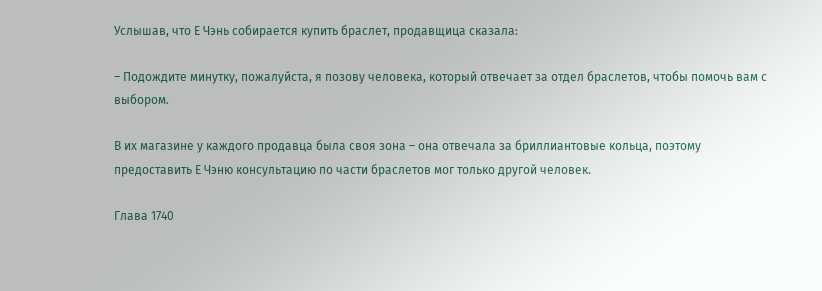Услышав, что Е Чэнь собирается купить браслет, продавщица сказала:

– Подождите минутку, пожалуйста, я позову человека, который отвечает за отдел браслетов, чтобы помочь вам с выбором.

В их магазине у каждого продавца была своя зона – она отвечала за бриллиантовые кольца, поэтому предоставить Е Чэню консультацию по части браслетов мог только другой человек.

Глава 1740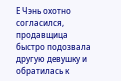Е Чэнь охотно согласился, продавщица быстро подозвала другую девушку и обратилась к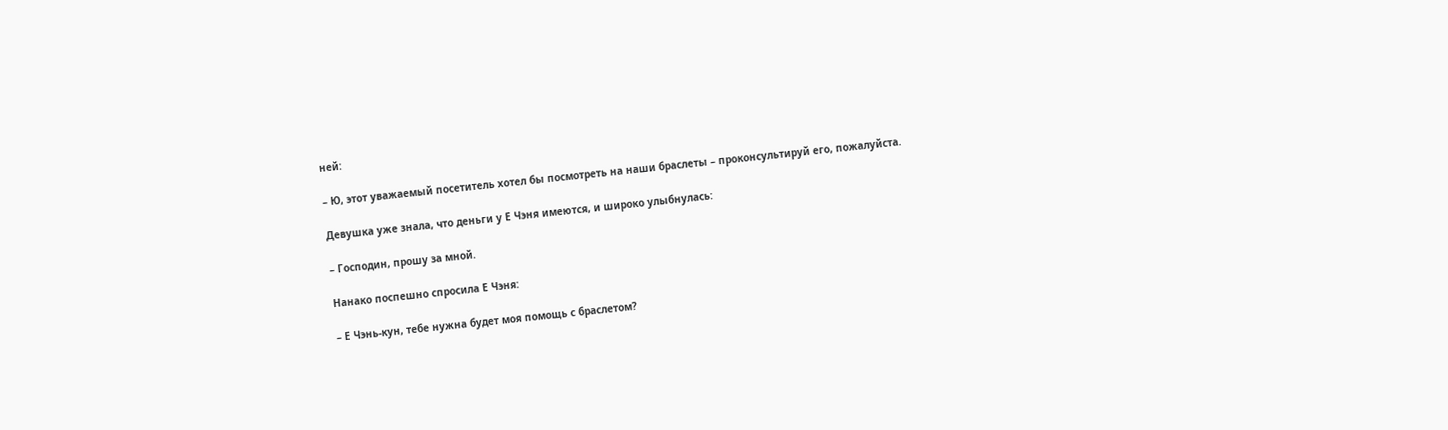ней:

– Ю, этот уважаемый посетитель хотел бы посмотреть на наши браслеты – проконсультируй его, пожалуйста.

Девушка уже знала, что деньги у Е Чэня имеются, и широко улыбнулась:

– Господин, прошу за мной.

Нанако поспешно спросила Е Чэня:

– Е Чэнь-кун, тебе нужна будет моя помощь с браслетом?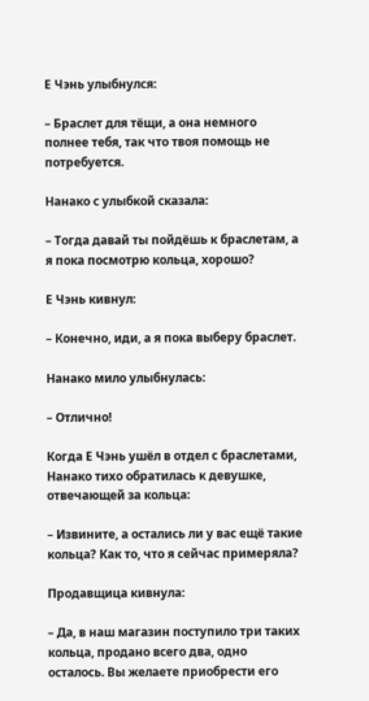Е Чэнь улыбнулся:

– Браслет для тёщи, а она немного полнее тебя, так что твоя помощь не потребуется.

Нанако с улыбкой сказала:

– Тогда давай ты пойдёшь к браслетам, а я пока посмотрю кольца, хорошо?

Е Чэнь кивнул:

– Конечно, иди, а я пока выберу браслет.

Нанако мило улыбнулась:

– Отлично!

Когда Е Чэнь ушёл в отдел с браслетами, Нанако тихо обратилась к девушке, отвечающей за кольца:

– Извините, а остались ли у вас ещё такие кольца? Как то, что я сейчас примеряла?

Продавщица кивнула:

– Да, в наш магазин поступило три таких кольца, продано всего два, одно осталось. Вы желаете приобрести его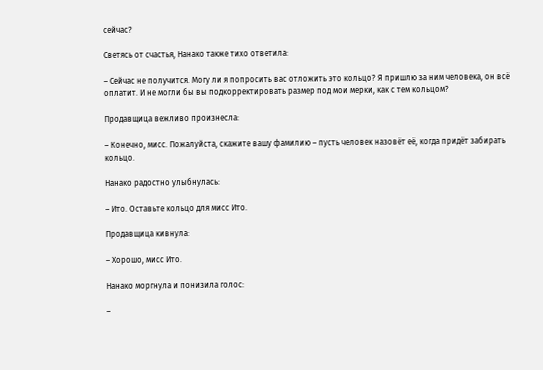сейчас?

Светясь от счастья, Нанако также тихо ответила:

– Сейчас не получится. Могу ли я попросить вас отложить это кольцо? Я пришлю за ним человека, он всё оплатит. И не могли бы вы подкорректировать размер под мои мерки, как с тем кольцом?

Продавщица вежливо произнесла:

– Конечно, мисс. Пожалуйста, скажите вашу фамилию – пусть человек назовёт её, когда придёт забирать кольцо.

Нанако радостно улыбнулась:

– Ито. Оставьте кольцо для мисс Ито.

Продавщица кивнула:

– Хорошо, мисс Ито.

Нанако моргнула и понизила голос:

–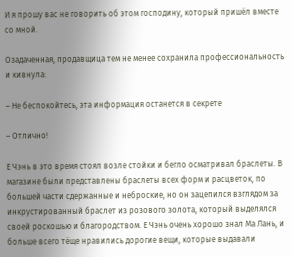И я прошу вас не говорить об этом господину, который пришёл вместе со мной.

Озадаченная, продавщица тем не менее сохранила профессиональность и кивнула:

– Не беспокойтесь, эта информация останется в секрете

– Отлично!

Е Чэнь в это время стоял возле стойки и бегло осматривал браслеты. В магазине были представлены браслеты всех форм и расцветок, по большей части сдержанные и неброские, но он зацепился взглядом за инкрустированный браслет из розового золота, который выделялся своей роскошью и благородством. Е Чэнь очень хорошо знал Ма Лань, и больше всего тёще нравились дорогие вещи, которые выдавали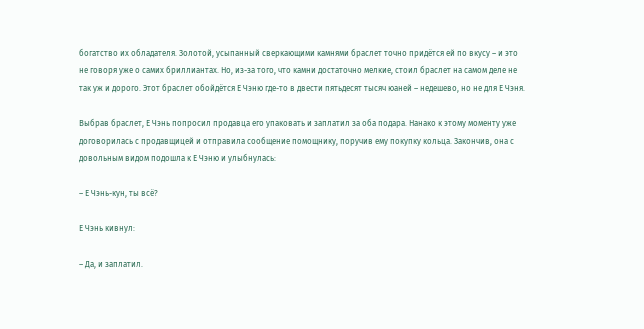богатство их обладателя. Золотой, усыпанный сверкающими камнями браслет точно придётся ей по вкусу – и это не говоря уже о самих бриллиантах. Но, из-за того, что камни достаточно мелкие, стоил браслет на самом деле не так уж и дорого. Этот браслет обойдётся Е Чэню где-то в двести пятьдесят тысяч юаней – недешево, но не для Е Чэня.

Выбрав браслет, Е Чэнь попросил продавца его упаковать и заплатил за оба подара. Нанако к этому моменту уже договорилась с продавщицей и отправила сообщение помощнику, поручив ему покупку кольца. Закончив, она с довольным видом подошла к Е Чэню и улыбнулась:

– Е Чэнь-кун, ты всё?

Е Чэнь кивнул:

– Да, и заплатил.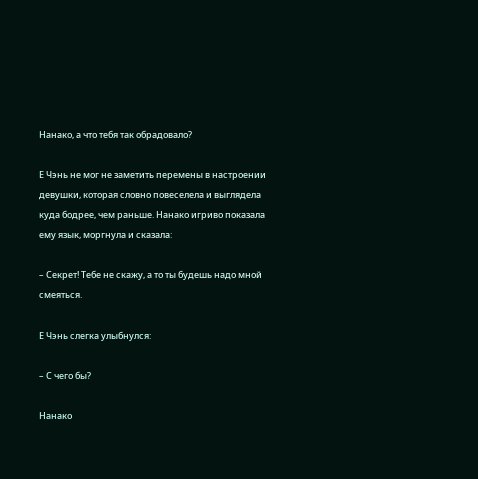Нанако, а что тебя так обрадовало?

Е Чэнь не мог не заметить перемены в настроении девушки, которая словно повеселела и выглядела куда бодрее, чем раньше. Нанако игриво показала ему язык, моргнула и сказала:

– Секрет! Тебе не скажу, а то ты будешь надо мной смеяться.

Е Чэнь слегка улыбнулся:

– С чего бы?

Нанако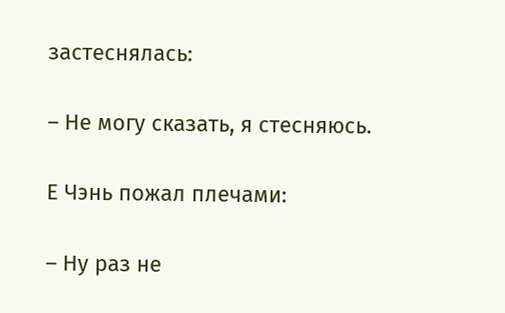застеснялась:

– Не могу сказать, я стесняюсь.

Е Чэнь пожал плечами:

– Ну раз не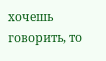хочешь говорить, то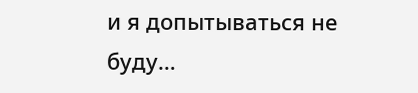и я допытываться не буду…